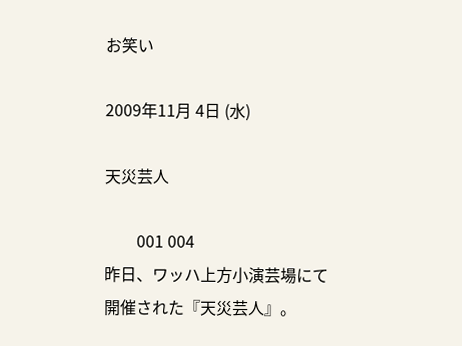お笑い

2009年11月 4日 (水)

天災芸人

        001 004
昨日、ワッハ上方小演芸場にて開催された『天災芸人』。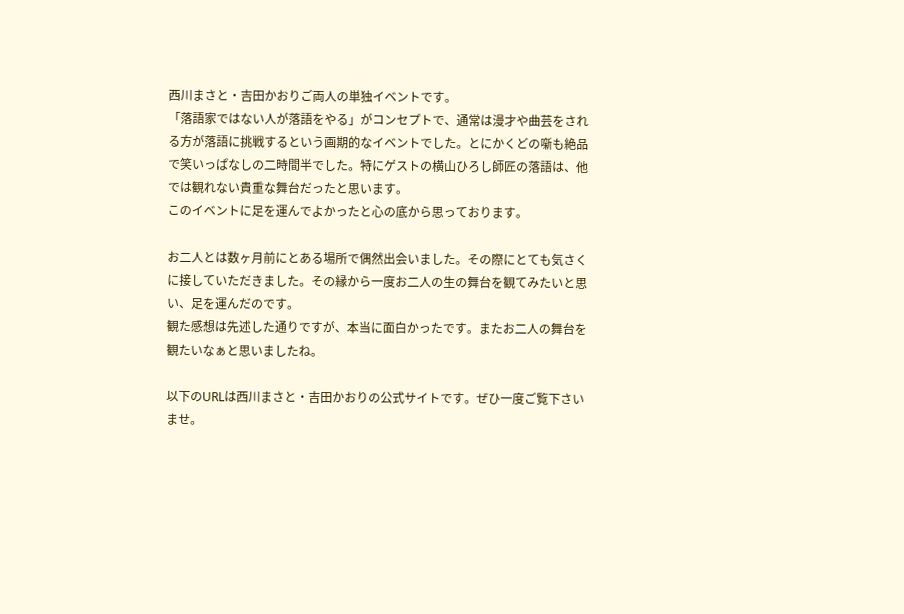西川まさと・吉田かおりご両人の単独イベントです。
「落語家ではない人が落語をやる」がコンセプトで、通常は漫才や曲芸をされる方が落語に挑戦するという画期的なイベントでした。とにかくどの噺も絶品で笑いっぱなしの二時間半でした。特にゲストの横山ひろし師匠の落語は、他では観れない貴重な舞台だったと思います。
このイベントに足を運んでよかったと心の底から思っております。

お二人とは数ヶ月前にとある場所で偶然出会いました。その際にとても気さくに接していただきました。その縁から一度お二人の生の舞台を観てみたいと思い、足を運んだのです。
観た感想は先述した通りですが、本当に面白かったです。またお二人の舞台を観たいなぁと思いましたね。

以下のURLは西川まさと・吉田かおりの公式サイトです。ぜひ一度ご覧下さいませ。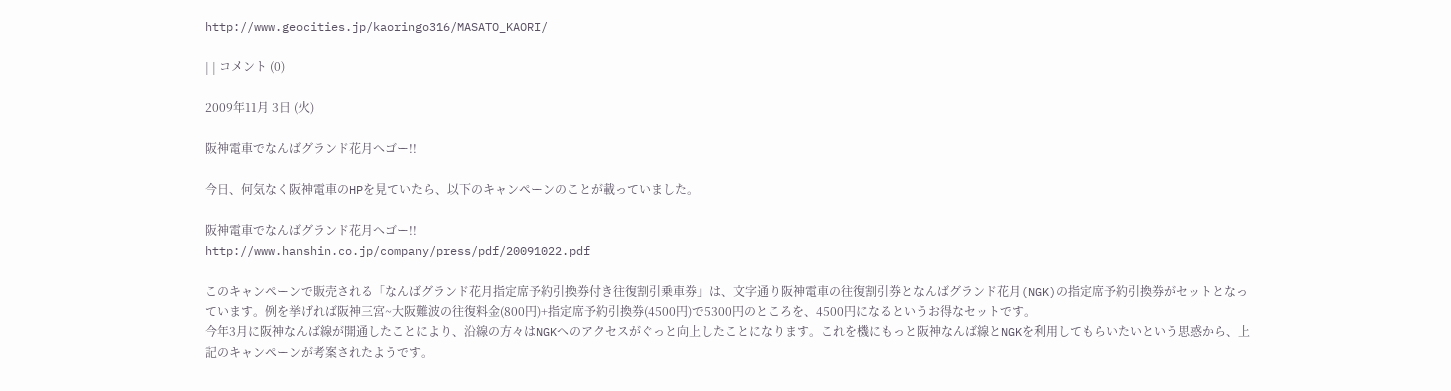http://www.geocities.jp/kaoringo316/MASATO_KAORI/

| | コメント (0)

2009年11月 3日 (火)

阪神電車でなんばグランド花月へゴー!!

今日、何気なく阪神電車のHPを見ていたら、以下のキャンペーンのことが載っていました。

阪神電車でなんばグランド花月へゴー!!
http://www.hanshin.co.jp/company/press/pdf/20091022.pdf

このキャンペーンで販売される「なんばグランド花月指定席予約引換券付き往復割引乗車券」は、文字通り阪神電車の往復割引券となんばグランド花月(NGK)の指定席予約引換券がセットとなっています。例を挙げれば阪神三宮~大阪難波の往復料金(800円)+指定席予約引換券(4500円)で5300円のところを、4500円になるというお得なセットです。
今年3月に阪神なんば線が開通したことにより、沿線の方々はNGKへのアクセスがぐっと向上したことになります。これを機にもっと阪神なんば線とNGKを利用してもらいたいという思惑から、上記のキャンペーンが考案されたようです。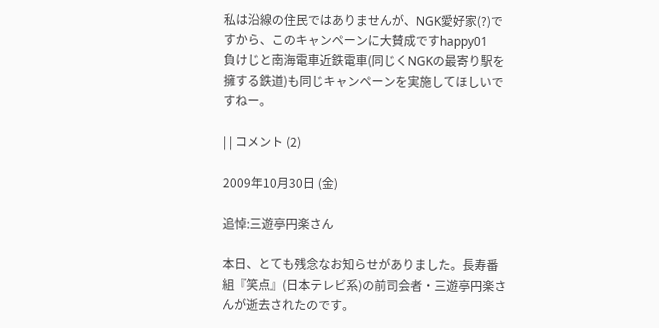私は沿線の住民ではありませんが、NGK愛好家(?)ですから、このキャンペーンに大賛成ですhappy01
負けじと南海電車近鉄電車(同じくNGKの最寄り駅を擁する鉄道)も同じキャンペーンを実施してほしいですねー。

| | コメント (2)

2009年10月30日 (金)

追悼:三遊亭円楽さん

本日、とても残念なお知らせがありました。長寿番組『笑点』(日本テレビ系)の前司会者・三遊亭円楽さんが逝去されたのです。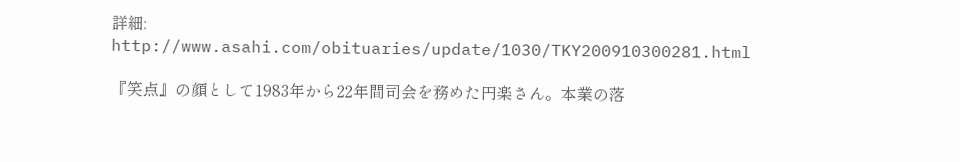詳細:
http://www.asahi.com/obituaries/update/1030/TKY200910300281.html

『笑点』の顔として1983年から22年間司会を務めた円楽さん。本業の落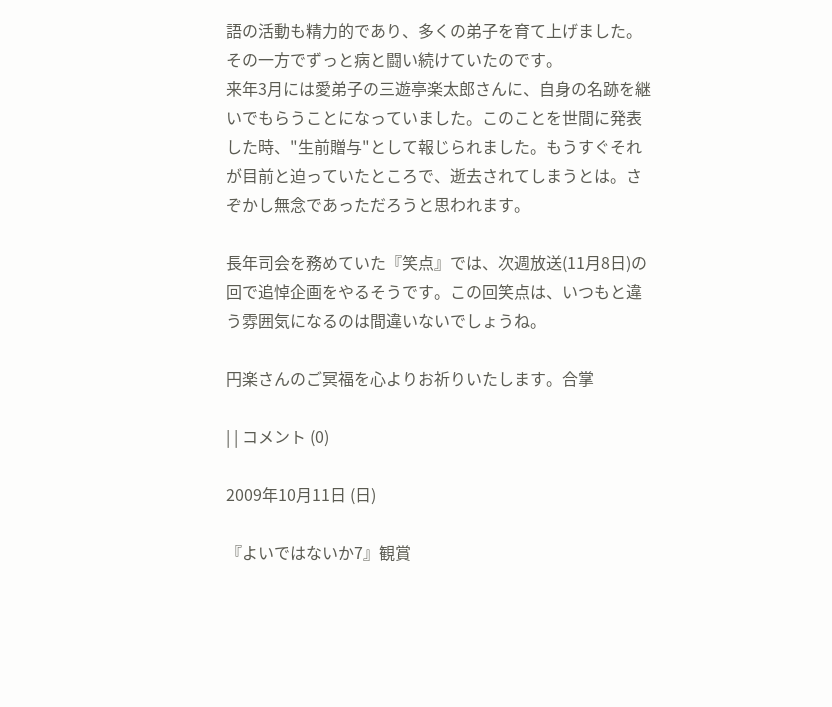語の活動も精力的であり、多くの弟子を育て上げました。その一方でずっと病と闘い続けていたのです。
来年3月には愛弟子の三遊亭楽太郎さんに、自身の名跡を継いでもらうことになっていました。このことを世間に発表した時、"生前贈与"として報じられました。もうすぐそれが目前と迫っていたところで、逝去されてしまうとは。さぞかし無念であっただろうと思われます。

長年司会を務めていた『笑点』では、次週放送(11月8日)の回で追悼企画をやるそうです。この回笑点は、いつもと違う雰囲気になるのは間違いないでしょうね。

円楽さんのご冥福を心よりお祈りいたします。合掌

| | コメント (0)

2009年10月11日 (日)

『よいではないか7』観賞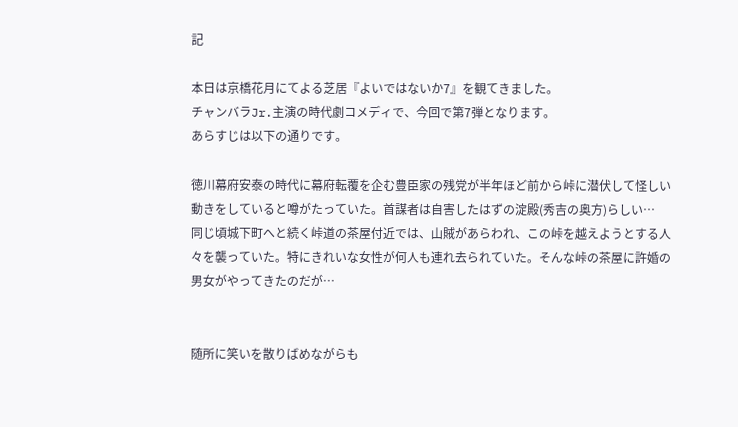記

本日は京橋花月にてよる芝居『よいではないか7』を観てきました。
チャンバラJr.主演の時代劇コメディで、今回で第7弾となります。
あらすじは以下の通りです。

徳川幕府安泰の時代に幕府転覆を企む豊臣家の残党が半年ほど前から峠に潜伏して怪しい動きをしていると噂がたっていた。首謀者は自害したはずの淀殿(秀吉の奥方)らしい…
同じ頃城下町へと続く峠道の茶屋付近では、山賊があらわれ、この峠を越えようとする人々を襲っていた。特にきれいな女性が何人も連れ去られていた。そんな峠の茶屋に許婚の男女がやってきたのだが…


随所に笑いを散りばめながらも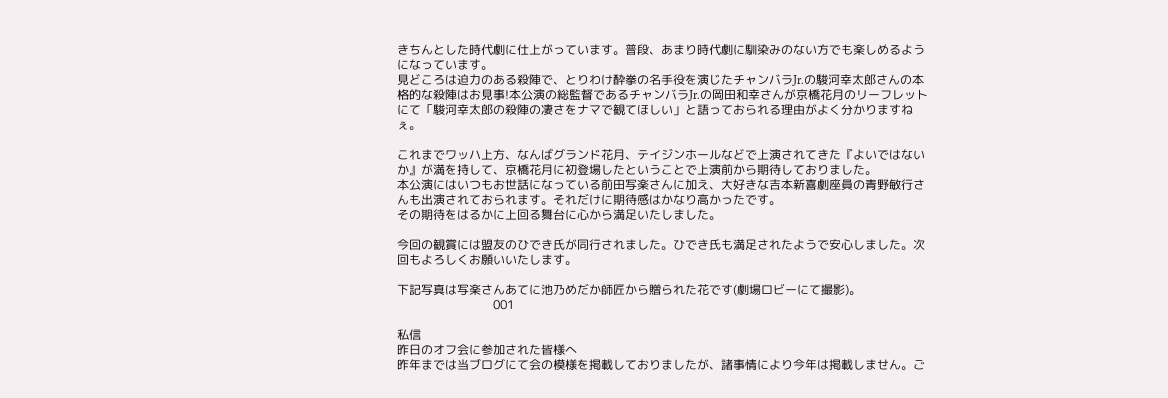きちんとした時代劇に仕上がっています。普段、あまり時代劇に馴染みのない方でも楽しめるようになっています。
見どころは迫力のある殺陣で、とりわけ酔拳の名手役を演じたチャンバラJr.の駿河幸太郎さんの本格的な殺陣はお見事!本公演の総監督であるチャンバラJr.の岡田和幸さんが京橋花月のリーフレットにて「駿河幸太郎の殺陣の凄さをナマで観てほしい」と語っておられる理由がよく分かりますねぇ。

これまでワッハ上方、なんばグランド花月、テイジンホールなどで上演されてきた『よいではないか』が満を持して、京橋花月に初登場したということで上演前から期待しておりました。
本公演にはいつもお世話になっている前田写楽さんに加え、大好きな吉本新喜劇座員の青野敏行さんも出演されておられます。それだけに期待感はかなり高かったです。
その期待をはるかに上回る舞台に心から満足いたしました。

今回の観賞には盟友のひでき氏が同行されました。ひでき氏も満足されたようで安心しました。次回もよろしくお願いいたします。

下記写真は写楽さんあてに池乃めだか師匠から贈られた花です(劇場ロビーにて撮影)。
                                001

私信
昨日のオフ会に参加された皆様へ
昨年までは当ブログにて会の模様を掲載しておりましたが、諸事情により今年は掲載しません。ご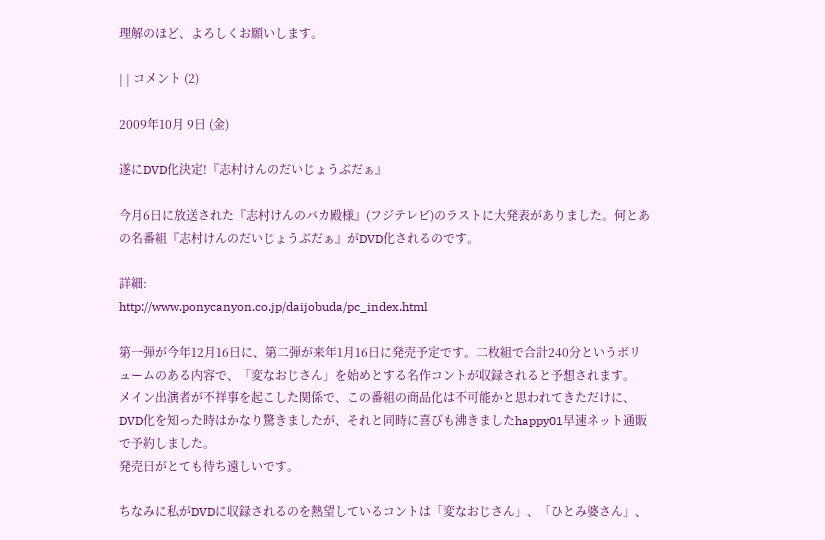理解のほど、よろしくお願いします。

| | コメント (2)

2009年10月 9日 (金)

遂にDVD化決定!『志村けんのだいじょうぶだぁ』

今月6日に放送された『志村けんのバカ殿様』(フジテレビ)のラストに大発表がありました。何とあの名番組『志村けんのだいじょうぶだぁ』がDVD化されるのです。

詳細:
http://www.ponycanyon.co.jp/daijobuda/pc_index.html

第一弾が今年12月16日に、第二弾が来年1月16日に発売予定です。二枚組で合計240分というボリュームのある内容で、「変なおじさん」を始めとする名作コントが収録されると予想されます。
メイン出演者が不祥事を起こした関係で、この番組の商品化は不可能かと思われてきただけに、DVD化を知った時はかなり驚きましたが、それと同時に喜びも沸きましたhappy01早速ネット通販で予約しました。
発売日がとても待ち遠しいです。

ちなみに私がDVDに収録されるのを熱望しているコントは「変なおじさん」、「ひとみ婆さん」、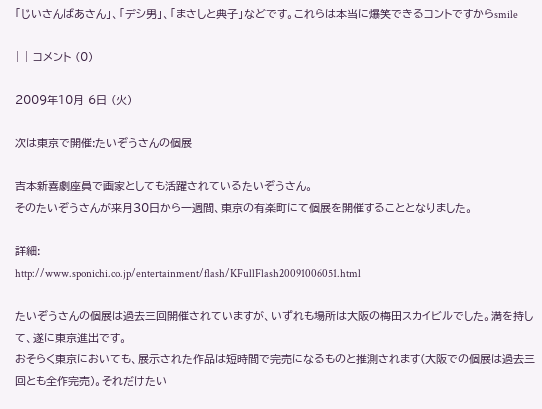「じいさんばあさん」、「デシ男」、「まさしと典子」などです。これらは本当に爆笑できるコントですからsmile

| | コメント (0)

2009年10月 6日 (火)

次は東京で開催:たいぞうさんの個展

吉本新喜劇座員で画家としても活躍されているたいぞうさん。
そのたいぞうさんが来月30日から一週間、東京の有楽町にて個展を開催することとなりました。

詳細:
http://www.sponichi.co.jp/entertainment/flash/KFullFlash20091006051.html

たいぞうさんの個展は過去三回開催されていますが、いずれも場所は大阪の梅田スカイビルでした。満を持して、遂に東京進出です。
おそらく東京においても、展示された作品は短時間で完売になるものと推測されます(大阪での個展は過去三回とも全作完売)。それだけたい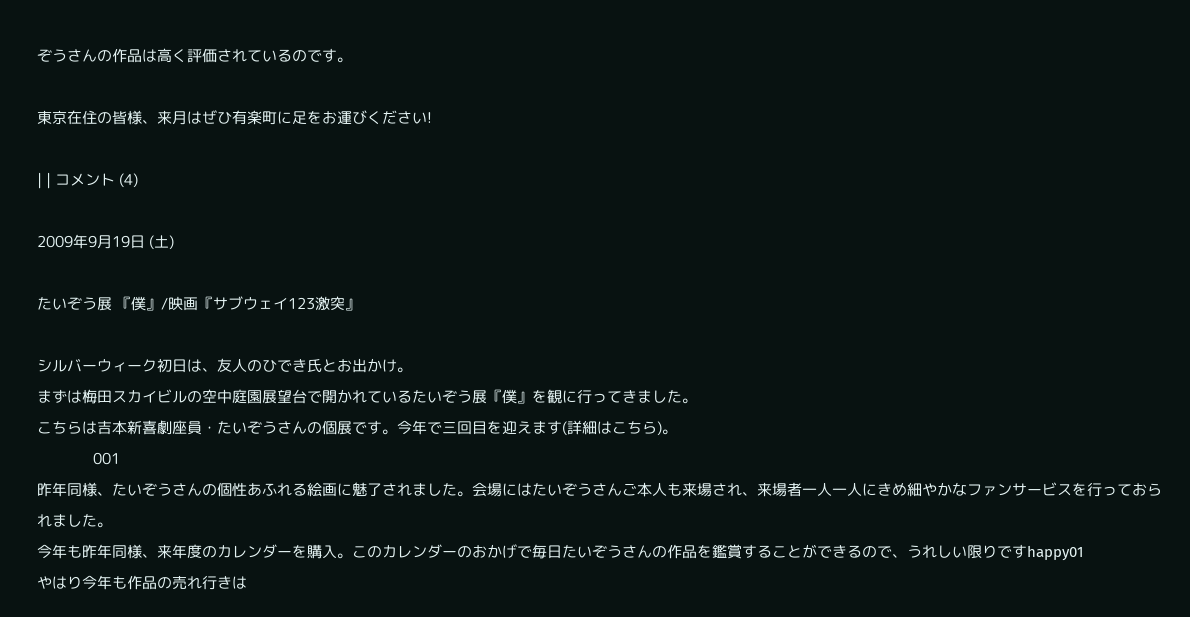ぞうさんの作品は高く評価されているのです。

東京在住の皆様、来月はぜひ有楽町に足をお運びください!

| | コメント (4)

2009年9月19日 (土)

たいぞう展 『僕』/映画『サブウェイ123激突』

シルバーウィーク初日は、友人のひでき氏とお出かけ。
まずは梅田スカイビルの空中庭園展望台で開かれているたいぞう展『僕』を観に行ってきました。
こちらは吉本新喜劇座員・たいぞうさんの個展です。今年で三回目を迎えます(詳細はこちら)。
              001
昨年同様、たいぞうさんの個性あふれる絵画に魅了されました。会場にはたいぞうさんご本人も来場され、来場者一人一人にきめ細やかなファンサービスを行っておられました。
今年も昨年同様、来年度のカレンダーを購入。このカレンダーのおかげで毎日たいぞうさんの作品を鑑賞することができるので、うれしい限りですhappy01
やはり今年も作品の売れ行きは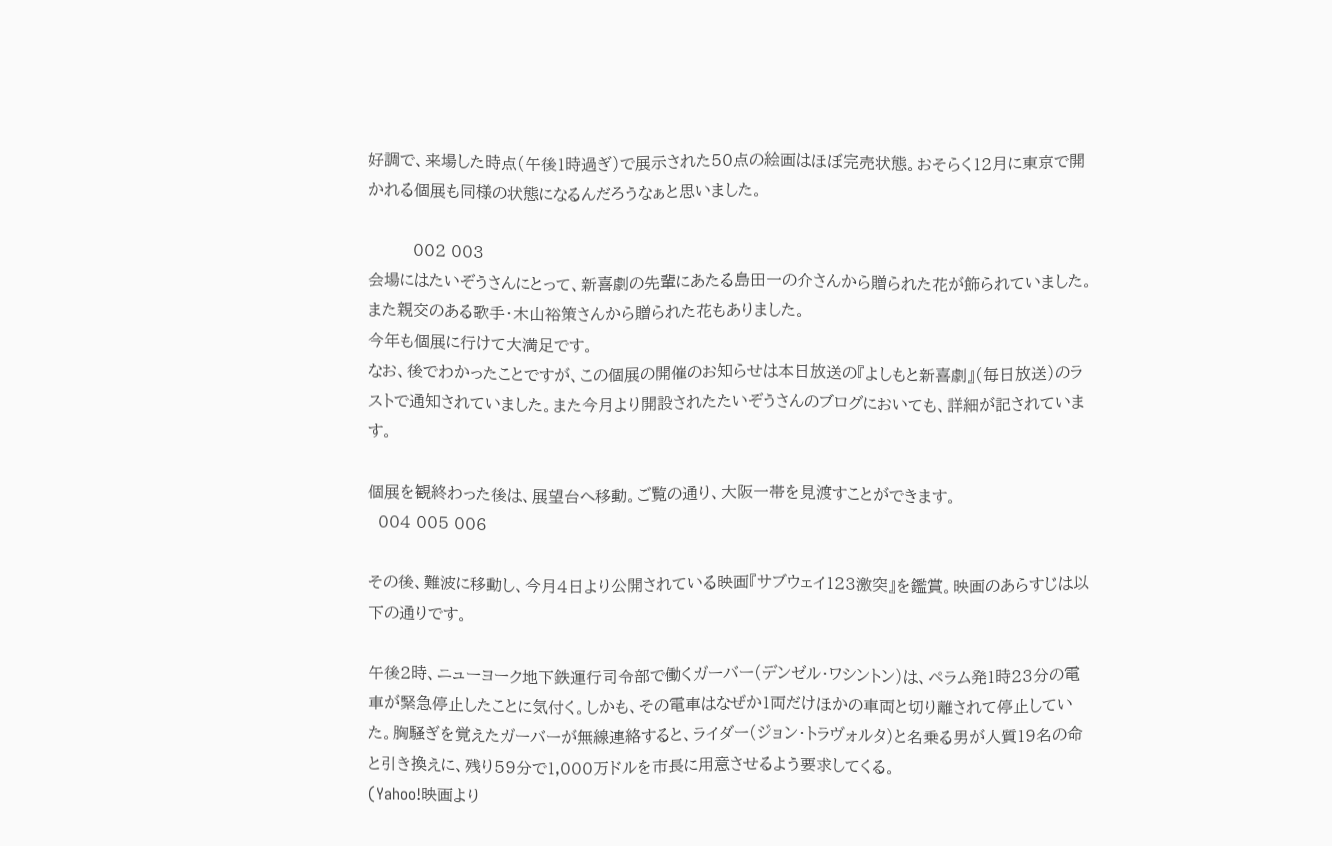好調で、来場した時点(午後1時過ぎ)で展示された50点の絵画はほぼ完売状態。おそらく12月に東京で開かれる個展も同様の状態になるんだろうなぁと思いました。

         002 003
会場にはたいぞうさんにとって、新喜劇の先輩にあたる島田一の介さんから贈られた花が飾られていました。また親交のある歌手・木山裕策さんから贈られた花もありました。
今年も個展に行けて大満足です。
なお、後でわかったことですが、この個展の開催のお知らせは本日放送の『よしもと新喜劇』(毎日放送)のラストで通知されていました。また今月より開設されたたいぞうさんのブログにおいても、詳細が記されています。

個展を観終わった後は、展望台へ移動。ご覧の通り、大阪一帯を見渡すことができます。
  004 005 006

その後、難波に移動し、今月4日より公開されている映画『サブウェイ123激突』を鑑賞。映画のあらすじは以下の通りです。

午後2時、ニューヨーク地下鉄運行司令部で働くガーバー(デンゼル・ワシントン)は、ペラム発1時23分の電車が緊急停止したことに気付く。しかも、その電車はなぜか1両だけほかの車両と切り離されて停止していた。胸騒ぎを覚えたガーバーが無線連絡すると、ライダー(ジョン・トラヴォルタ)と名乗る男が人質19名の命と引き換えに、残り59分で1,000万ドルを市長に用意させるよう要求してくる。
(Yahoo!映画より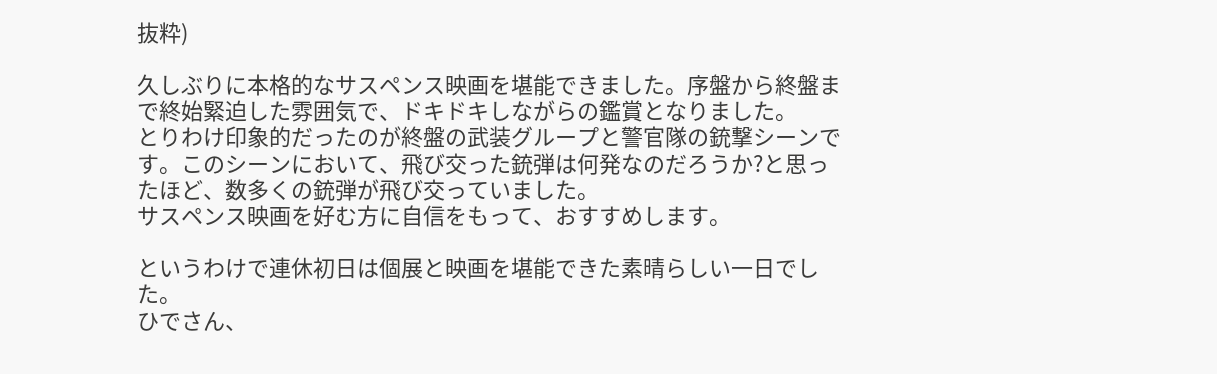抜粋)

久しぶりに本格的なサスペンス映画を堪能できました。序盤から終盤まで終始緊迫した雰囲気で、ドキドキしながらの鑑賞となりました。
とりわけ印象的だったのが終盤の武装グループと警官隊の銃撃シーンです。このシーンにおいて、飛び交った銃弾は何発なのだろうか?と思ったほど、数多くの銃弾が飛び交っていました。
サスペンス映画を好む方に自信をもって、おすすめします。

というわけで連休初日は個展と映画を堪能できた素晴らしい一日でした。
ひでさん、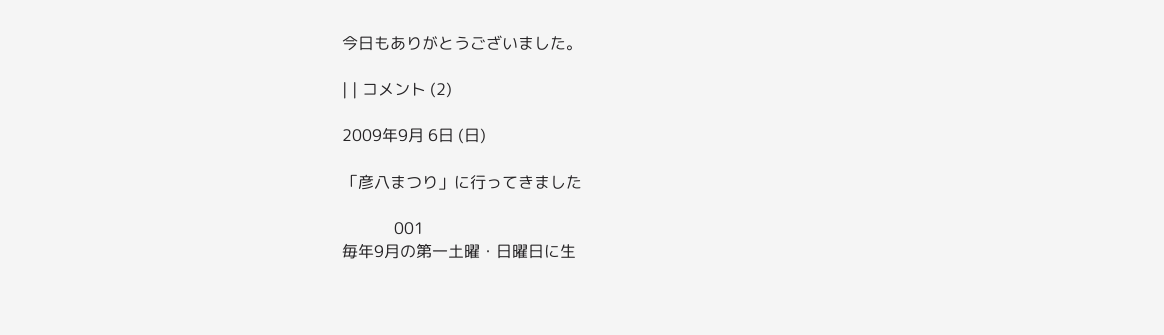今日もありがとうございました。

| | コメント (2)

2009年9月 6日 (日)

「彦八まつり」に行ってきました

             001
毎年9月の第一土曜・日曜日に生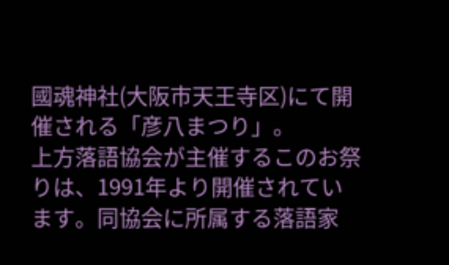國魂神社(大阪市天王寺区)にて開催される「彦八まつり」。
上方落語協会が主催するこのお祭りは、1991年より開催されています。同協会に所属する落語家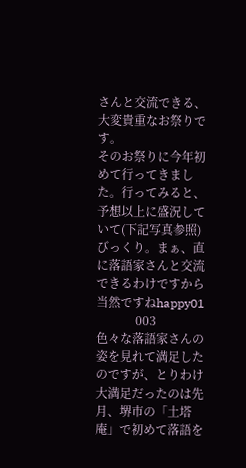さんと交流できる、大変貴重なお祭りです。
そのお祭りに今年初めて行ってきました。行ってみると、予想以上に盛況していて(下記写真参照)びっくり。まぁ、直に落語家さんと交流できるわけですから当然ですねhappy01
             003
色々な落語家さんの姿を見れて満足したのですが、とりわけ大満足だったのは先月、堺市の「土塔庵」で初めて落語を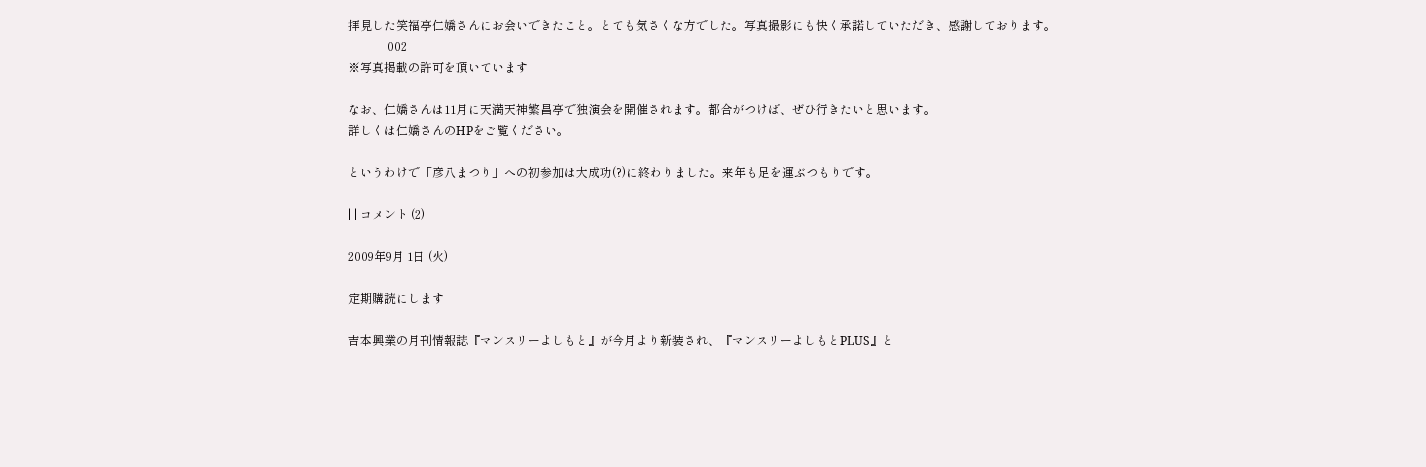拝見した笑福亭仁嬌さんにお会いできたこと。とても気さくな方でした。写真撮影にも快く承諾していただき、感謝しております。
             002
※写真掲載の許可を頂いています

なお、仁嬌さんは11月に天満天神繁昌亭で独演会を開催されます。都合がつけば、ぜひ行きたいと思います。
詳しくは仁嬌さんのHPをご覧ください。

というわけで「彦八まつり」への初参加は大成功(?)に終わりました。来年も足を運ぶつもりです。

| | コメント (2)

2009年9月 1日 (火)

定期購読にします

吉本興業の月刊情報誌『マンスリーよしもと』が今月より新装され、『マンスリーよしもとPLUS』と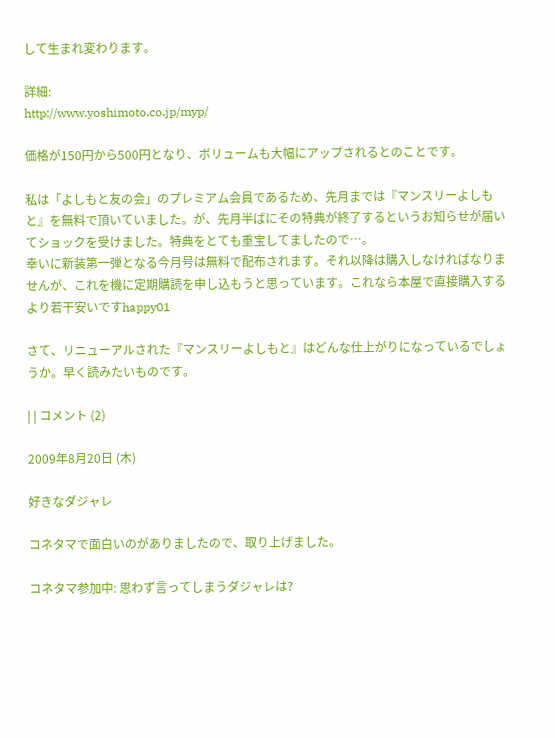して生まれ変わります。

詳細:
http://www.yoshimoto.co.jp/myp/

価格が150円から500円となり、ボリュームも大幅にアップされるとのことです。

私は「よしもと友の会」のプレミアム会員であるため、先月までは『マンスリーよしもと』を無料で頂いていました。が、先月半ばにその特典が終了するというお知らせが届いてショックを受けました。特典をとても重宝してましたので…。
幸いに新装第一弾となる今月号は無料で配布されます。それ以降は購入しなければなりませんが、これを機に定期購読を申し込もうと思っています。これなら本屋で直接購入するより若干安いですhappy01

さて、リニューアルされた『マンスリーよしもと』はどんな仕上がりになっているでしょうか。早く読みたいものです。

| | コメント (2)

2009年8月20日 (木)

好きなダジャレ

コネタマで面白いのがありましたので、取り上げました。

コネタマ参加中: 思わず言ってしまうダジャレは?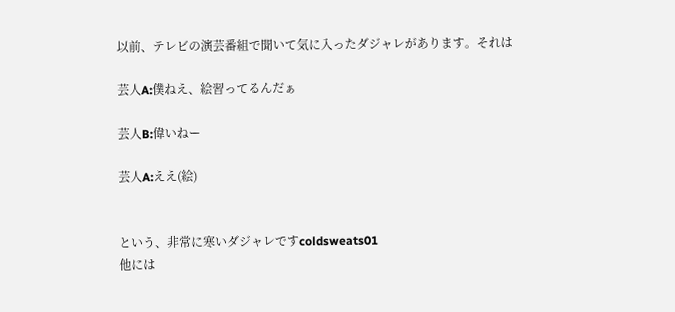以前、テレビの演芸番組で聞いて気に入ったダジャレがあります。それは

芸人A:僕ねえ、絵習ってるんだぁ

芸人B:偉いねー

芸人A:ええ(絵)


という、非常に寒いダジャレですcoldsweats01
他には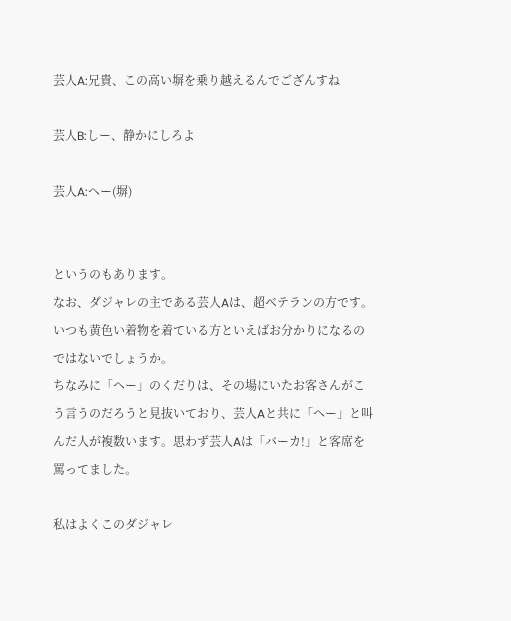芸人A:兄貴、この高い塀を乗り越えるんでござんすね

芸人B:しー、静かにしろよ

芸人A:へー(塀)


というのもあります。
なお、ダジャレの主である芸人Aは、超ベテランの方です。いつも黄色い着物を着ている方といえばお分かりになるのではないでしょうか。
ちなみに「ヘー」のくだりは、その場にいたお客さんがこう言うのだろうと見抜いており、芸人Aと共に「ヘー」と叫んだ人が複数います。思わず芸人Aは「バーカ!」と客席を罵ってました。

私はよくこのダジャレ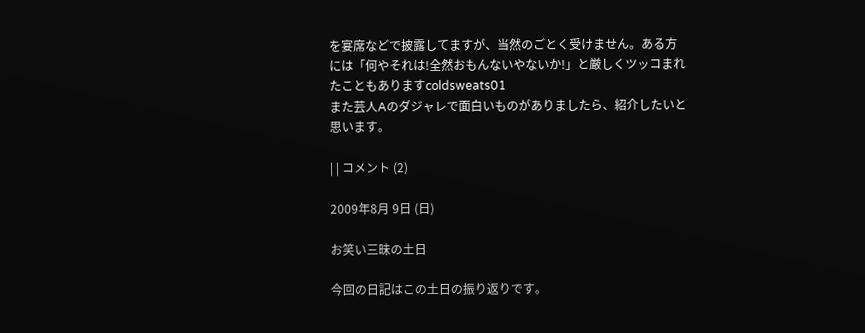を宴席などで披露してますが、当然のごとく受けません。ある方には「何やそれは!全然おもんないやないか!」と厳しくツッコまれたこともありますcoldsweats01
また芸人Aのダジャレで面白いものがありましたら、紹介したいと思います。

| | コメント (2)

2009年8月 9日 (日)

お笑い三昧の土日

今回の日記はこの土日の振り返りです。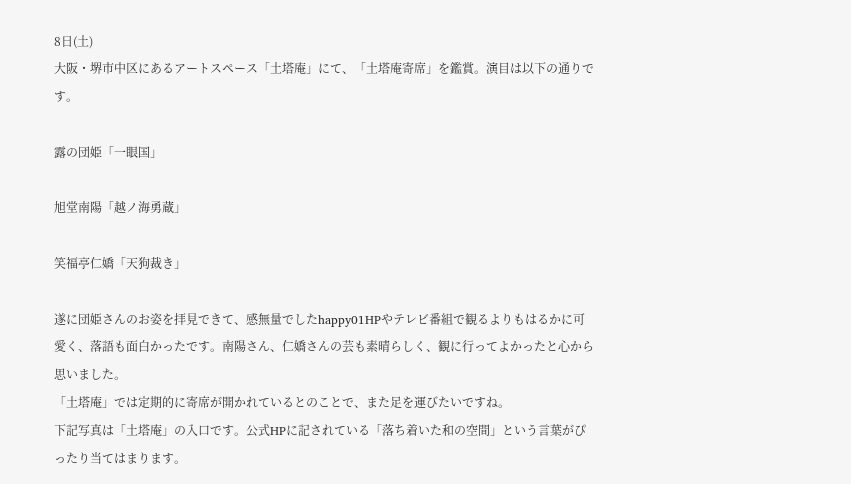8日(土)
大阪・堺市中区にあるアートスペース「土塔庵」にて、「土塔庵寄席」を鑑賞。演目は以下の通りです。

露の団姫「一眼国」

旭堂南陽「越ノ海勇蔵」

笑福亭仁嬌「天狗裁き」

遂に団姫さんのお姿を拝見できて、感無量でしたhappy01HPやテレビ番組で観るよりもはるかに可愛く、落語も面白かったです。南陽さん、仁嬌さんの芸も素晴らしく、観に行ってよかったと心から思いました。
「土塔庵」では定期的に寄席が開かれているとのことで、また足を運びたいですね。
下記写真は「土塔庵」の入口です。公式HPに記されている「落ち着いた和の空間」という言葉がぴったり当てはまります。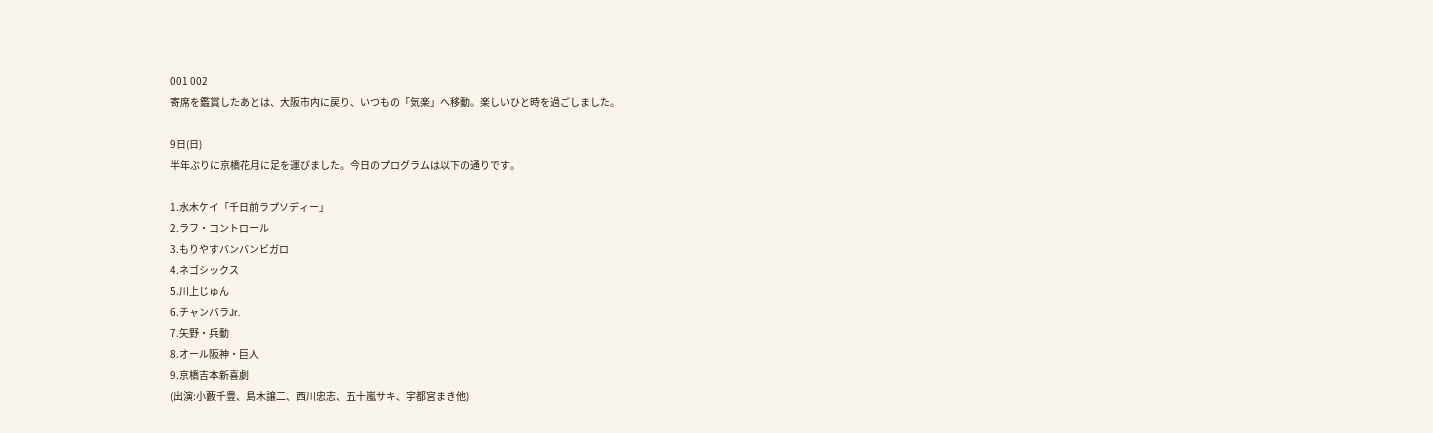001 002
寄席を鑑賞したあとは、大阪市内に戻り、いつもの「気楽」へ移動。楽しいひと時を過ごしました。

9日(日)
半年ぶりに京橋花月に足を運びました。今日のプログラムは以下の通りです。

1.水木ケイ「千日前ラプソディー」
2.ラフ・コントロール
3.もりやすバンバンビガロ
4.ネゴシックス
5.川上じゅん
6.チャンバラJr.
7.矢野・兵動
8.オール阪神・巨人
9.京橋吉本新喜劇
(出演:小藪千豊、島木譲二、西川忠志、五十嵐サキ、宇都宮まき他)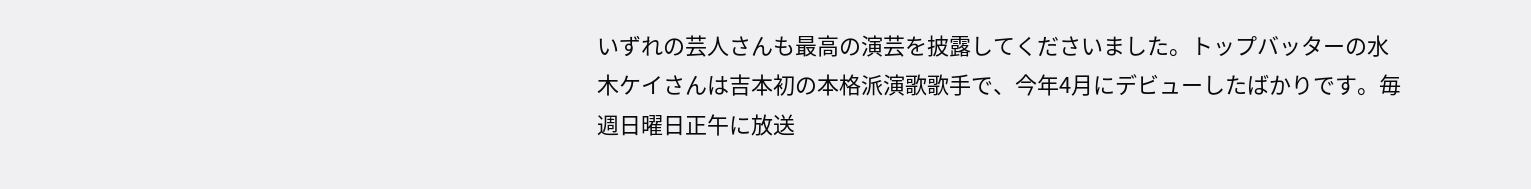いずれの芸人さんも最高の演芸を披露してくださいました。トップバッターの水木ケイさんは吉本初の本格派演歌歌手で、今年4月にデビューしたばかりです。毎週日曜日正午に放送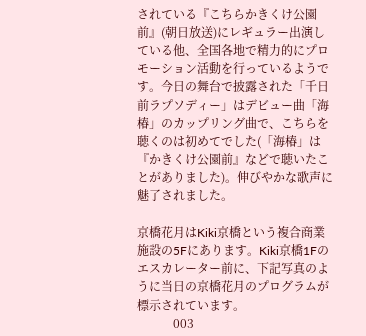されている『こちらかきくけ公園前』(朝日放送)にレギュラー出演している他、全国各地で精力的にプロモーション活動を行っているようです。今日の舞台で披露された「千日前ラプソディー」はデビュー曲「海椿」のカップリング曲で、こちらを聴くのは初めてでした(「海椿」は『かきくけ公園前』などで聴いたことがありました)。伸びやかな歌声に魅了されました。

京橋花月はKiki京橋という複合商業施設の5Fにあります。Kiki京橋1Fのエスカレーター前に、下記写真のように当日の京橋花月のプログラムが標示されています。
            003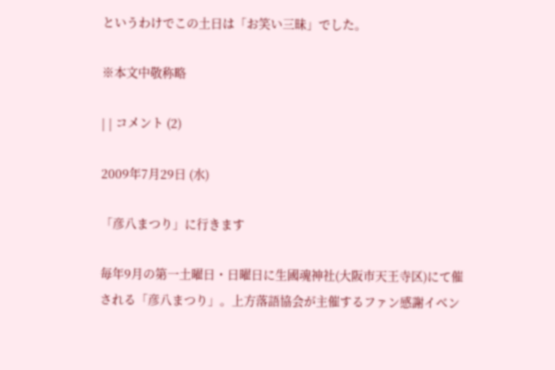というわけでこの土日は「お笑い三昧」でした。

※本文中敬称略

| | コメント (2)

2009年7月29日 (水)

「彦八まつり」に行きます

毎年9月の第一土曜日・日曜日に生國魂神社(大阪市天王寺区)にて催される「彦八まつり」。上方落語協会が主催するファン感謝イベン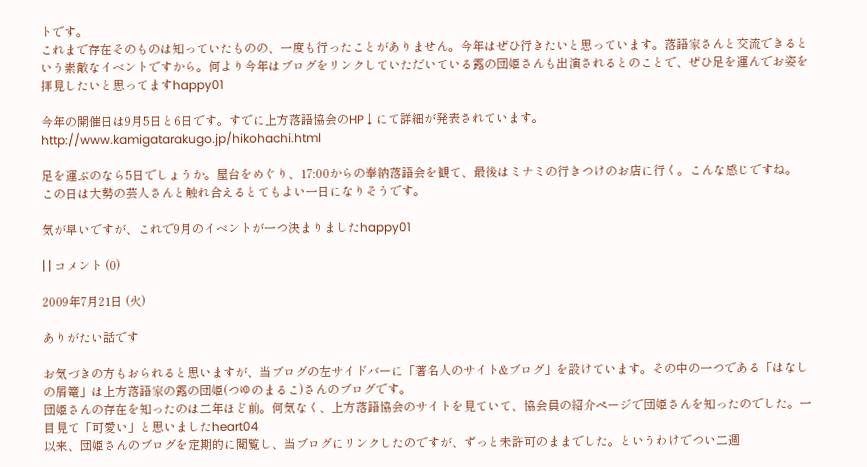トです。
これまで存在そのものは知っていたものの、一度も行ったことがありません。今年はぜひ行きたいと思っています。落語家さんと交流できるという素敵なイベントですから。何より今年はブログをリンクしていただいている露の団姫さんも出演されるとのことで、ぜひ足を運んでお姿を拝見したいと思ってますhappy01

今年の開催日は9月5日と6日です。すでに上方落語協会のHP↓にて詳細が発表されています。
http://www.kamigatarakugo.jp/hikohachi.html

足を運ぶのなら5日でしょうか。屋台をめぐり、17:00からの奉納落語会を観て、最後はミナミの行きつけのお店に行く。こんな感じですね。
この日は大勢の芸人さんと触れ合えるとてもよい一日になりそうです。

気が早いですが、これで9月のイベントが一つ決まりましたhappy01

| | コメント (0)

2009年7月21日 (火)

ありがたい話です

お気づきの方もおられると思いますが、当ブログの左サイドバーに「著名人のサイト&ブログ」を設けています。その中の一つである「はなしの屑篭」は上方落語家の露の団姫(つゆのまるこ)さんのブログです。
団姫さんの存在を知ったのは二年ほど前。何気なく、上方落語協会のサイトを見ていて、協会員の紹介ページで団姫さんを知ったのでした。一目見て「可愛い」と思いましたheart04
以来、団姫さんのブログを定期的に閲覧し、当ブログにリンクしたのですが、ずっと未許可のままでした。というわけでつい二週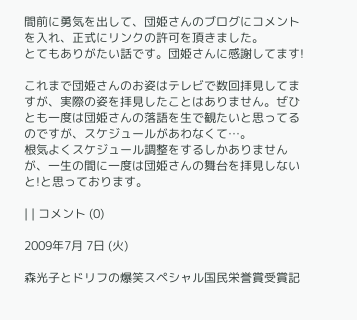間前に勇気を出して、団姫さんのブログにコメントを入れ、正式にリンクの許可を頂きました。
とてもありがたい話です。団姫さんに感謝してます!

これまで団姫さんのお姿はテレビで数回拝見してますが、実際の姿を拝見したことはありません。ぜひとも一度は団姫さんの落語を生で観たいと思ってるのですが、スケジュールがあわなくて…。
根気よくスケジュール調整をするしかありませんが、一生の間に一度は団姫さんの舞台を拝見しないと!と思っております。

| | コメント (0)

2009年7月 7日 (火)

森光子とドリフの爆笑スペシャル国民栄誉賞受賞記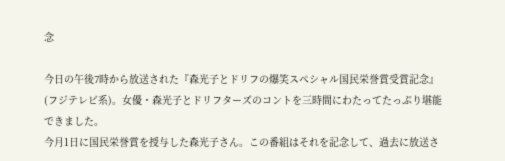念

今日の午後7時から放送された『森光子とドリフの爆笑スペシャル国民栄誉賞受賞記念』(フジテレビ系)。女優・森光子とドリフターズのコントを三時間にわたってたっぷり堪能できました。
今月1日に国民栄誉賞を授与した森光子さん。この番組はそれを記念して、過去に放送さ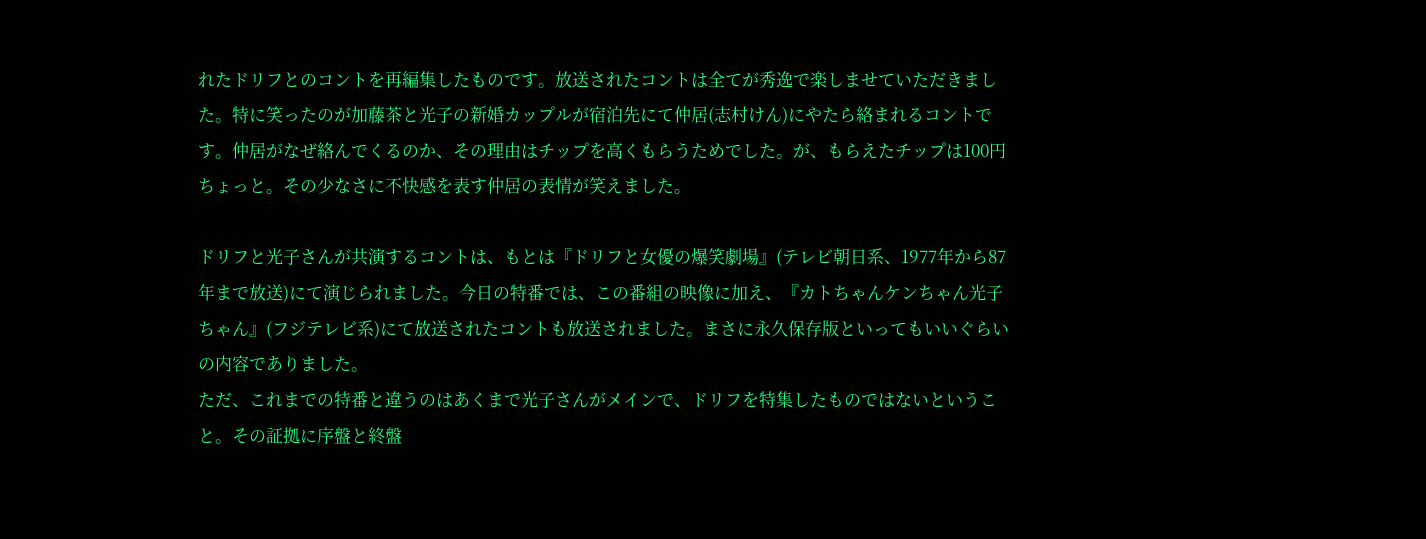れたドリフとのコントを再編集したものです。放送されたコントは全てが秀逸で楽しませていただきました。特に笑ったのが加藤茶と光子の新婚カップルが宿泊先にて仲居(志村けん)にやたら絡まれるコントです。仲居がなぜ絡んでくるのか、その理由はチップを高くもらうためでした。が、もらえたチップは100円ちょっと。その少なさに不快感を表す仲居の表情が笑えました。

ドリフと光子さんが共演するコントは、もとは『ドリフと女優の爆笑劇場』(テレビ朝日系、1977年から87年まで放送)にて演じられました。今日の特番では、この番組の映像に加え、『カトちゃんケンちゃん光子ちゃん』(フジテレビ系)にて放送されたコントも放送されました。まさに永久保存版といってもいいぐらいの内容でありました。
ただ、これまでの特番と違うのはあくまで光子さんがメインで、ドリフを特集したものではないということ。その証拠に序盤と終盤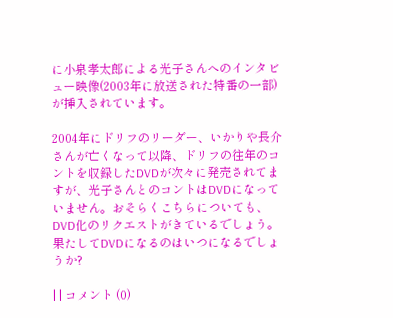に小泉孝太郎による光子さんへのインタビュー映像(2003年に放送された特番の一部)が挿入されています。

2004年にドリフのリーダー、いかりや長介さんが亡くなって以降、ドリフの往年のコントを収録したDVDが次々に発売されてますが、光子さんとのコントはDVDになっていません。おそらくこちらについても、DVD化のリクエストがきているでしょう。果たしてDVDになるのはいつになるでしょうか?

| | コメント (0)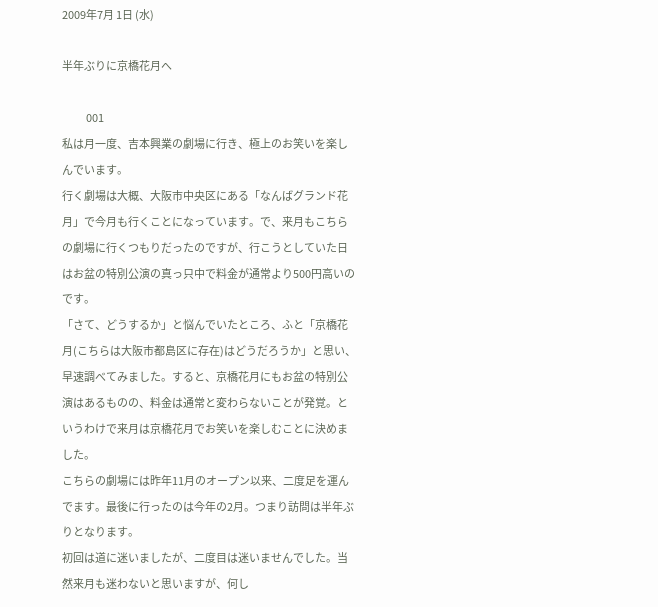2009年7月 1日 (水)

半年ぶりに京橋花月へ

            001
私は月一度、吉本興業の劇場に行き、極上のお笑いを楽しんでいます。
行く劇場は大概、大阪市中央区にある「なんばグランド花月」で今月も行くことになっています。で、来月もこちらの劇場に行くつもりだったのですが、行こうとしていた日はお盆の特別公演の真っ只中で料金が通常より500円高いのです。
「さて、どうするか」と悩んでいたところ、ふと「京橋花月(こちらは大阪市都島区に存在)はどうだろうか」と思い、早速調べてみました。すると、京橋花月にもお盆の特別公演はあるものの、料金は通常と変わらないことが発覚。というわけで来月は京橋花月でお笑いを楽しむことに決めました。
こちらの劇場には昨年11月のオープン以来、二度足を運んでます。最後に行ったのは今年の2月。つまり訪問は半年ぶりとなります。
初回は道に迷いましたが、二度目は迷いませんでした。当然来月も迷わないと思いますが、何し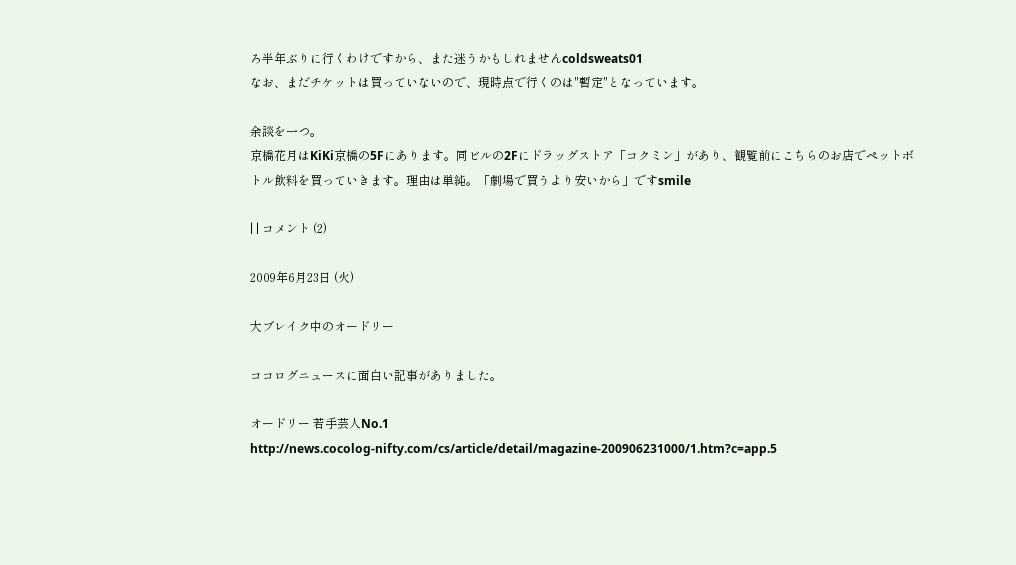ろ半年ぶりに行くわけですから、また迷うかもしれませんcoldsweats01
なお、まだチケットは買っていないので、現時点で行くのは"暫定"となっています。

余談を一つ。
京橋花月はKiKi京橋の5Fにあります。同ビルの2Fにドラッグストア「コクミン」があり、観覧前にこちらのお店でペットボトル飲料を買っていきます。理由は単純。「劇場で買うより安いから」ですsmile

| | コメント (2)

2009年6月23日 (火)

大ブレイク中のオードリー

ココログニュースに面白い記事がありました。

オードリー 若手芸人No.1
http://news.cocolog-nifty.com/cs/article/detail/magazine-200906231000/1.htm?c=app.5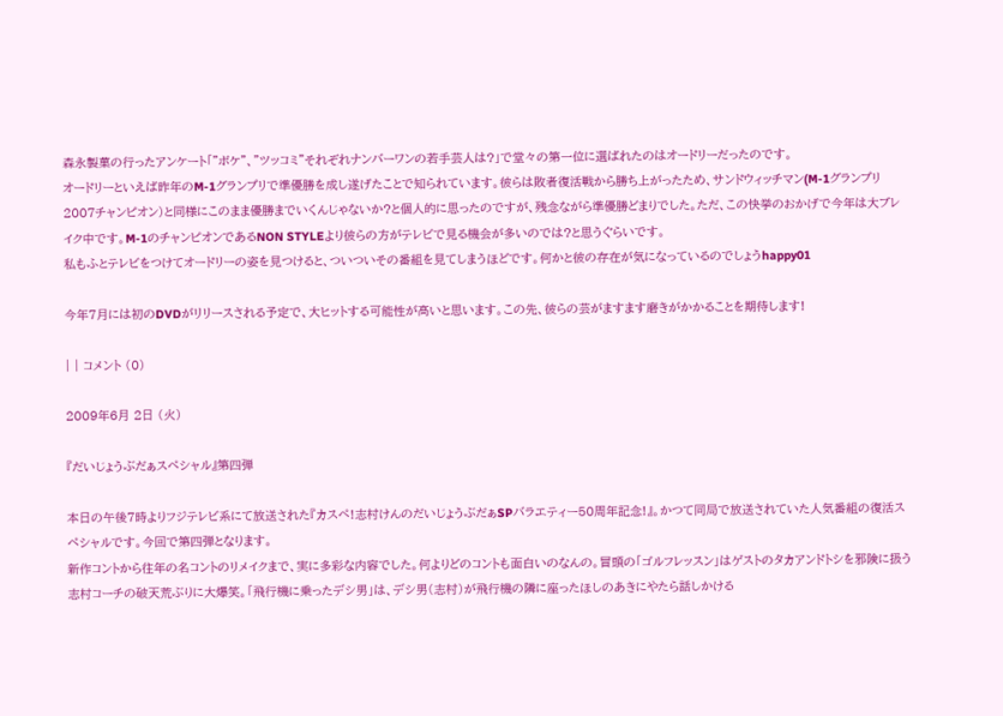森永製菓の行ったアンケート「"ボケ"、"ツッコミ"それぞれナンバーワンの若手芸人は?」で堂々の第一位に選ばれたのはオードリーだったのです。
オードリーといえば昨年のM-1グランプリで準優勝を成し遂げたことで知られています。彼らは敗者復活戦から勝ち上がったため、サンドウィッチマン(M-1グランプリ2007チャンピオン)と同様にこのまま優勝までいくんじゃないか?と個人的に思ったのですが、残念ながら準優勝どまりでした。ただ、この快挙のおかげで今年は大ブレイク中です。M-1のチャンピオンであるNON STYLEより彼らの方がテレビで見る機会が多いのでは?と思うぐらいです。
私もふとテレビをつけてオードリーの姿を見つけると、ついついその番組を見てしまうほどです。何かと彼の存在が気になっているのでしょうhappy01

今年7月には初のDVDがリリースされる予定で、大ヒットする可能性が高いと思います。この先、彼らの芸がますます磨きがかかることを期待します!

| | コメント (0)

2009年6月 2日 (火)

『だいじょうぶだぁスペシャル』第四弾

本日の午後7時よりフジテレビ系にて放送された『カスペ!志村けんのだいじょうぶだぁSPバラエティー50周年記念!』。かつて同局で放送されていた人気番組の復活スペシャルです。今回で第四弾となります。
新作コントから往年の名コントのリメイクまで、実に多彩な内容でした。何よりどのコントも面白いのなんの。冒頭の「ゴルフレッスン」はゲストのタカアンドトシを邪険に扱う志村コーチの破天荒ぶりに大爆笑。「飛行機に乗ったデシ男」は、デシ男(志村)が飛行機の隣に座ったほしのあきにやたら話しかける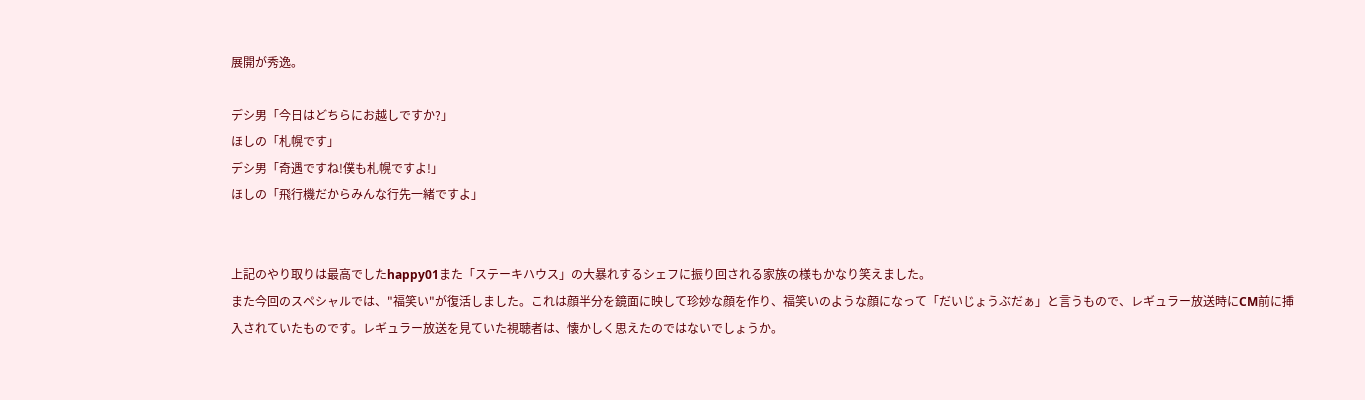展開が秀逸。

デシ男「今日はどちらにお越しですか?」
ほしの「札幌です」
デシ男「奇遇ですね!僕も札幌ですよ!」
ほしの「飛行機だからみんな行先一緒ですよ」


上記のやり取りは最高でしたhappy01また「ステーキハウス」の大暴れするシェフに振り回される家族の様もかなり笑えました。
また今回のスペシャルでは、"福笑い"が復活しました。これは顔半分を鏡面に映して珍妙な顔を作り、福笑いのような顔になって「だいじょうぶだぁ」と言うもので、レギュラー放送時にCM前に挿入されていたものです。レギュラー放送を見ていた視聴者は、懐かしく思えたのではないでしょうか。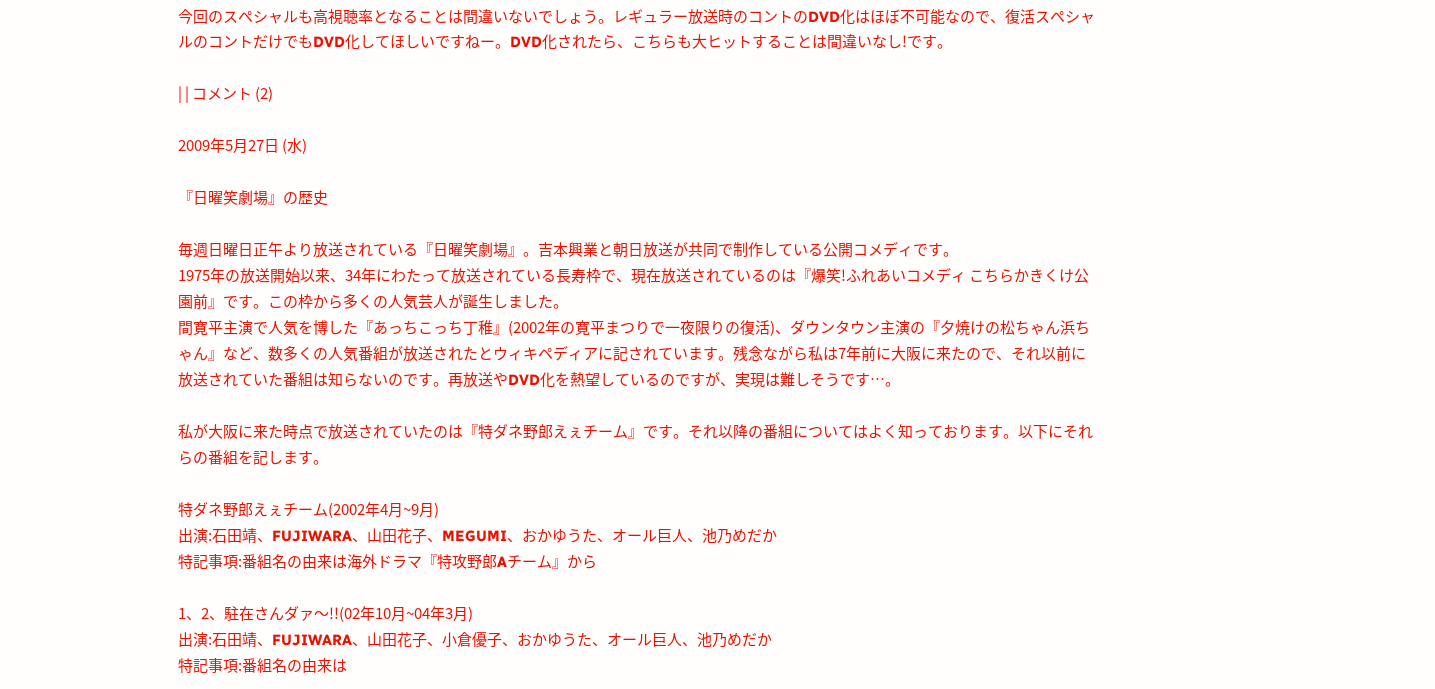今回のスペシャルも高視聴率となることは間違いないでしょう。レギュラー放送時のコントのDVD化はほぼ不可能なので、復活スペシャルのコントだけでもDVD化してほしいですねー。DVD化されたら、こちらも大ヒットすることは間違いなし!です。

| | コメント (2)

2009年5月27日 (水)

『日曜笑劇場』の歴史

毎週日曜日正午より放送されている『日曜笑劇場』。吉本興業と朝日放送が共同で制作している公開コメディです。
1975年の放送開始以来、34年にわたって放送されている長寿枠で、現在放送されているのは『爆笑!ふれあいコメディ こちらかきくけ公園前』です。この枠から多くの人気芸人が誕生しました。
間寛平主演で人気を博した『あっちこっち丁稚』(2002年の寛平まつりで一夜限りの復活)、ダウンタウン主演の『夕焼けの松ちゃん浜ちゃん』など、数多くの人気番組が放送されたとウィキペディアに記されています。残念ながら私は7年前に大阪に来たので、それ以前に放送されていた番組は知らないのです。再放送やDVD化を熱望しているのですが、実現は難しそうです…。

私が大阪に来た時点で放送されていたのは『特ダネ野郎えぇチーム』です。それ以降の番組についてはよく知っております。以下にそれらの番組を記します。

特ダネ野郎えぇチーム(2002年4月~9月)
出演:石田靖、FUJIWARA、山田花子、MEGUMI、おかゆうた、オール巨人、池乃めだか
特記事項:番組名の由来は海外ドラマ『特攻野郎Aチーム』から

1、2、駐在さんダァ〜!!(02年10月~04年3月)
出演:石田靖、FUJIWARA、山田花子、小倉優子、おかゆうた、オール巨人、池乃めだか
特記事項:番組名の由来は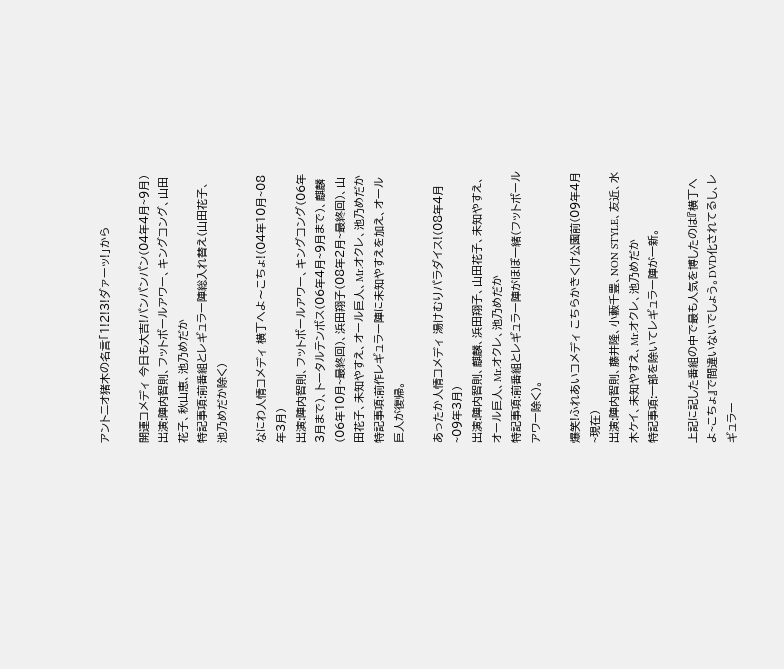アントニオ猪木の名言「1!2!3!ダァーッ!」から

開運コメディ 今日も大吉!パンパンパン(04年4月~9月)
出演:陣内智則、フットボールアワー、キングコング、山田花子、秋山恵、池乃めだか
特記事項:前番組とレギュラー陣総入れ替え(山田花子、池乃めだか除く)

なにわ人情コメディ 横丁へよ〜こちょ!(04年10月~08年3月)
出演:陣内智則、フットボールアワー、キングコング(06年3月まで)、トータルテンボス(06年4月~9月まで)、麒麟(06年10月~最終回)、浜田翔子(08年2月~最終回)、山田花子、未知やすえ、オール巨人、Mr.オクレ、池乃めだか
特記事項:前作レギュラー陣に未知やすえを加え、オール巨人が復帰。

あったか人情コメディ 湯けむりパラダイス!(08年4月~09年3月)
出演:陣内智則、麒麟、浜田翔子、山田花子、未知やすえ、オール巨人、Mr.オクレ、池乃めだか
特記事項:前番組とレギュラー陣がほぼ一緒(フットボールアワー除く)。

爆笑!ふれあいコメディ こちらかきくけ公園前(09年4月~現在)
出演:陣内智則、藤井隆、小藪千豊、NON STYLE、友近、水木ケイ、未知やすえ、Mr.オクレ、池乃めだか
特記事項:一部を除いてレギュラー陣が一新。

上記に記した番組の中で最も人気を博したのは『横丁へよ~こちょ』で間違いないでしょう。DVD化されてるし、レギュラー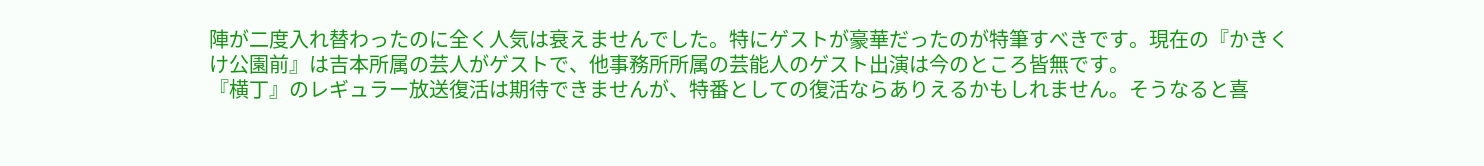陣が二度入れ替わったのに全く人気は衰えませんでした。特にゲストが豪華だったのが特筆すべきです。現在の『かきくけ公園前』は吉本所属の芸人がゲストで、他事務所所属の芸能人のゲスト出演は今のところ皆無です。
『横丁』のレギュラー放送復活は期待できませんが、特番としての復活ならありえるかもしれません。そうなると喜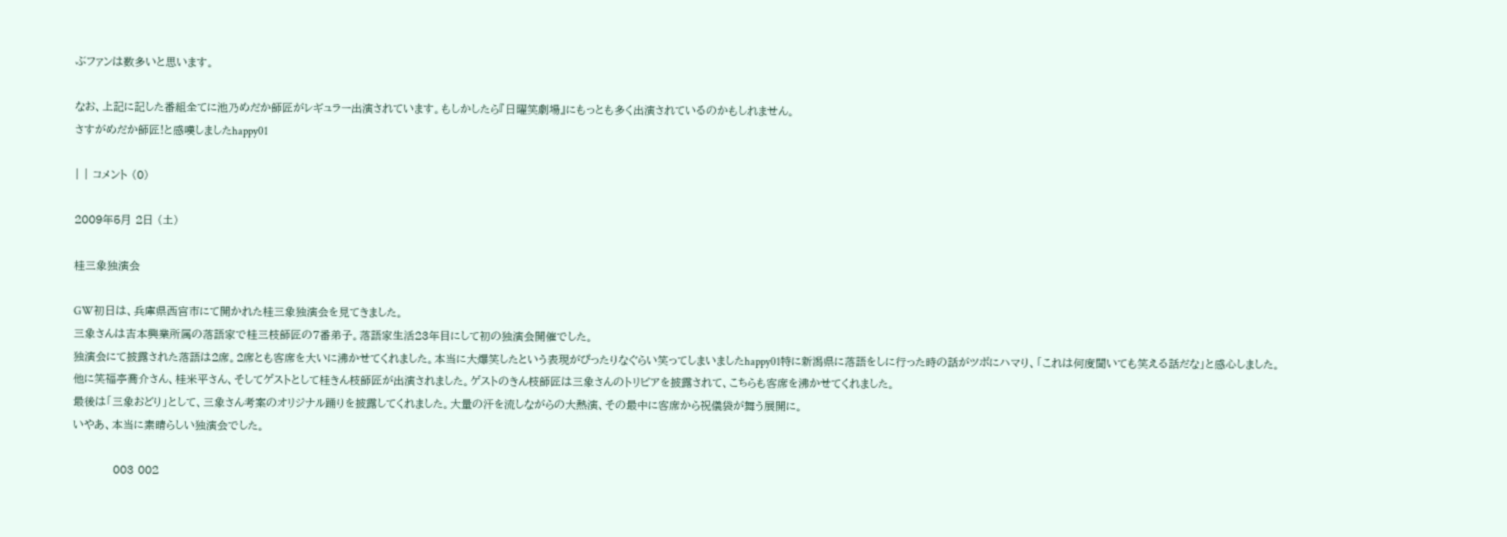ぶファンは数多いと思います。

なお、上記に記した番組全てに池乃めだか師匠がレギュラー出演されています。もしかしたら『日曜笑劇場』にもっとも多く出演されているのかもしれません。
さすがめだか師匠!と感嘆しましたhappy01

| | コメント (0)

2009年5月 2日 (土)

桂三象独演会

GW初日は、兵庫県西宮市にて開かれた桂三象独演会を見てきました。
三象さんは吉本興業所属の落語家で桂三枝師匠の7番弟子。落語家生活23年目にして初の独演会開催でした。
独演会にて披露された落語は2席。2席とも客席を大いに沸かせてくれました。本当に大爆笑したという表現がぴったりなぐらい笑ってしまいましたhappy01特に新潟県に落語をしに行った時の話がツボにハマり、「これは何度聞いても笑える話だな」と感心しました。
他に笑福亭喬介さん、桂米平さん、そしてゲストとして桂きん枝師匠が出演されました。ゲストのきん枝師匠は三象さんのトリビアを披露されて、こちらも客席を沸かせてくれました。
最後は「三象おどり」として、三象さん考案のオリジナル踊りを披露してくれました。大量の汗を流しながらの大熱演、その最中に客席から祝儀袋が舞う展開に。
いやあ、本当に素晴らしい独演会でした。

          003 002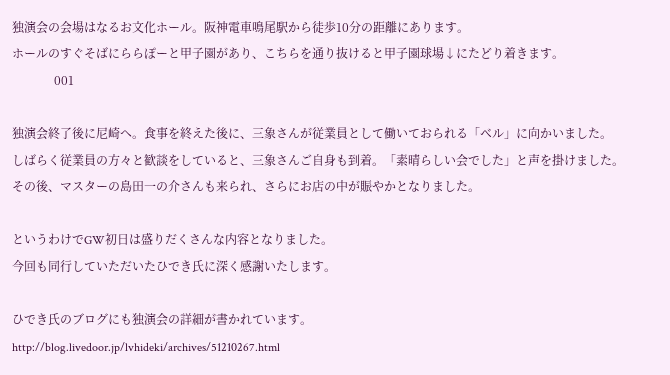独演会の会場はなるお文化ホール。阪神電車鳴尾駅から徒歩10分の距離にあります。
ホールのすぐそばにららぽーと甲子園があり、こちらを通り抜けると甲子園球場↓にたどり着きます。
              001

独演会終了後に尼崎へ。食事を終えた後に、三象さんが従業員として働いておられる「ベル」に向かいました。
しばらく従業員の方々と歓談をしていると、三象さんご自身も到着。「素晴らしい会でした」と声を掛けました。
その後、マスターの島田一の介さんも来られ、さらにお店の中が賑やかとなりました。

というわけでGW初日は盛りだくさんな内容となりました。
今回も同行していただいたひでき氏に深く感謝いたします。

ひでき氏のブログにも独演会の詳細が書かれています。
http://blog.livedoor.jp/lvhideki/archives/51210267.html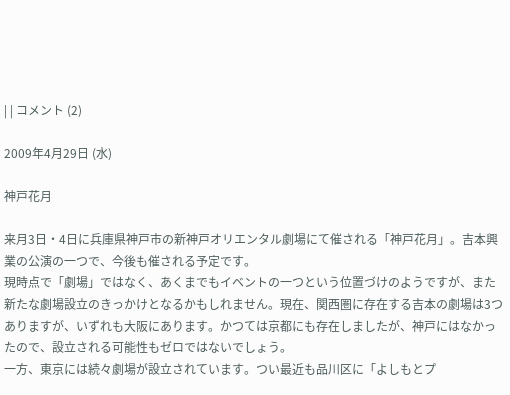| | コメント (2)

2009年4月29日 (水)

神戸花月

来月3日・4日に兵庫県神戸市の新神戸オリエンタル劇場にて催される「神戸花月」。吉本興業の公演の一つで、今後も催される予定です。
現時点で「劇場」ではなく、あくまでもイベントの一つという位置づけのようですが、また新たな劇場設立のきっかけとなるかもしれません。現在、関西圏に存在する吉本の劇場は3つありますが、いずれも大阪にあります。かつては京都にも存在しましたが、神戸にはなかったので、設立される可能性もゼロではないでしょう。
一方、東京には続々劇場が設立されています。つい最近も品川区に「よしもとプ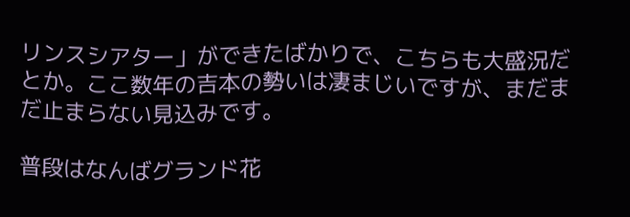リンスシアター」ができたばかりで、こちらも大盛況だとか。ここ数年の吉本の勢いは凄まじいですが、まだまだ止まらない見込みです。

普段はなんばグランド花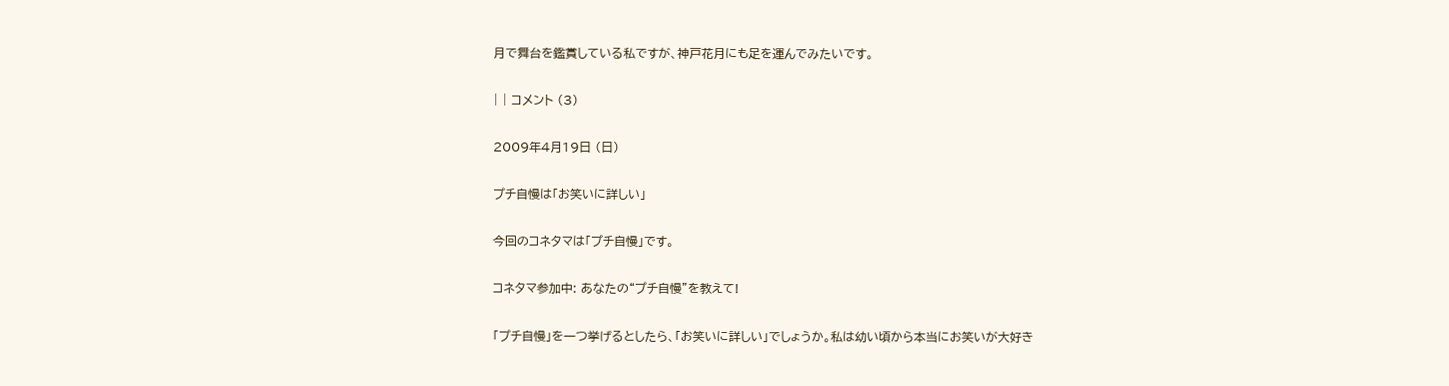月で舞台を鑑賞している私ですが、神戸花月にも足を運んでみたいです。

| | コメント (3)

2009年4月19日 (日)

プチ自慢は「お笑いに詳しい」

今回のコネタマは「プチ自慢」です。

コネタマ参加中: あなたの“プチ自慢”を教えて!

「プチ自慢」を一つ挙げるとしたら、「お笑いに詳しい」でしょうか。私は幼い頃から本当にお笑いが大好き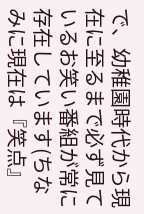で、幼稚園時代から現在に至るまで必ず見ているお笑い番組が常に存在しています(ちなみに現在は『笑点』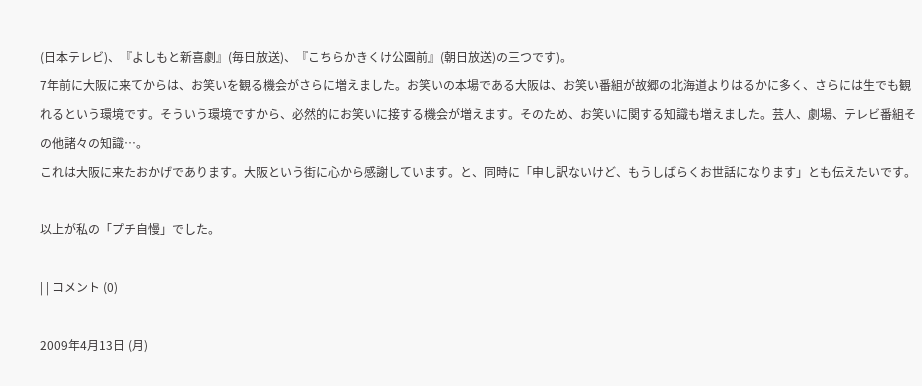(日本テレビ)、『よしもと新喜劇』(毎日放送)、『こちらかきくけ公園前』(朝日放送)の三つです)。
7年前に大阪に来てからは、お笑いを観る機会がさらに増えました。お笑いの本場である大阪は、お笑い番組が故郷の北海道よりはるかに多く、さらには生でも観れるという環境です。そういう環境ですから、必然的にお笑いに接する機会が増えます。そのため、お笑いに関する知識も増えました。芸人、劇場、テレビ番組その他諸々の知識…。
これは大阪に来たおかげであります。大阪という街に心から感謝しています。と、同時に「申し訳ないけど、もうしばらくお世話になります」とも伝えたいです。

以上が私の「プチ自慢」でした。

| | コメント (0)

2009年4月13日 (月)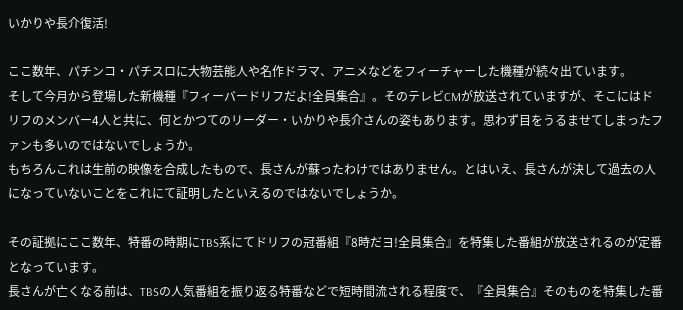いかりや長介復活!

ここ数年、パチンコ・パチスロに大物芸能人や名作ドラマ、アニメなどをフィーチャーした機種が続々出ています。
そして今月から登場した新機種『フィーバードリフだよ!全員集合』。そのテレビCMが放送されていますが、そこにはドリフのメンバー4人と共に、何とかつてのリーダー・いかりや長介さんの姿もあります。思わず目をうるませてしまったファンも多いのではないでしょうか。
もちろんこれは生前の映像を合成したもので、長さんが蘇ったわけではありません。とはいえ、長さんが決して過去の人になっていないことをこれにて証明したといえるのではないでしょうか。

その証拠にここ数年、特番の時期にTBS系にてドリフの冠番組『8時だヨ!全員集合』を特集した番組が放送されるのが定番となっています。
長さんが亡くなる前は、TBSの人気番組を振り返る特番などで短時間流される程度で、『全員集合』そのものを特集した番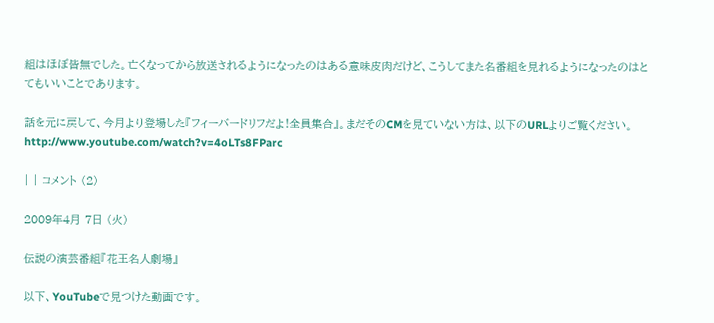組はほぼ皆無でした。亡くなってから放送されるようになったのはある意味皮肉だけど、こうしてまた名番組を見れるようになったのはとてもいいことであります。

話を元に戻して、今月より登場した『フィーバードリフだよ!全員集合』。まだそのCMを見ていない方は、以下のURLよりご覧ください。
http://www.youtube.com/watch?v=4oLTs8FParc

| | コメント (2)

2009年4月 7日 (火)

伝説の演芸番組『花王名人劇場』

以下、YouTubeで見つけた動画です。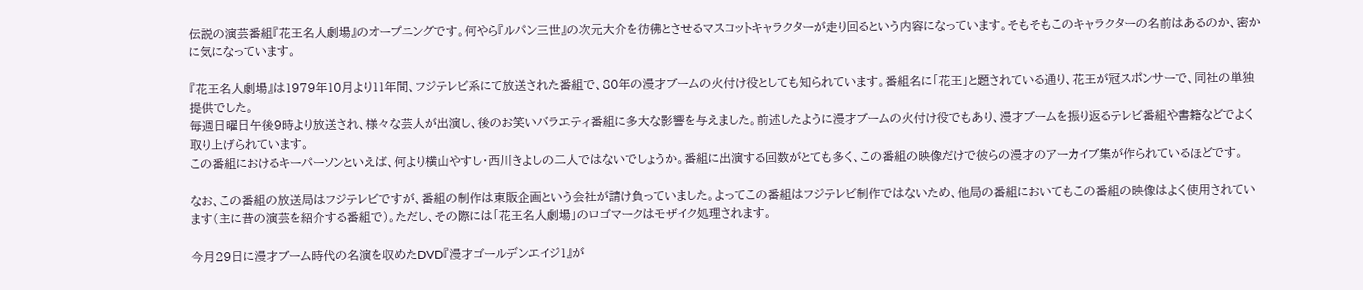伝説の演芸番組『花王名人劇場』のオープニングです。何やら『ルパン三世』の次元大介を彷彿とさせるマスコットキャラクターが走り回るという内容になっています。そもそもこのキャラクターの名前はあるのか、密かに気になっています。

『花王名人劇場』は1979年10月より11年間、フジテレビ系にて放送された番組で、80年の漫才ブームの火付け役としても知られています。番組名に「花王」と題されている通り、花王が冠スポンサーで、同社の単独提供でした。
毎週日曜日午後9時より放送され、様々な芸人が出演し、後のお笑いバラエティ番組に多大な影響を与えました。前述したように漫才ブームの火付け役でもあり、漫才ブームを振り返るテレビ番組や書籍などでよく取り上げられています。
この番組におけるキーパーソンといえば、何より横山やすし・西川きよしの二人ではないでしょうか。番組に出演する回数がとても多く、この番組の映像だけで彼らの漫才のアーカイブ集が作られているほどです。

なお、この番組の放送局はフジテレビですが、番組の制作は東販企画という会社が請け負っていました。よってこの番組はフジテレビ制作ではないため、他局の番組においてもこの番組の映像はよく使用されています(主に昔の演芸を紹介する番組で)。ただし、その際には「花王名人劇場」のロゴマークはモザイク処理されます。

今月29日に漫才ブーム時代の名演を収めたDVD『漫才ゴールデンエイジ1』が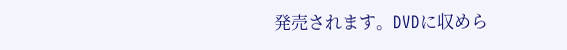発売されます。DVDに収めら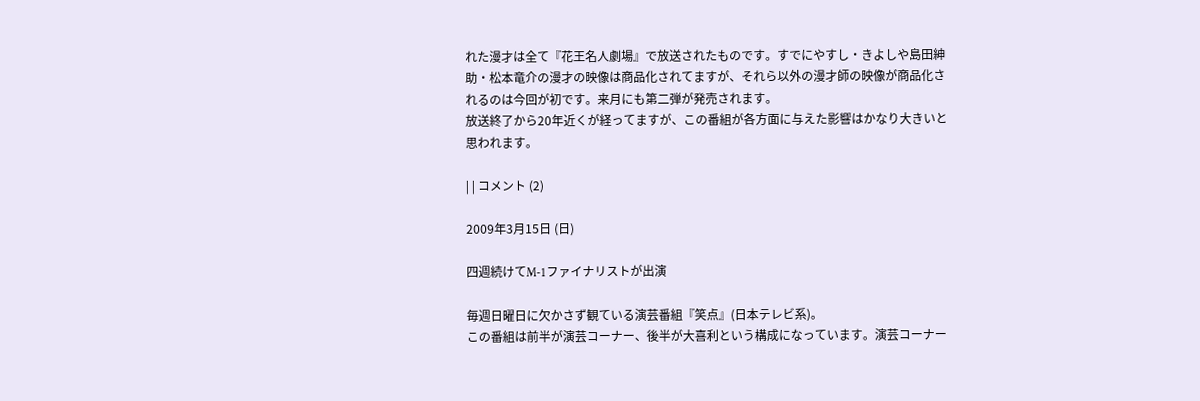れた漫才は全て『花王名人劇場』で放送されたものです。すでにやすし・きよしや島田紳助・松本竜介の漫才の映像は商品化されてますが、それら以外の漫才師の映像が商品化されるのは今回が初です。来月にも第二弾が発売されます。
放送終了から20年近くが経ってますが、この番組が各方面に与えた影響はかなり大きいと思われます。

| | コメント (2)

2009年3月15日 (日)

四週続けてM-1ファイナリストが出演

毎週日曜日に欠かさず観ている演芸番組『笑点』(日本テレビ系)。
この番組は前半が演芸コーナー、後半が大喜利という構成になっています。演芸コーナー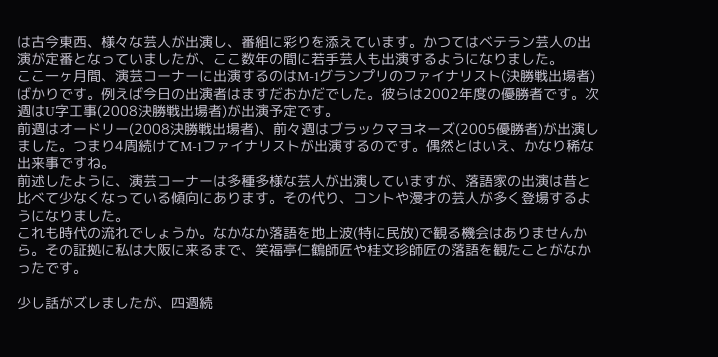は古今東西、様々な芸人が出演し、番組に彩りを添えています。かつてはベテラン芸人の出演が定番となっていましたが、ここ数年の間に若手芸人も出演するようになりました。
ここ一ヶ月間、演芸コーナーに出演するのはM-1グランプリのファイナリスト(決勝戦出場者)ばかりです。例えば今日の出演者はますだおかだでした。彼らは2002年度の優勝者です。次週はU字工事(2008決勝戦出場者)が出演予定です。
前週はオードリー(2008決勝戦出場者)、前々週はブラックマヨネーズ(2005優勝者)が出演しました。つまり4周続けてM-1ファイナリストが出演するのです。偶然とはいえ、かなり稀な出来事ですね。
前述したように、演芸コーナーは多種多様な芸人が出演していますが、落語家の出演は昔と比べて少なくなっている傾向にあります。その代り、コントや漫才の芸人が多く登場するようになりました。
これも時代の流れでしょうか。なかなか落語を地上波(特に民放)で観る機会はありませんから。その証拠に私は大阪に来るまで、笑福亭仁鶴師匠や桂文珍師匠の落語を観たことがなかったです。

少し話がズレましたが、四週続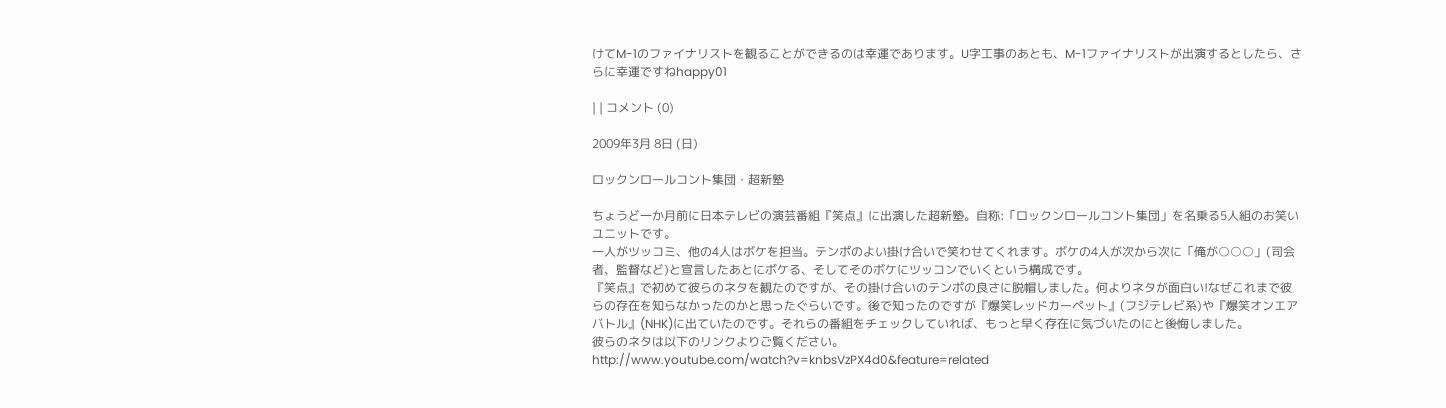けてM-1のファイナリストを観ることができるのは幸運であります。U字工事のあとも、M-1ファイナリストが出演するとしたら、さらに幸運ですねhappy01

| | コメント (0)

2009年3月 8日 (日)

ロックンロールコント集団・超新塾

ちょうど一か月前に日本テレビの演芸番組『笑点』に出演した超新塾。自称:「ロックンロールコント集団」を名乗る5人組のお笑いユニットです。
一人がツッコミ、他の4人はボケを担当。テンポのよい掛け合いで笑わせてくれます。ボケの4人が次から次に「俺が○○○」(司会者、監督など)と宣言したあとにボケる、そしてそのボケにツッコンでいくという構成です。
『笑点』で初めて彼らのネタを観たのですが、その掛け合いのテンポの良さに脱帽しました。何よりネタが面白い!なぜこれまで彼らの存在を知らなかったのかと思ったぐらいです。後で知ったのですが『爆笑レッドカーペット』(フジテレビ系)や『爆笑オンエアバトル』(NHK)に出ていたのです。それらの番組をチェックしていれば、もっと早く存在に気づいたのにと後悔しました。
彼らのネタは以下のリンクよりご覧ください。
http://www.youtube.com/watch?v=knbsVzPX4d0&feature=related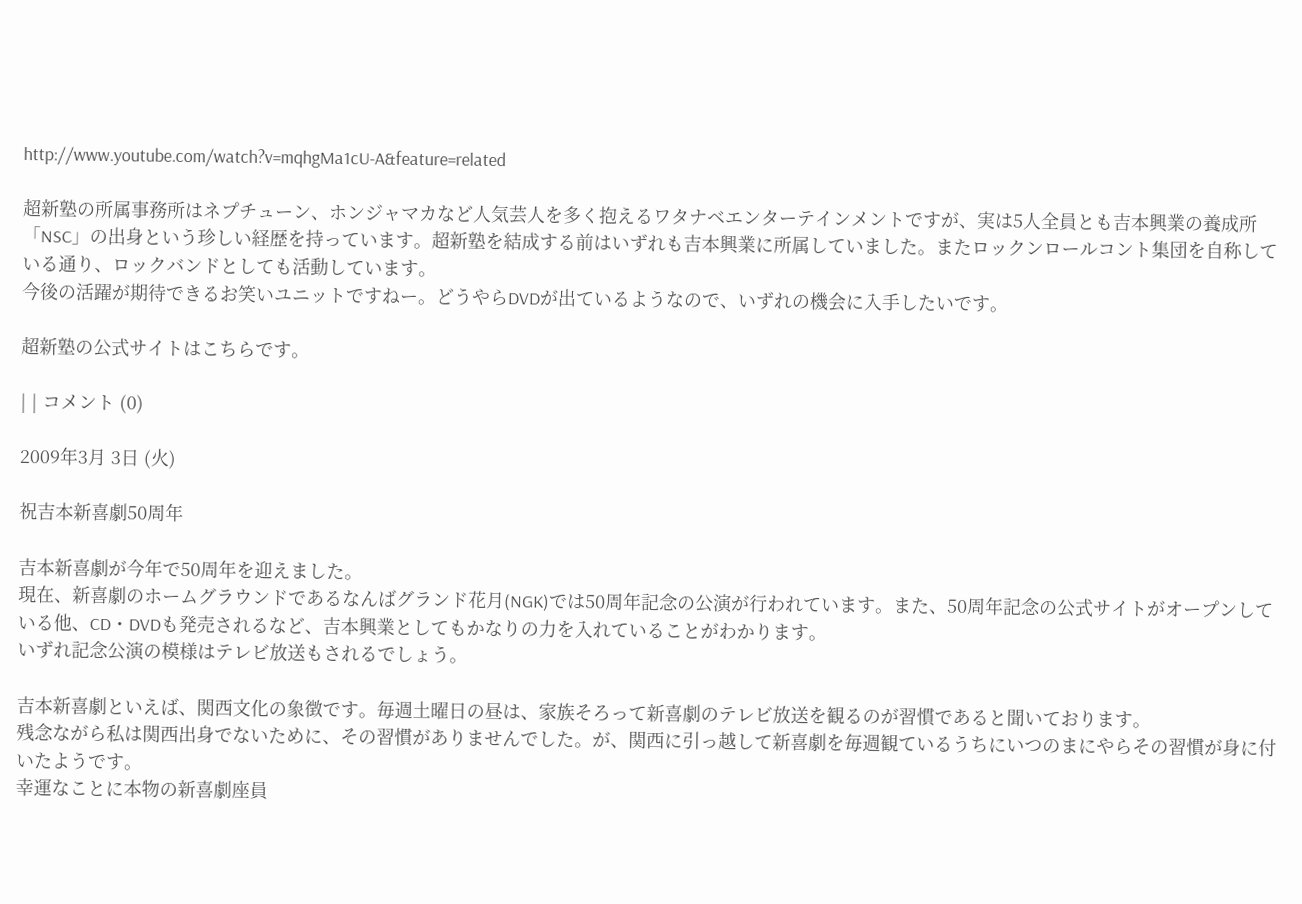http://www.youtube.com/watch?v=mqhgMa1cU-A&feature=related

超新塾の所属事務所はネプチューン、ホンジャマカなど人気芸人を多く抱えるワタナベエンターテインメントですが、実は5人全員とも吉本興業の養成所「NSC」の出身という珍しい経歴を持っています。超新塾を結成する前はいずれも吉本興業に所属していました。またロックンロールコント集団を自称している通り、ロックバンドとしても活動しています。
今後の活躍が期待できるお笑いユニットですねー。どうやらDVDが出ているようなので、いずれの機会に入手したいです。

超新塾の公式サイトはこちらです。

| | コメント (0)

2009年3月 3日 (火)

祝吉本新喜劇50周年

吉本新喜劇が今年で50周年を迎えました。
現在、新喜劇のホームグラウンドであるなんばグランド花月(NGK)では50周年記念の公演が行われています。また、50周年記念の公式サイトがオープンしている他、CD・DVDも発売されるなど、吉本興業としてもかなりの力を入れていることがわかります。
いずれ記念公演の模様はテレビ放送もされるでしょう。

吉本新喜劇といえば、関西文化の象徴です。毎週土曜日の昼は、家族そろって新喜劇のテレビ放送を観るのが習慣であると聞いております。
残念ながら私は関西出身でないために、その習慣がありませんでした。が、関西に引っ越して新喜劇を毎週観ているうちにいつのまにやらその習慣が身に付いたようです。
幸運なことに本物の新喜劇座員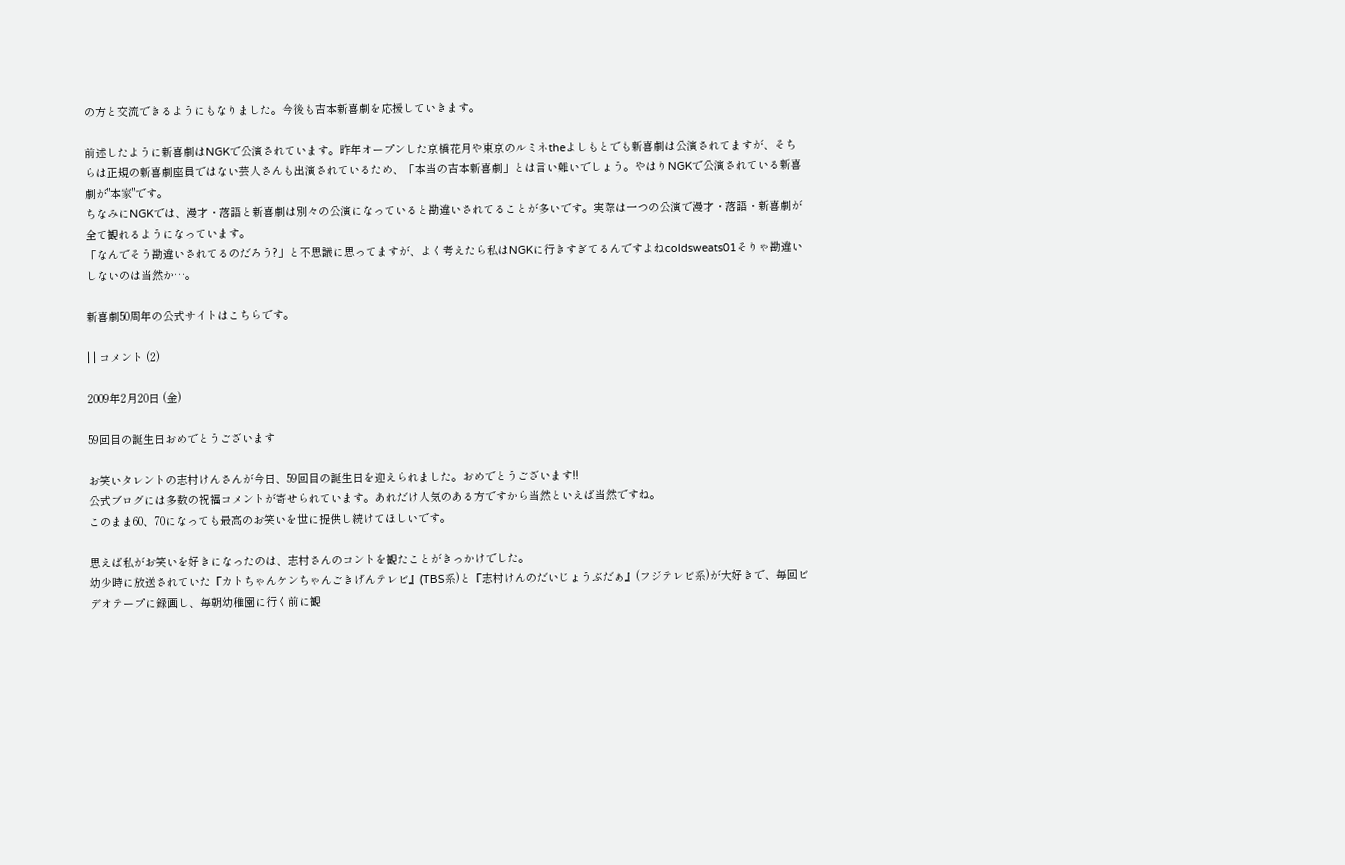の方と交流できるようにもなりました。今後も吉本新喜劇を応援していきます。

前述したように新喜劇はNGKで公演されています。昨年オープンした京橋花月や東京のルミネtheよしもとでも新喜劇は公演されてますが、そちらは正規の新喜劇座員ではない芸人さんも出演されているため、「本当の吉本新喜劇」とは言い難いでしょう。やはりNGKで公演されている新喜劇が"本家"です。
ちなみにNGKでは、漫才・落語と新喜劇は別々の公演になっていると勘違いされてることが多いです。実際は一つの公演で漫才・落語・新喜劇が全て観れるようになっています。
「なんでそう勘違いされてるのだろう?」と不思議に思ってますが、よく考えたら私はNGKに行きすぎてるんですよねcoldsweats01そりゃ勘違いしないのは当然か…。

新喜劇50周年の公式サイトはこちらです。

| | コメント (2)

2009年2月20日 (金)

59回目の誕生日おめでとうございます

お笑いタレントの志村けんさんが今日、59回目の誕生日を迎えられました。おめでとうございます!!
公式ブログには多数の祝福コメントが寄せられています。あれだけ人気のある方ですから当然といえば当然ですね。
このまま60、70になっても最高のお笑いを世に提供し続けてほしいです。

思えば私がお笑いを好きになったのは、志村さんのコントを観たことがきっかけでした。
幼少時に放送されていた『カトちゃんケンちゃんごきげんテレビ』(TBS系)と『志村けんのだいじょうぶだぁ』(フジテレビ系)が大好きで、毎回ビデオテープに録画し、毎朝幼稚園に行く前に観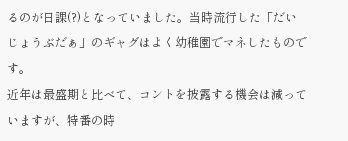るのが日課(?)となっていました。当時流行した「だいじょうぶだぁ」のギャグはよく幼稚園でマネしたものです。
近年は最盛期と比べて、コントを披露する機会は減っていますが、特番の時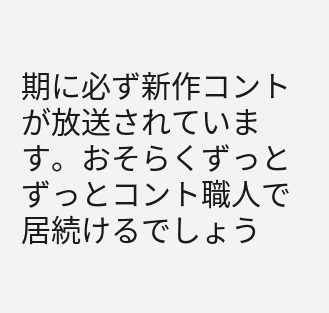期に必ず新作コントが放送されています。おそらくずっとずっとコント職人で居続けるでしょう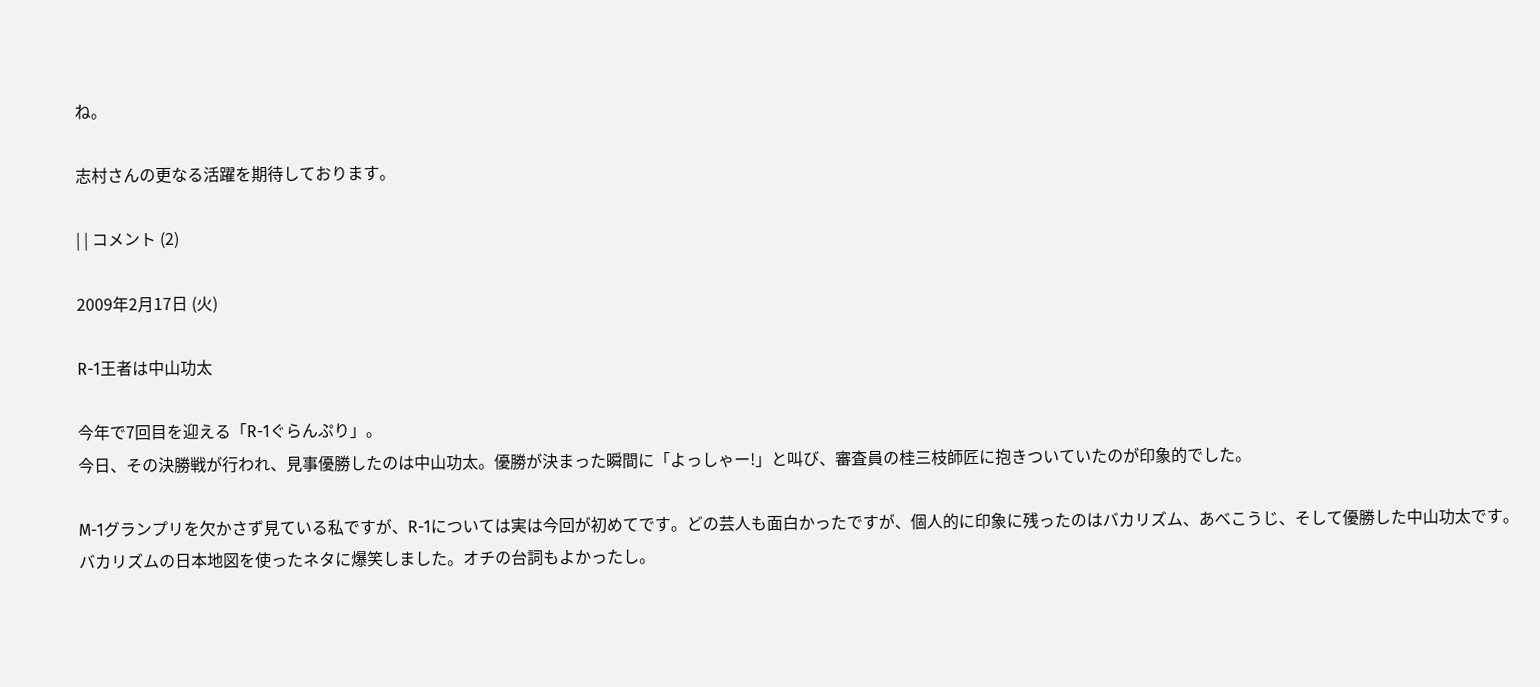ね。

志村さんの更なる活躍を期待しております。

| | コメント (2)

2009年2月17日 (火)

R-1王者は中山功太

今年で7回目を迎える「R-1ぐらんぷり」。
今日、その決勝戦が行われ、見事優勝したのは中山功太。優勝が決まった瞬間に「よっしゃー!」と叫び、審査員の桂三枝師匠に抱きついていたのが印象的でした。

M-1グランプリを欠かさず見ている私ですが、R-1については実は今回が初めてです。どの芸人も面白かったですが、個人的に印象に残ったのはバカリズム、あべこうじ、そして優勝した中山功太です。
バカリズムの日本地図を使ったネタに爆笑しました。オチの台詞もよかったし。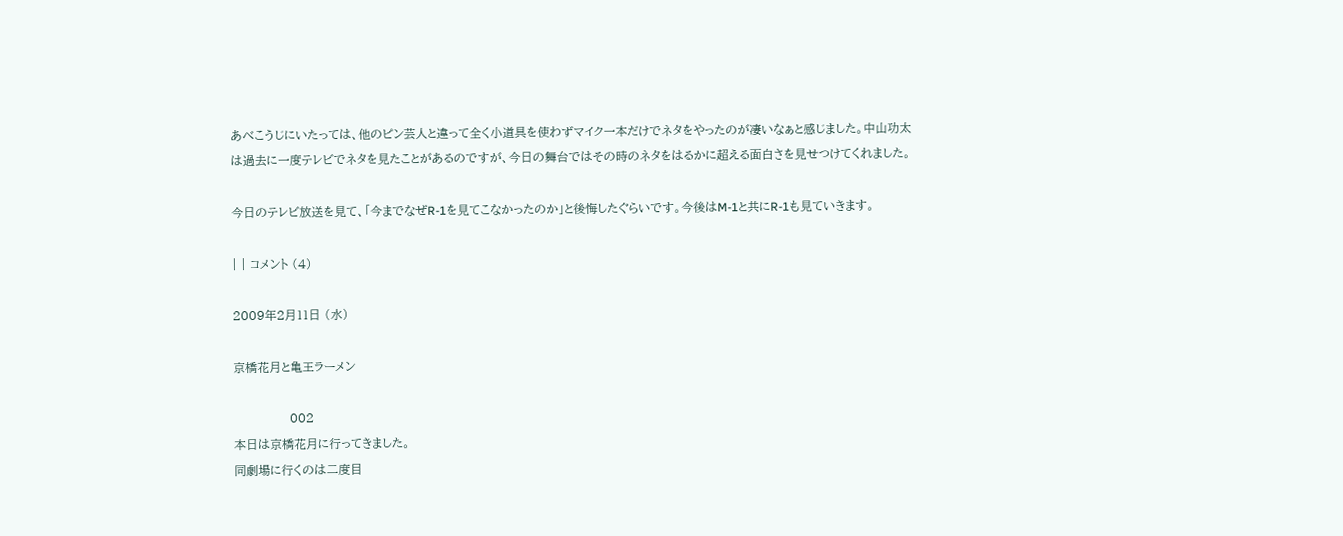あべこうじにいたっては、他のピン芸人と違って全く小道具を使わずマイク一本だけでネタをやったのが凄いなぁと感じました。中山功太は過去に一度テレビでネタを見たことがあるのですが、今日の舞台ではその時のネタをはるかに超える面白さを見せつけてくれました。

今日のテレビ放送を見て、「今までなぜR-1を見てこなかったのか」と後悔したぐらいです。今後はM-1と共にR-1も見ていきます。

| | コメント (4)

2009年2月11日 (水)

京橋花月と亀王ラーメン

              002
本日は京橋花月に行ってきました。
同劇場に行くのは二度目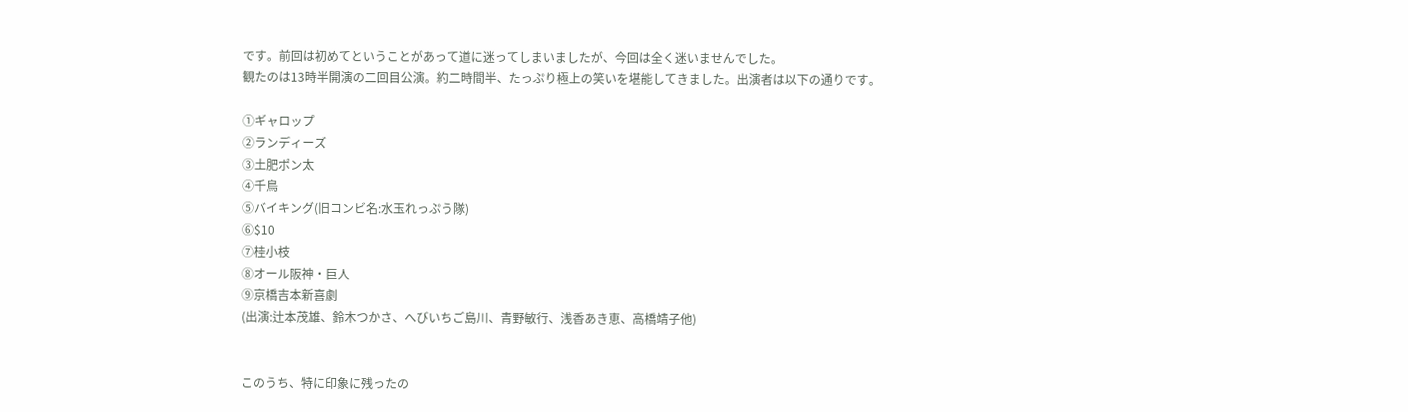です。前回は初めてということがあって道に迷ってしまいましたが、今回は全く迷いませんでした。
観たのは13時半開演の二回目公演。約二時間半、たっぷり極上の笑いを堪能してきました。出演者は以下の通りです。

①ギャロップ
②ランディーズ
③土肥ポン太
④千鳥
⑤バイキング(旧コンビ名:水玉れっぷう隊)
⑥$10
⑦桂小枝
⑧オール阪神・巨人
⑨京橋吉本新喜劇
(出演:辻本茂雄、鈴木つかさ、へびいちご島川、青野敏行、浅香あき恵、高橋靖子他)


このうち、特に印象に残ったの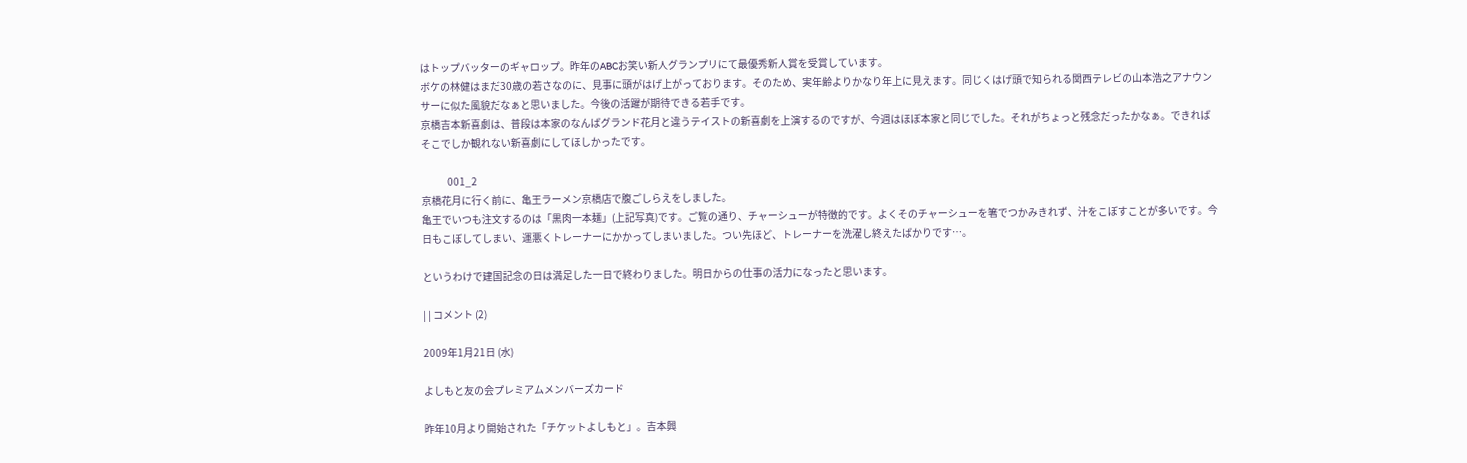はトップバッターのギャロップ。昨年のABCお笑い新人グランプリにて最優秀新人賞を受賞しています。
ボケの林健はまだ30歳の若さなのに、見事に頭がはげ上がっております。そのため、実年齢よりかなり年上に見えます。同じくはげ頭で知られる関西テレビの山本浩之アナウンサーに似た風貌だなぁと思いました。今後の活躍が期待できる若手です。
京橋吉本新喜劇は、普段は本家のなんばグランド花月と違うテイストの新喜劇を上演するのですが、今週はほぼ本家と同じでした。それがちょっと残念だったかなぁ。できればそこでしか観れない新喜劇にしてほしかったです。

             001_2
京橋花月に行く前に、亀王ラーメン京橋店で腹ごしらえをしました。
亀王でいつも注文するのは「黒肉一本麺」(上記写真)です。ご覧の通り、チャーシューが特徴的です。よくそのチャーシューを箸でつかみきれず、汁をこぼすことが多いです。今日もこぼしてしまい、運悪くトレーナーにかかってしまいました。つい先ほど、トレーナーを洗濯し終えたばかりです…。

というわけで建国記念の日は満足した一日で終わりました。明日からの仕事の活力になったと思います。

| | コメント (2)

2009年1月21日 (水)

よしもと友の会プレミアムメンバーズカード

昨年10月より開始された「チケットよしもと」。吉本興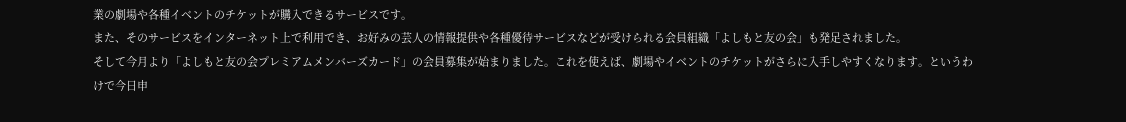業の劇場や各種イベントのチケットが購入できるサービスです。
また、そのサービスをインターネット上で利用でき、お好みの芸人の情報提供や各種優待サービスなどが受けられる会員組織「よしもと友の会」も発足されました。
そして今月より「よしもと友の会プレミアムメンバーズカード」の会員募集が始まりました。これを使えば、劇場やイベントのチケットがさらに入手しやすくなります。というわけで今日申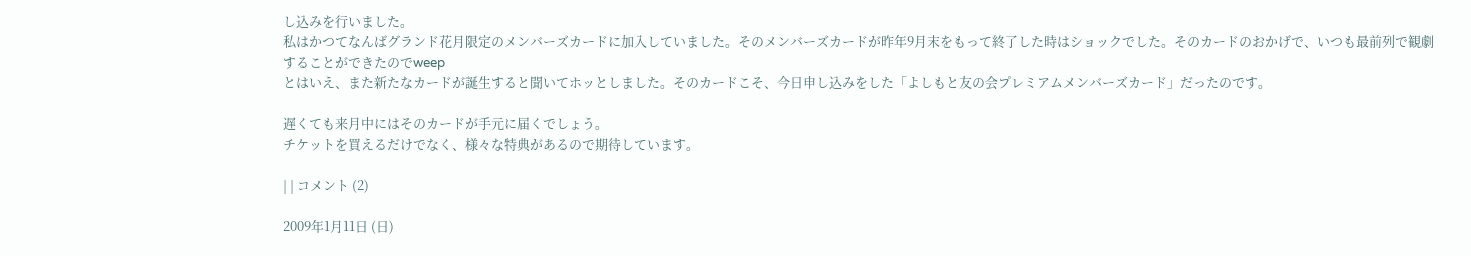し込みを行いました。
私はかつてなんばグランド花月限定のメンバーズカードに加入していました。そのメンバーズカードが昨年9月末をもって終了した時はショックでした。そのカードのおかげで、いつも最前列で観劇することができたのでweep
とはいえ、また新たなカードが誕生すると聞いてホッとしました。そのカードこそ、今日申し込みをした「よしもと友の会プレミアムメンバーズカード」だったのです。

遅くても来月中にはそのカードが手元に届くでしょう。
チケットを買えるだけでなく、様々な特典があるので期待しています。

| | コメント (2)

2009年1月11日 (日)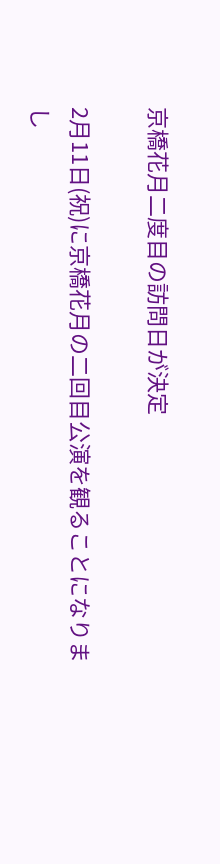京橋花月二度目の訪問日が決定

2月11日(祝)に京橋花月の二回目公演を観ることになりまし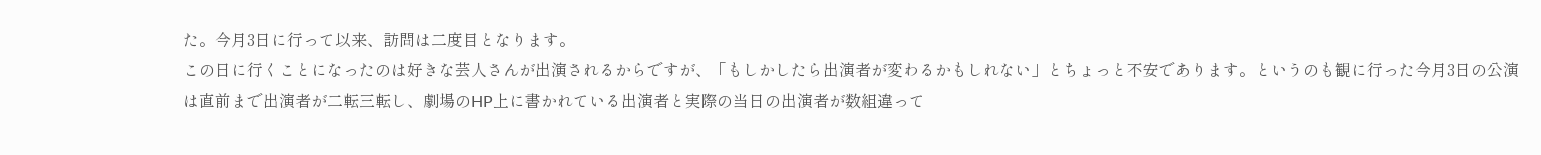た。今月3日に行って以来、訪問は二度目となります。
この日に行くことになったのは好きな芸人さんが出演されるからですが、「もしかしたら出演者が変わるかもしれない」とちょっと不安であります。というのも観に行った今月3日の公演は直前まで出演者が二転三転し、劇場のHP上に書かれている出演者と実際の当日の出演者が数組違って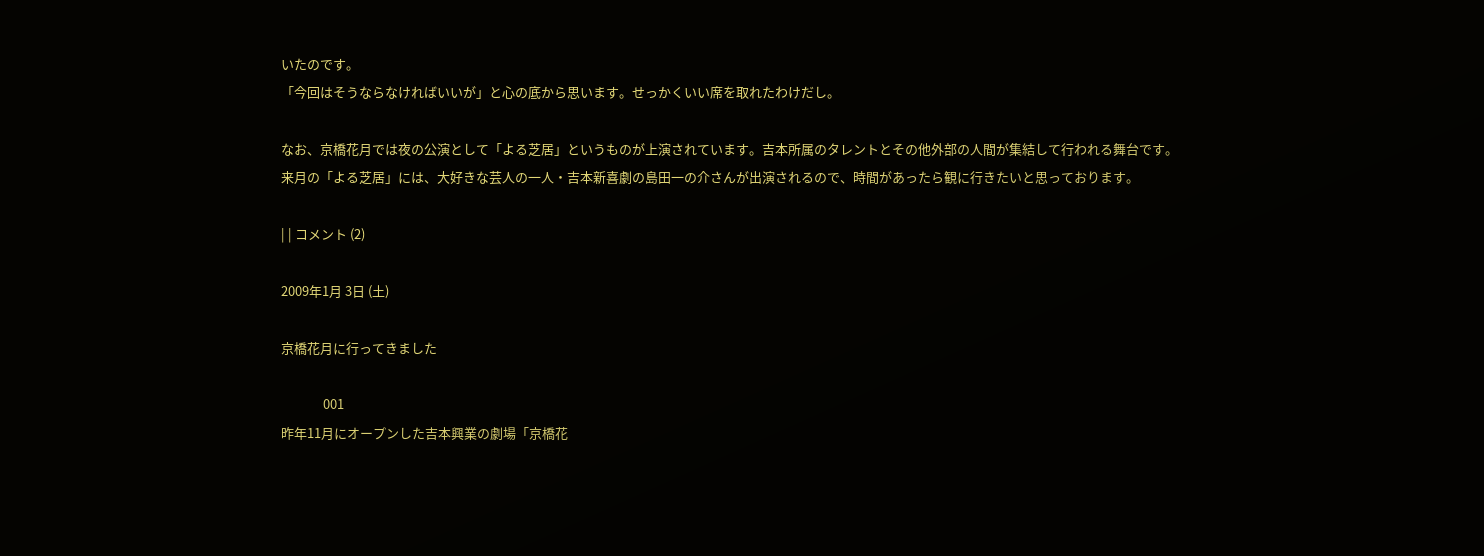いたのです。
「今回はそうならなければいいが」と心の底から思います。せっかくいい席を取れたわけだし。

なお、京橋花月では夜の公演として「よる芝居」というものが上演されています。吉本所属のタレントとその他外部の人間が集結して行われる舞台です。
来月の「よる芝居」には、大好きな芸人の一人・吉本新喜劇の島田一の介さんが出演されるので、時間があったら観に行きたいと思っております。

| | コメント (2)

2009年1月 3日 (土)

京橋花月に行ってきました

              001
昨年11月にオープンした吉本興業の劇場「京橋花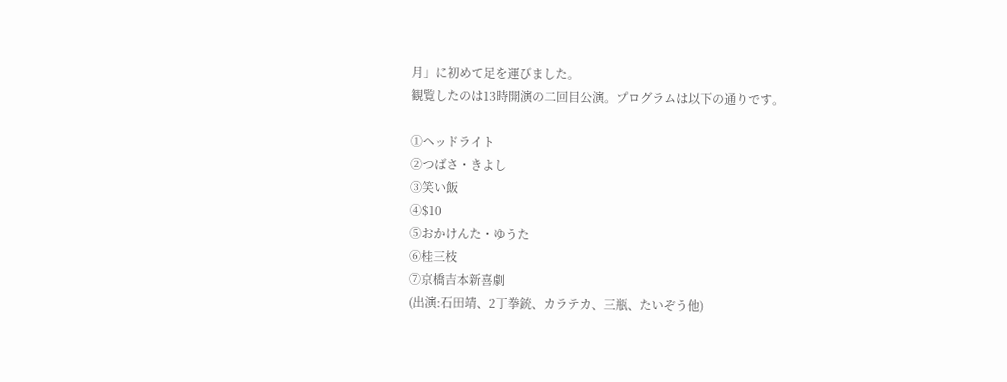月」に初めて足を運びました。
観覧したのは13時開演の二回目公演。プログラムは以下の通りです。

①ヘッドライト
②つばさ・きよし
③笑い飯
④$10
⑤おかけんた・ゆうた
⑥桂三枝
⑦京橋吉本新喜劇
(出演:石田靖、2丁拳銃、カラテカ、三瓶、たいぞう他)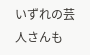いずれの芸人さんも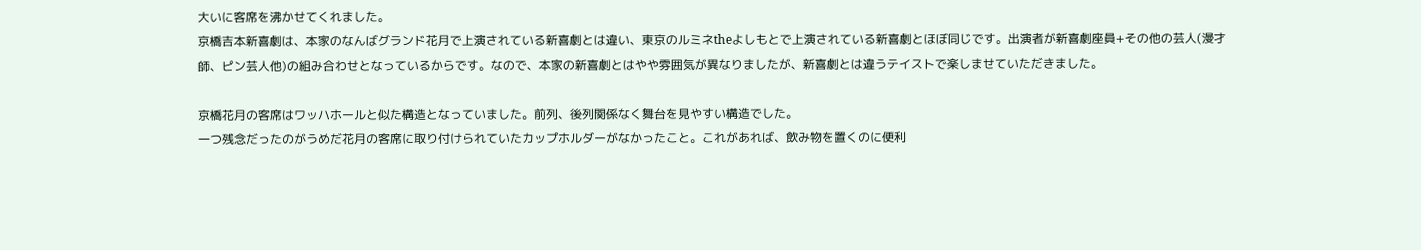大いに客席を沸かせてくれました。
京橋吉本新喜劇は、本家のなんばグランド花月で上演されている新喜劇とは違い、東京のルミネtheよしもとで上演されている新喜劇とほぼ同じです。出演者が新喜劇座員+その他の芸人(漫才師、ピン芸人他)の組み合わせとなっているからです。なので、本家の新喜劇とはやや雰囲気が異なりましたが、新喜劇とは違うテイストで楽しませていただきました。

京橋花月の客席はワッハホールと似た構造となっていました。前列、後列関係なく舞台を見やすい構造でした。
一つ残念だったのがうめだ花月の客席に取り付けられていたカップホルダーがなかったこと。これがあれば、飲み物を置くのに便利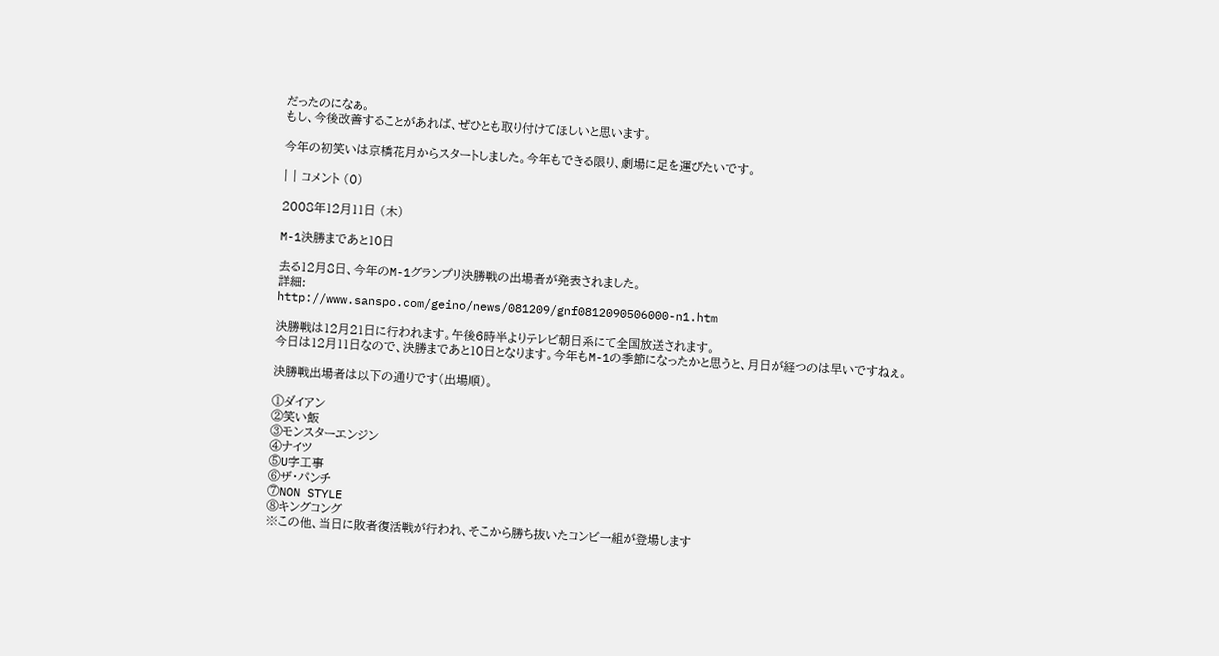だったのになぁ。
もし、今後改善することがあれば、ぜひとも取り付けてほしいと思います。

今年の初笑いは京橋花月からスタートしました。今年もできる限り、劇場に足を運びたいです。

| | コメント (0)

2008年12月11日 (木)

M-1決勝まであと10日

去る12月8日、今年のM-1グランプリ決勝戦の出場者が発表されました。
詳細:
http://www.sanspo.com/geino/news/081209/gnf0812090506000-n1.htm

決勝戦は12月21日に行われます。午後6時半よりテレビ朝日系にて全国放送されます。
今日は12月11日なので、決勝まであと10日となります。今年もM-1の季節になったかと思うと、月日が経つのは早いですねぇ。

決勝戦出場者は以下の通りです(出場順)。

①ダイアン
②笑い飯
③モンスターエンジン
④ナイツ
⑤U字工事
⑥ザ・パンチ
⑦NON STYLE
⑧キングコング
※この他、当日に敗者復活戦が行われ、そこから勝ち抜いたコンビ一組が登場します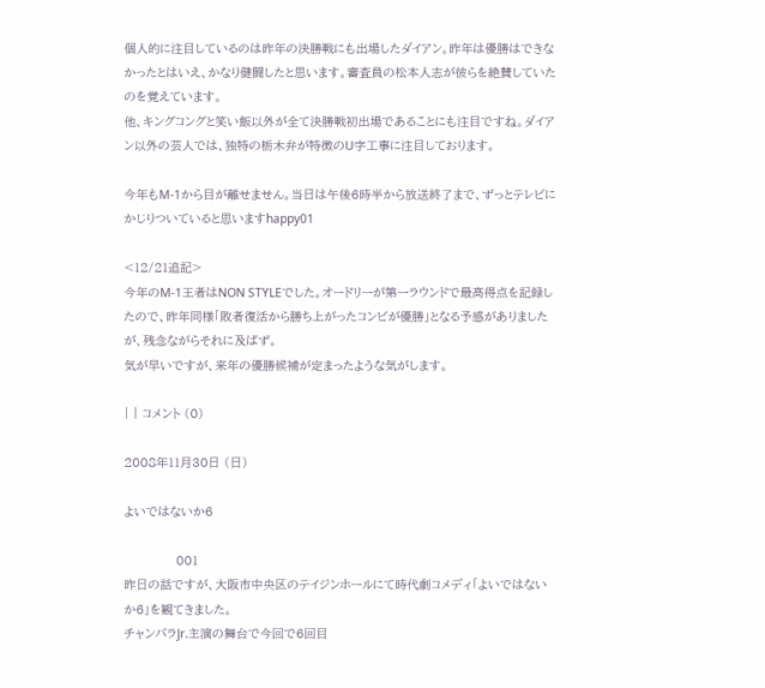個人的に注目しているのは昨年の決勝戦にも出場したダイアン。昨年は優勝はできなかったとはいえ、かなり健闘したと思います。審査員の松本人志が彼らを絶賛していたのを覚えています。
他、キングコングと笑い飯以外が全て決勝戦初出場であることにも注目ですね。ダイアン以外の芸人では、独特の栃木弁が特徴のU字工事に注目しております。

今年もM-1から目が離せません。当日は午後6時半から放送終了まで、ずっとテレビにかじりついていると思いますhappy01

<12/21追記>
今年のM-1王者はNON STYLEでした。オードリーが第一ラウンドで最高得点を記録したので、昨年同様「敗者復活から勝ち上がったコンビが優勝」となる予感がありましたが、残念ながらそれに及ばず。
気が早いですが、来年の優勝候補が定まったような気がします。

| | コメント (0)

2008年11月30日 (日)

よいではないか6

             001
昨日の話ですが、大阪市中央区のテイジンホールにて時代劇コメディ「よいではないか6」を観てきました。
チャンバラJr.主演の舞台で今回で6回目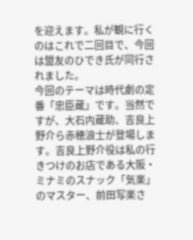を迎えます。私が観に行くのはこれで二回目で、今回は盟友のひでき氏が同行されました。
今回のテーマは時代劇の定番「忠臣蔵」です。当然ですが、大石内蔵助、吉良上野介ら赤穂浪士が登場します。吉良上野介役は私の行きつけのお店である大阪・ミナミのスナック「気楽」のマスター、前田写楽さ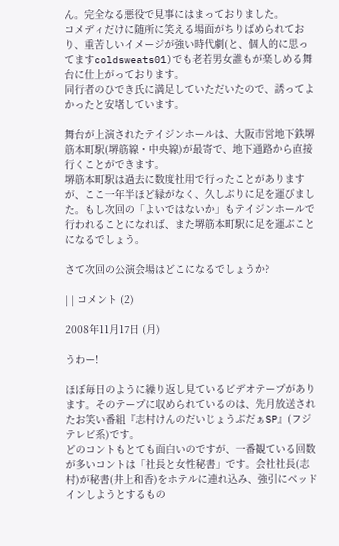ん。完全なる悪役で見事にはまっておりました。
コメディだけに随所に笑える場面がちりばめられており、重苦しいイメージが強い時代劇(と、個人的に思ってますcoldsweats01)でも老若男女誰もが楽しめる舞台に仕上がっております。
同行者のひでき氏に満足していただいたので、誘ってよかったと安堵しています。

舞台が上演されたテイジンホールは、大阪市営地下鉄堺筋本町駅(堺筋線・中央線)が最寄で、地下通路から直接行くことができます。
堺筋本町駅は過去に数度社用で行ったことがありますが、ここ一年半ほど縁がなく、久しぶりに足を運びました。もし次回の「よいではないか」もテイジンホールで行われることになれば、また堺筋本町駅に足を運ぶことになるでしょう。

さて次回の公演会場はどこになるでしょうか?

| | コメント (2)

2008年11月17日 (月)

うわー!

ほぼ毎日のように繰り返し見ているビデオテープがあります。そのテープに収められているのは、先月放送されたお笑い番組『志村けんのだいじょうぶだぁSP』(フジテレビ系)です。
どのコントもとても面白いのですが、一番観ている回数が多いコントは「社長と女性秘書」です。会社社長(志村)が秘書(井上和香)をホテルに連れ込み、強引にベッドインしようとするもの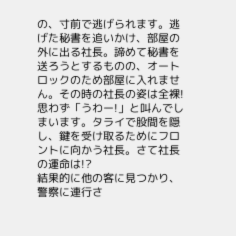の、寸前で逃げられます。逃げた秘書を追いかけ、部屋の外に出る社長。諦めて秘書を送ろうとするものの、オートロックのため部屋に入れません。その時の社長の姿は全裸!思わず「うわー!」と叫んでしまいます。タライで股間を隠し、鍵を受け取るためにフロントに向かう社長。さて社長の運命は!?
結果的に他の客に見つかり、警察に連行さ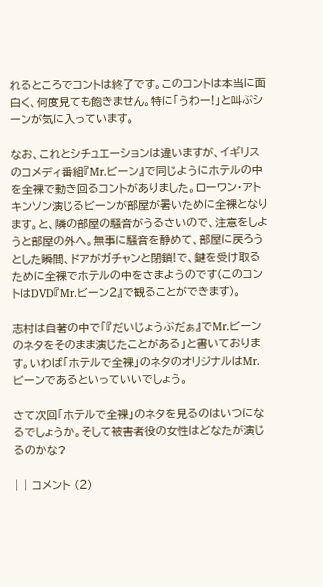れるところでコントは終了です。このコントは本当に面白く、何度見ても飽きません。特に「うわー!」と叫ぶシーンが気に入っています。

なお、これとシチュエーションは違いますが、イギリスのコメディ番組『Mr.ビーン』で同じようにホテルの中を全裸で動き回るコントがありました。ローワン・アトキンソン演じるビーンが部屋が暑いために全裸となります。と、隣の部屋の騒音がうるさいので、注意をしようと部屋の外へ。無事に騒音を静めて、部屋に戻ろうとした瞬間、ドアがガチャンと閉鎖!で、鍵を受け取るために全裸でホテルの中をさまようのです(このコントはDVD『Mr.ビーン2』で観ることができます)。

志村は自著の中で「『だいじょうぶだぁ』でMr.ビーンのネタをそのまま演じたことがある」と書いております。いわば「ホテルで全裸」のネタのオリジナルはMr.ビーンであるといっていいでしょう。

さて次回「ホテルで全裸」のネタを見るのはいつになるでしょうか。そして被害者役の女性はどなたが演じるのかな?

| | コメント (2)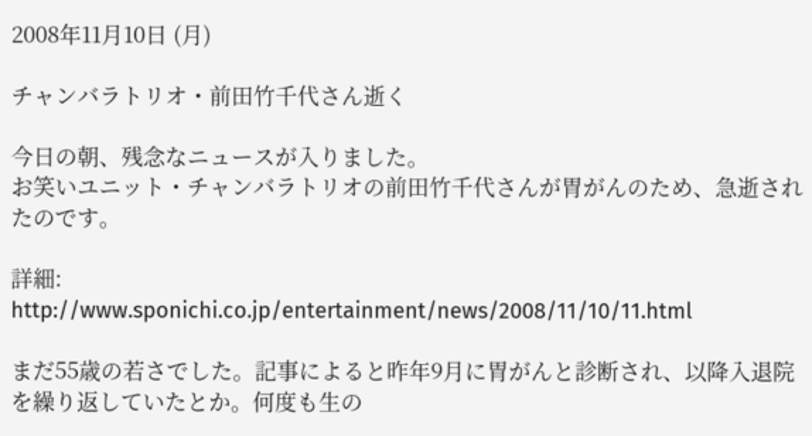2008年11月10日 (月)

チャンバラトリオ・前田竹千代さん逝く

今日の朝、残念なニュースが入りました。
お笑いユニット・チャンバラトリオの前田竹千代さんが胃がんのため、急逝されたのです。

詳細:
http://www.sponichi.co.jp/entertainment/news/2008/11/10/11.html

まだ55歳の若さでした。記事によると昨年9月に胃がんと診断され、以降入退院を繰り返していたとか。何度も生の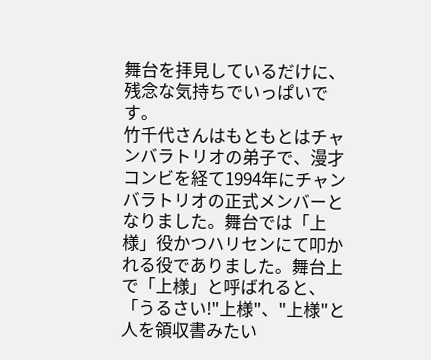舞台を拝見しているだけに、残念な気持ちでいっぱいです。
竹千代さんはもともとはチャンバラトリオの弟子で、漫才コンビを経て1994年にチャンバラトリオの正式メンバーとなりました。舞台では「上様」役かつハリセンにて叩かれる役でありました。舞台上で「上様」と呼ばれると、「うるさい!"上様"、"上様"と人を領収書みたい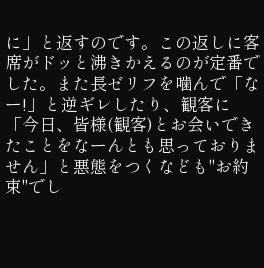に」と返すのです。この返しに客席がドッと沸きかえるのが定番でした。また長ゼリフを噛んで「なー!」と逆ギレしたり、観客に「今日、皆様(観客)とお会いできたことをなーんとも思っておりません」と悪態をつくなども"お約束"でし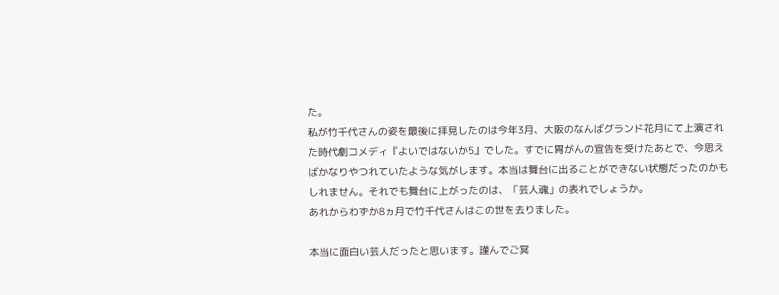た。
私が竹千代さんの姿を最後に拝見したのは今年3月、大阪のなんばグランド花月にて上演された時代劇コメディ『よいではないか5』でした。すでに胃がんの宣告を受けたあとで、今思えばかなりやつれていたような気がします。本当は舞台に出ることができない状態だったのかもしれません。それでも舞台に上がったのは、「芸人魂」の表れでしょうか。
あれからわずか8ヵ月で竹千代さんはこの世を去りました。

本当に面白い芸人だったと思います。謹んでご冥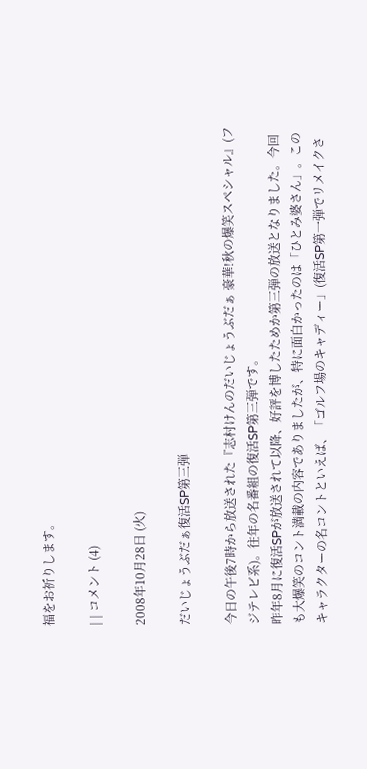福をお祈りします。

| | コメント (4)

2008年10月28日 (火)

だいじょうぶだぁ復活SP第三弾

今日の午後7時から放送された『志村けんのだいじょうぶだぁ 豪華!秋の爆笑スペシャル』(フジテレビ系)。往年の名番組の復活SP第三弾です。
昨年8月に復活SPが放送されて以降、好評を博したためか第三弾の放送となりました。今回も大爆笑のコント満載の内容でありましたが、特に面白かったのは「ひとみ婆さん」。このキャラクターの名コントといえば、「ゴルフ場のキャディー」(復活SP第一弾でリメイクさ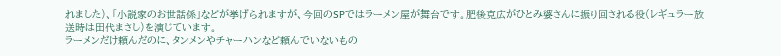れました)、「小説家のお世話係」などが挙げられますが、今回のSPではラーメン屋が舞台です。肥後克広がひとみ婆さんに振り回される役(レギュラー放送時は田代まさし)を演じています。
ラーメンだけ頼んだのに、タンメンやチャーハンなど頼んでいないもの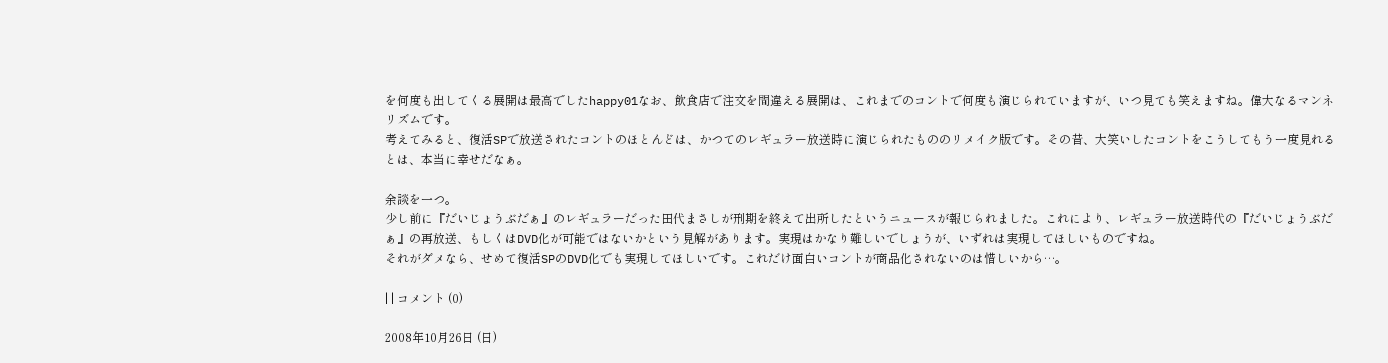を何度も出してくる展開は最高でしたhappy01なお、飲食店で注文を間違える展開は、これまでのコントで何度も演じられていますが、いつ見ても笑えますね。偉大なるマンネリズムです。
考えてみると、復活SPで放送されたコントのほとんどは、かつてのレギュラー放送時に演じられたもののリメイク版です。その昔、大笑いしたコントをこうしてもう一度見れるとは、本当に幸せだなぁ。

余談を一つ。
少し前に『だいじょうぶだぁ』のレギュラーだった田代まさしが刑期を終えて出所したというニュースが報じられました。これにより、レギュラー放送時代の『だいじょうぶだぁ』の再放送、もしくはDVD化が可能ではないかという見解があります。実現はかなり難しいでしょうが、いずれは実現してほしいものですね。
それがダメなら、せめて復活SPのDVD化でも実現してほしいです。これだけ面白いコントが商品化されないのは惜しいから…。

| | コメント (0)

2008年10月26日 (日)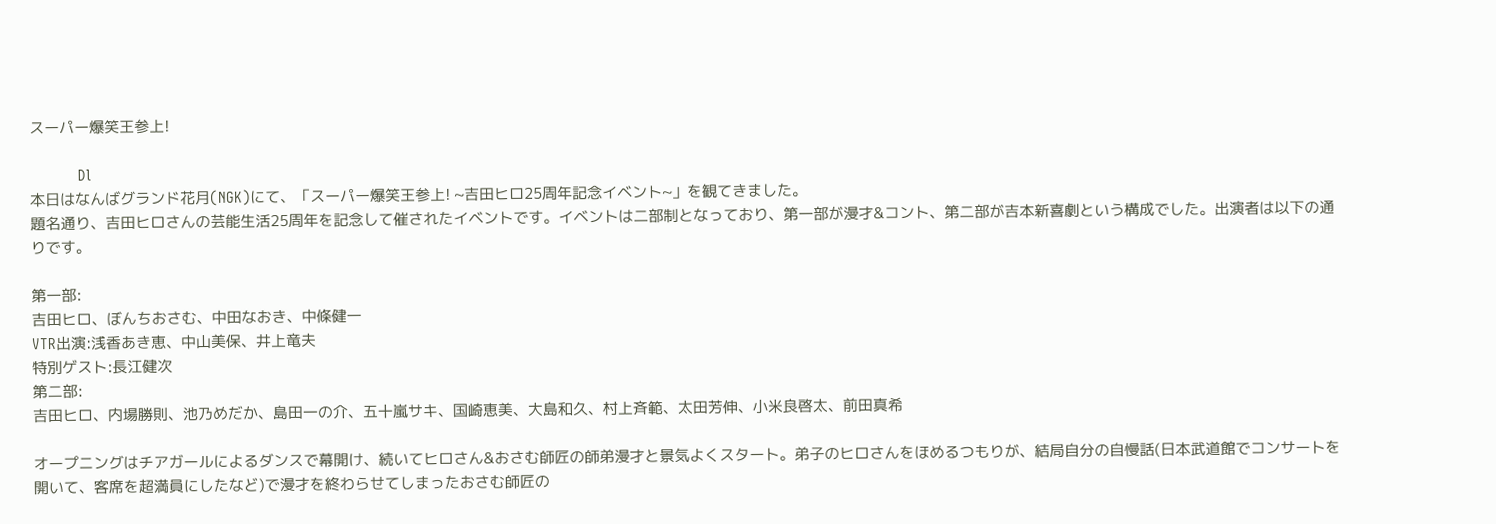スーパー爆笑王参上!

            Dl
本日はなんばグランド花月(NGK)にて、「スーパー爆笑王参上! ~吉田ヒロ25周年記念イベント~」を観てきました。
題名通り、吉田ヒロさんの芸能生活25周年を記念して催されたイベントです。イベントは二部制となっており、第一部が漫才&コント、第二部が吉本新喜劇という構成でした。出演者は以下の通りです。

第一部:
吉田ヒロ、ぼんちおさむ、中田なおき、中條健一
VTR出演:浅香あき恵、中山美保、井上竜夫
特別ゲスト:長江健次
第二部:
吉田ヒロ、内場勝則、池乃めだか、島田一の介、五十嵐サキ、国崎恵美、大島和久、村上斉範、太田芳伸、小米良啓太、前田真希

オープニングはチアガールによるダンスで幕開け、続いてヒロさん&おさむ師匠の師弟漫才と景気よくスタート。弟子のヒロさんをほめるつもりが、結局自分の自慢話(日本武道館でコンサートを開いて、客席を超満員にしたなど)で漫才を終わらせてしまったおさむ師匠の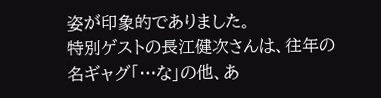姿が印象的でありました。
特別ゲストの長江健次さんは、往年の名ギャグ「…な」の他、あ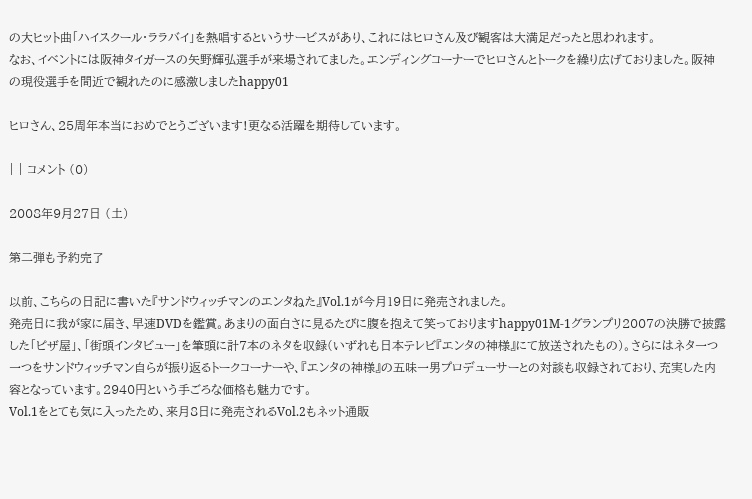の大ヒット曲「ハイスクール・ララバイ」を熱唱するというサービスがあり、これにはヒロさん及び観客は大満足だったと思われます。
なお、イベントには阪神タイガースの矢野輝弘選手が来場されてました。エンディングコーナーでヒロさんとトークを繰り広げておりました。阪神の現役選手を間近で観れたのに感激しましたhappy01

ヒロさん、25周年本当におめでとうございます!更なる活躍を期待しています。

| | コメント (0)

2008年9月27日 (土)

第二弾も予約完了

以前、こちらの日記に書いた『サンドウィッチマンのエンタねた』Vol.1が今月19日に発売されました。
発売日に我が家に届き、早速DVDを鑑賞。あまりの面白さに見るたびに腹を抱えて笑っておりますhappy01M-1グランプリ2007の決勝で披露した「ピザ屋」、「街頭インタビュー」を筆頭に計7本のネタを収録(いずれも日本テレビ『エンタの神様』にて放送されたもの)。さらにはネタ一つ一つをサンドウィッチマン自らが振り返るトークコーナーや、『エンタの神様』の五味一男プロデューサーとの対談も収録されており、充実した内容となっています。2940円という手ごろな価格も魅力です。
Vol.1をとても気に入ったため、来月8日に発売されるVol.2もネット通販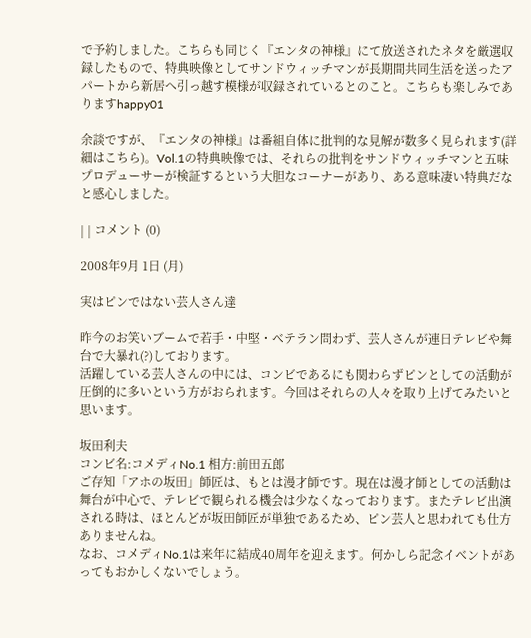で予約しました。こちらも同じく『エンタの神様』にて放送されたネタを厳選収録したもので、特典映像としてサンドウィッチマンが長期間共同生活を送ったアパートから新居へ引っ越す模様が収録されているとのこと。こちらも楽しみでありますhappy01

余談ですが、『エンタの神様』は番組自体に批判的な見解が数多く見られます(詳細はこちら)。Vol.1の特典映像では、それらの批判をサンドウィッチマンと五味プロデューサーが検証するという大胆なコーナーがあり、ある意味凄い特典だなと感心しました。

| | コメント (0)

2008年9月 1日 (月)

実はピンではない芸人さん達

昨今のお笑いブームで若手・中堅・ベテラン問わず、芸人さんが連日テレビや舞台で大暴れ(?)しております。
活躍している芸人さんの中には、コンビであるにも関わらずピンとしての活動が圧倒的に多いという方がおられます。今回はそれらの人々を取り上げてみたいと思います。

坂田利夫
コンビ名:コメディNo.1 相方:前田五郎
ご存知「アホの坂田」師匠は、もとは漫才師です。現在は漫才師としての活動は舞台が中心で、テレビで観られる機会は少なくなっております。またテレビ出演される時は、ほとんどが坂田師匠が単独であるため、ピン芸人と思われても仕方ありませんね。
なお、コメディNo.1は来年に結成40周年を迎えます。何かしら記念イベントがあってもおかしくないでしょう。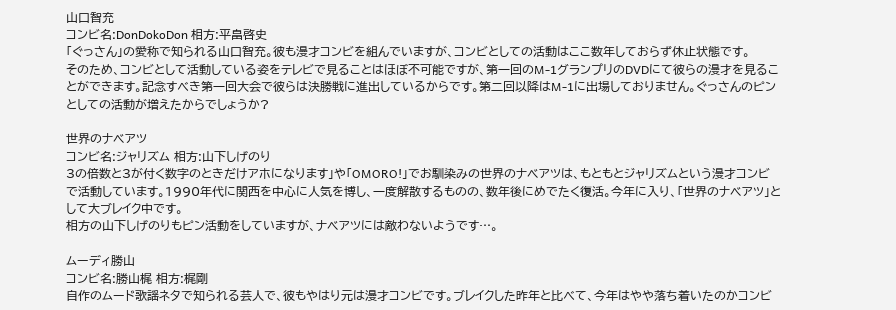山口智充
コンビ名:DonDokoDon 相方:平畠啓史
「ぐっさん」の愛称で知られる山口智充。彼も漫才コンビを組んでいますが、コンビとしての活動はここ数年しておらず休止状態です。
そのため、コンビとして活動している姿をテレビで見ることはほぼ不可能ですが、第一回のM-1グランプリのDVDにて彼らの漫才を見ることができます。記念すべき第一回大会で彼らは決勝戦に進出しているからです。第二回以降はM-1に出場しておりません。ぐっさんのピンとしての活動が増えたからでしょうか?

世界のナベアツ
コンビ名:ジャリズム 相方:山下しげのり
3の倍数と3が付く数字のときだけアホになります」や「OMORO!」でお馴染みの世界のナベアツは、もともとジャリズムという漫才コンビで活動しています。1990年代に関西を中心に人気を博し、一度解散するものの、数年後にめでたく復活。今年に入り、「世界のナベアツ」として大ブレイク中です。
相方の山下しげのりもピン活動をしていますが、ナベアツには敵わないようです…。

ムーディ勝山
コンビ名:勝山梶 相方:梶剛
自作のムード歌謡ネタで知られる芸人で、彼もやはり元は漫才コンビです。ブレイクした昨年と比べて、今年はやや落ち着いたのかコンビ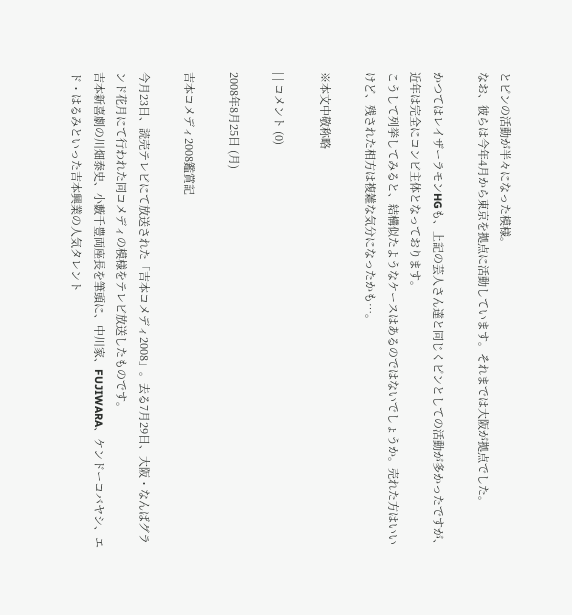とピンの活動が半々になった模様。
なお、彼らは今年4月から東京を拠点に活動しています。それまでは大阪が拠点でした。

かつてはレイザーラモンHGも、上記の芸人さん達と同じくピンとしての活動が多かったですが、近年は完全にコンビ主体となっております。
こうして列挙してみると、結構似たようなケースはあるのではないでしょうか。売れた方はいいけど、残された相方は複雑な気分になったかも…。

※本文中敬称略

| | コメント (0)

2008年8月25日 (月)

吉本コメディ2008鑑賞記

今月23日、読売テレビにて放送された「吉本コメディ2008」。去る7月29日、大阪・なんばグランド花月にて行われた同コメディの模様をテレビ放送したものです。
吉本新喜劇の川畑泰史、小藪千豊両座長を筆頭に、中川家、FUJIWARA、ケンドーコバヤシ、エド・はるみといった吉本興業の人気タレント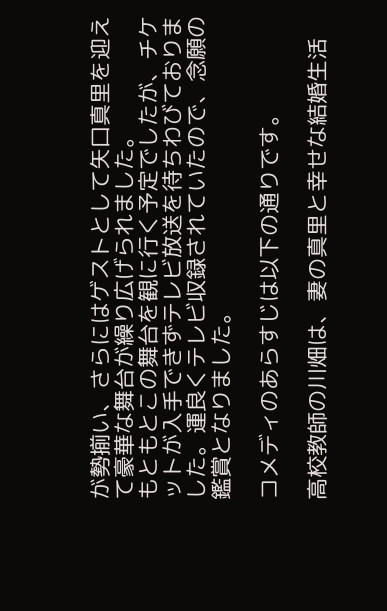が勢揃い、さらにはゲストとして矢口真里を迎えて豪華な舞台が繰り広げられました。
もともとこの舞台を観に行く予定でしたが、チケットが入手できずテレビ放送を待ちわびておりました。運良くテレビ収録されていたので、念願の鑑賞となりました。

コメディのあらすじは以下の通りです。

高校教師の川畑は、妻の真里と幸せな結婚生活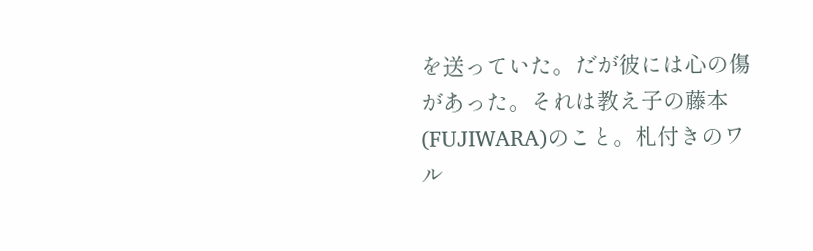を送っていた。だが彼には心の傷があった。それは教え子の藤本(FUJIWARA)のこと。札付きのワル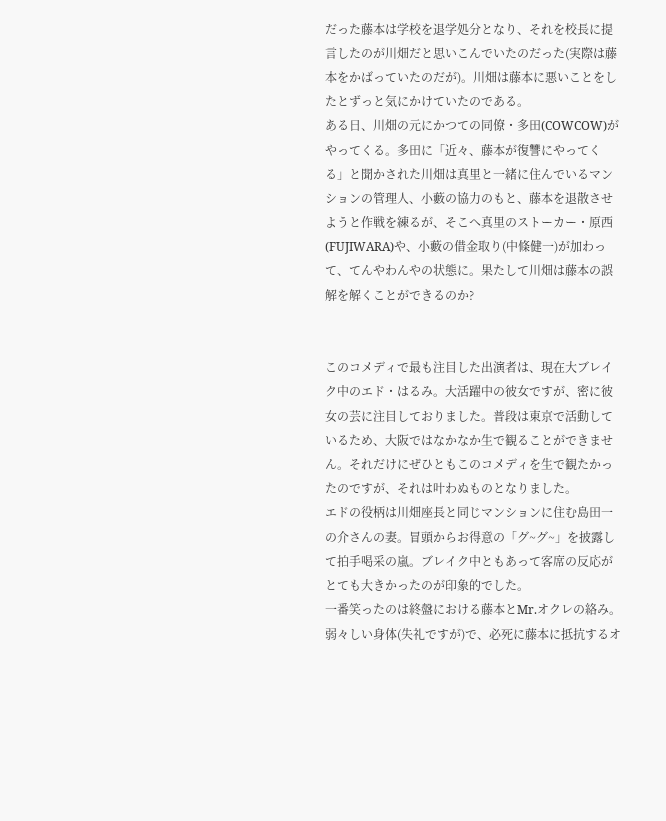だった藤本は学校を退学処分となり、それを校長に提言したのが川畑だと思いこんでいたのだった(実際は藤本をかばっていたのだが)。川畑は藤本に悪いことをしたとずっと気にかけていたのである。
ある日、川畑の元にかつての同僚・多田(COWCOW)がやってくる。多田に「近々、藤本が復讐にやってくる」と聞かされた川畑は真里と一緒に住んでいるマンションの管理人、小藪の協力のもと、藤本を退散させようと作戦を練るが、そこへ真里のストーカー・原西(FUJIWARA)や、小藪の借金取り(中條健一)が加わって、てんやわんやの状態に。果たして川畑は藤本の誤解を解くことができるのか?


このコメディで最も注目した出演者は、現在大ブレイク中のエド・はるみ。大活躍中の彼女ですが、密に彼女の芸に注目しておりました。普段は東京で活動しているため、大阪ではなかなか生で観ることができません。それだけにぜひともこのコメディを生で観たかったのですが、それは叶わぬものとなりました。
エドの役柄は川畑座長と同じマンションに住む島田一の介さんの妻。冒頭からお得意の「グ~グ~」を披露して拍手喝采の嵐。ブレイク中ともあって客席の反応がとても大きかったのが印象的でした。
一番笑ったのは終盤における藤本とMr.オクレの絡み。弱々しい身体(失礼ですが)で、必死に藤本に抵抗するオ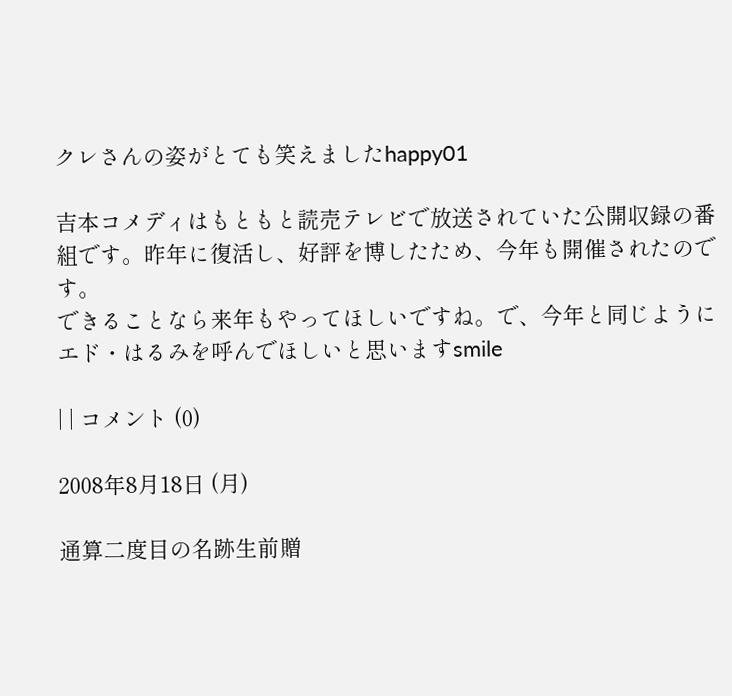クレさんの姿がとても笑えましたhappy01

吉本コメディはもともと読売テレビで放送されていた公開収録の番組です。昨年に復活し、好評を博したため、今年も開催されたのです。
できることなら来年もやってほしいですね。で、今年と同じようにエド・はるみを呼んでほしいと思いますsmile

| | コメント (0)

2008年8月18日 (月)

通算二度目の名跡生前贈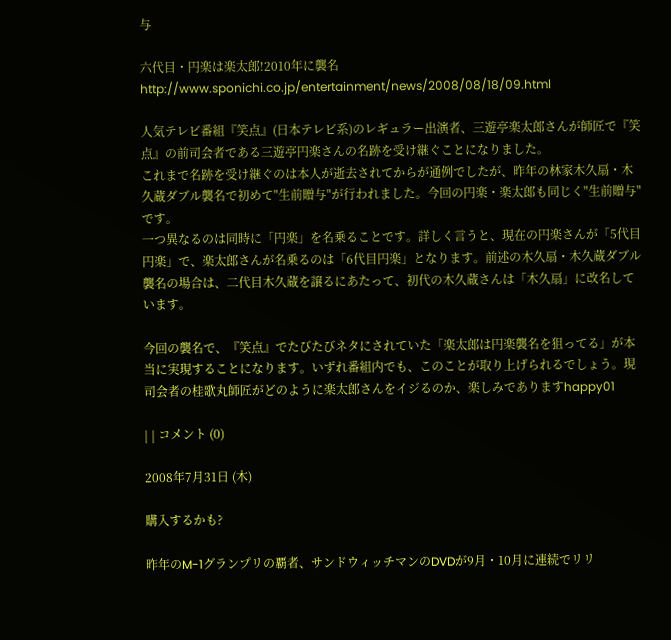与

六代目・円楽は楽太郎!2010年に襲名
http://www.sponichi.co.jp/entertainment/news/2008/08/18/09.html

人気テレビ番組『笑点』(日本テレビ系)のレギュラー出演者、三遊亭楽太郎さんが師匠で『笑点』の前司会者である三遊亭円楽さんの名跡を受け継ぐことになりました。
これまで名跡を受け継ぐのは本人が逝去されてからが通例でしたが、昨年の林家木久扇・木久蔵ダブル襲名で初めて"生前贈与"が行われました。今回の円楽・楽太郎も同じく"生前贈与"です。
一つ異なるのは同時に「円楽」を名乗ることです。詳しく言うと、現在の円楽さんが「5代目円楽」で、楽太郎さんが名乗るのは「6代目円楽」となります。前述の木久扇・木久蔵ダブル襲名の場合は、二代目木久蔵を譲るにあたって、初代の木久蔵さんは「木久扇」に改名しています。

今回の襲名で、『笑点』でたびたびネタにされていた「楽太郎は円楽襲名を狙ってる」が本当に実現することになります。いずれ番組内でも、このことが取り上げられるでしょう。現司会者の桂歌丸師匠がどのように楽太郎さんをイジるのか、楽しみでありますhappy01

| | コメント (0)

2008年7月31日 (木)

購入するかも?

昨年のM-1グランプリの覇者、サンドウィッチマンのDVDが9月・10月に連続でリリ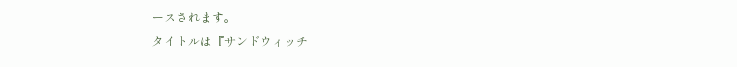ースされます。
タイトルは『サンドウィッチ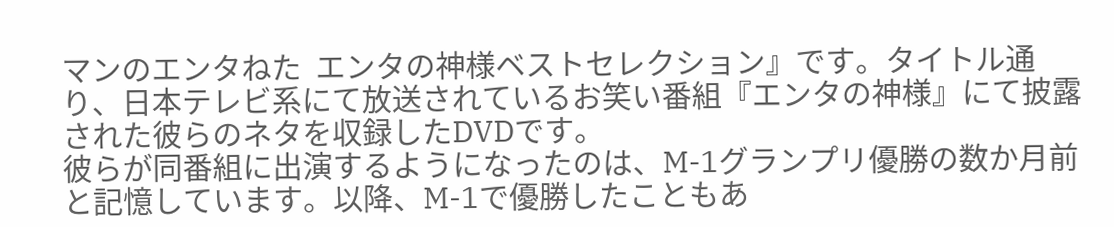マンのエンタねた  エンタの神様ベストセレクション』です。タイトル通り、日本テレビ系にて放送されているお笑い番組『エンタの神様』にて披露された彼らのネタを収録したDVDです。
彼らが同番組に出演するようになったのは、M-1グランプリ優勝の数か月前と記憶しています。以降、M-1で優勝したこともあ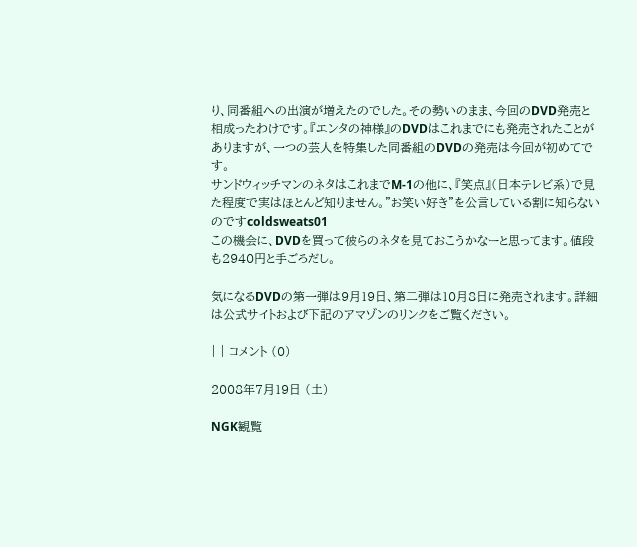り、同番組への出演が増えたのでした。その勢いのまま、今回のDVD発売と相成ったわけです。『エンタの神様』のDVDはこれまでにも発売されたことがありますが、一つの芸人を特集した同番組のDVDの発売は今回が初めてです。
サンドウィッチマンのネタはこれまでM-1の他に、『笑点』(日本テレビ系)で見た程度で実はほとんど知りません。"お笑い好き"を公言している割に知らないのですcoldsweats01
この機会に、DVDを買って彼らのネタを見ておこうかなーと思ってます。値段も2940円と手ごろだし。

気になるDVDの第一弾は9月19日、第二弾は10月8日に発売されます。詳細は公式サイトおよび下記のアマゾンのリンクをご覧ください。

| | コメント (0)

2008年7月19日 (土)

NGK観覧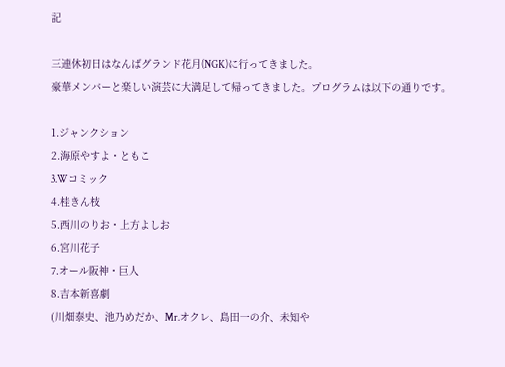記

三連休初日はなんばグランド花月(NGK)に行ってきました。
豪華メンバーと楽しい演芸に大満足して帰ってきました。プログラムは以下の通りです。

1.ジャンクション
2.海原やすよ・ともこ
3.Wコミック
4.桂きん枝
5.西川のりお・上方よしお
6.宮川花子
7.オール阪神・巨人
8.吉本新喜劇
(川畑泰史、池乃めだか、Mr.オクレ、島田一の介、未知や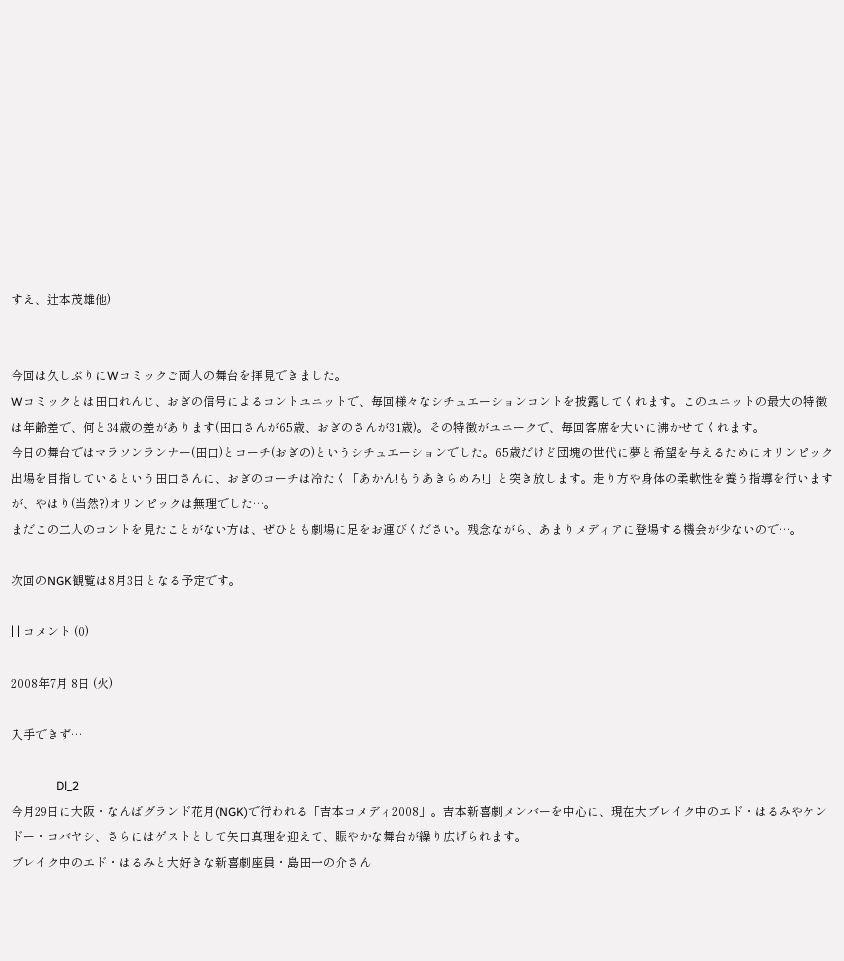すえ、辻本茂雄他)


今回は久しぶりにWコミックご両人の舞台を拝見できました。
Wコミックとは田口れんじ、おぎの信号によるコントユニットで、毎回様々なシチュエーションコントを披露してくれます。このユニットの最大の特徴は年齢差で、何と34歳の差があります(田口さんが65歳、おぎのさんが31歳)。その特徴がユニークで、毎回客席を大いに沸かせてくれます。
今日の舞台ではマラソンランナー(田口)とコーチ(おぎの)というシチュエーションでした。65歳だけど団塊の世代に夢と希望を与えるためにオリンピック出場を目指しているという田口さんに、おぎのコーチは冷たく「あかん!もうあきらめろ!」と突き放します。走り方や身体の柔軟性を養う指導を行いますが、やはり(当然?)オリンピックは無理でした…。
まだこの二人のコントを見たことがない方は、ぜひとも劇場に足をお運びください。残念ながら、あまりメディアに登場する機会が少ないので…。

次回のNGK観覧は8月3日となる予定です。

| | コメント (0)

2008年7月 8日 (火)

入手できず…

               Dl_2
今月29日に大阪・なんばグランド花月(NGK)で行われる「吉本コメディ2008」。吉本新喜劇メンバーを中心に、現在大ブレイク中のエド・はるみやケンドー・コバヤシ、さらにはゲストとして矢口真理を迎えて、賑やかな舞台が繰り広げられます。
ブレイク中のエド・はるみと大好きな新喜劇座員・島田一の介さん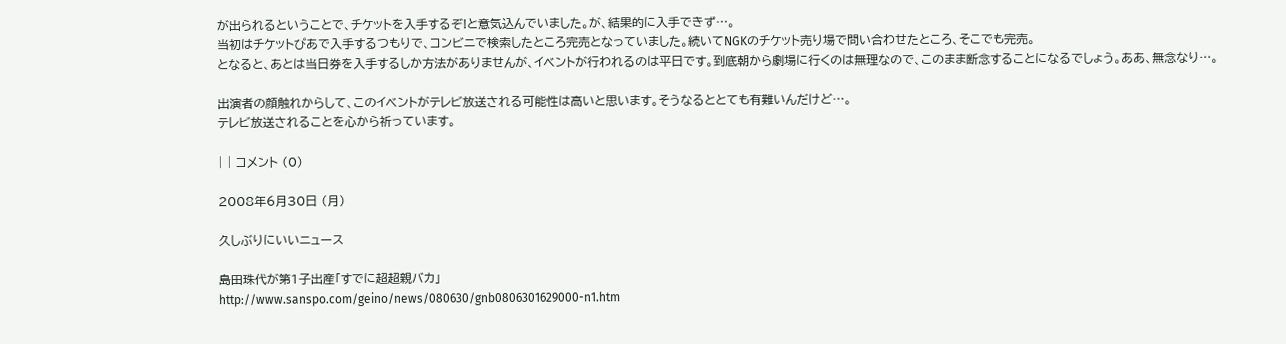が出られるということで、チケットを入手するぞ!と意気込んでいました。が、結果的に入手できず…。
当初はチケットぴあで入手するつもりで、コンビニで検索したところ完売となっていました。続いてNGKのチケット売り場で問い合わせたところ、そこでも完売。
となると、あとは当日券を入手するしか方法がありませんが、イベントが行われるのは平日です。到底朝から劇場に行くのは無理なので、このまま断念することになるでしょう。ああ、無念なり…。

出演者の顔触れからして、このイベントがテレビ放送される可能性は高いと思います。そうなるととても有難いんだけど…。
テレビ放送されることを心から祈っています。

| | コメント (0)

2008年6月30日 (月)

久しぶりにいいニュース

島田珠代が第1子出産「すでに超超親バカ」
http://www.sanspo.com/geino/news/080630/gnb0806301629000-n1.htm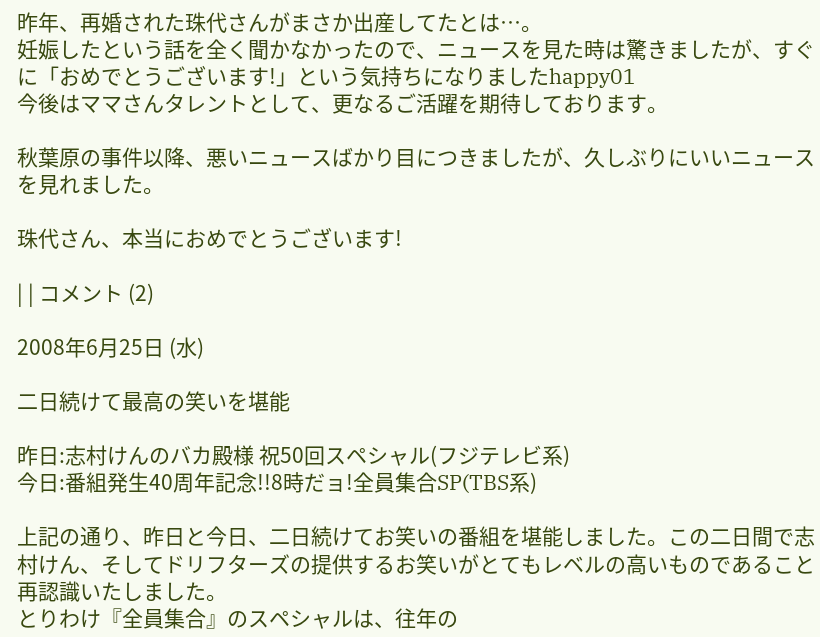昨年、再婚された珠代さんがまさか出産してたとは…。
妊娠したという話を全く聞かなかったので、ニュースを見た時は驚きましたが、すぐに「おめでとうございます!」という気持ちになりましたhappy01
今後はママさんタレントとして、更なるご活躍を期待しております。

秋葉原の事件以降、悪いニュースばかり目につきましたが、久しぶりにいいニュースを見れました。

珠代さん、本当におめでとうございます!

| | コメント (2)

2008年6月25日 (水)

二日続けて最高の笑いを堪能

昨日:志村けんのバカ殿様 祝50回スペシャル(フジテレビ系)
今日:番組発生40周年記念!!8時だョ!全員集合SP(TBS系)

上記の通り、昨日と今日、二日続けてお笑いの番組を堪能しました。この二日間で志村けん、そしてドリフターズの提供するお笑いがとてもレベルの高いものであること再認識いたしました。
とりわけ『全員集合』のスペシャルは、往年の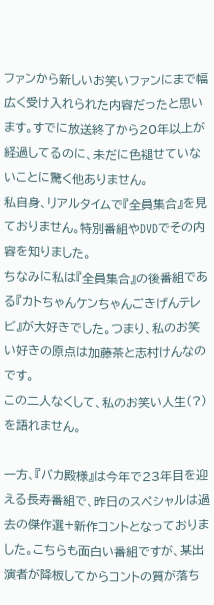ファンから新しいお笑いファンにまで幅広く受け入れられた内容だったと思います。すでに放送終了から20年以上が経過してるのに、未だに色褪せていないことに驚く他ありません。
私自身、リアルタイムで『全員集合』を見ておりません。特別番組やDVDでその内容を知りました。
ちなみに私は『全員集合』の後番組である『カトちゃんケンちゃんごきげんテレビ』が大好きでした。つまり、私のお笑い好きの原点は加藤茶と志村けんなのです。
この二人なくして、私のお笑い人生(?)を語れません。

一方、『バカ殿様』は今年で23年目を迎える長寿番組で、昨日のスペシャルは過去の傑作選+新作コントとなっておりました。こちらも面白い番組ですが、某出演者が降板してからコントの質が落ち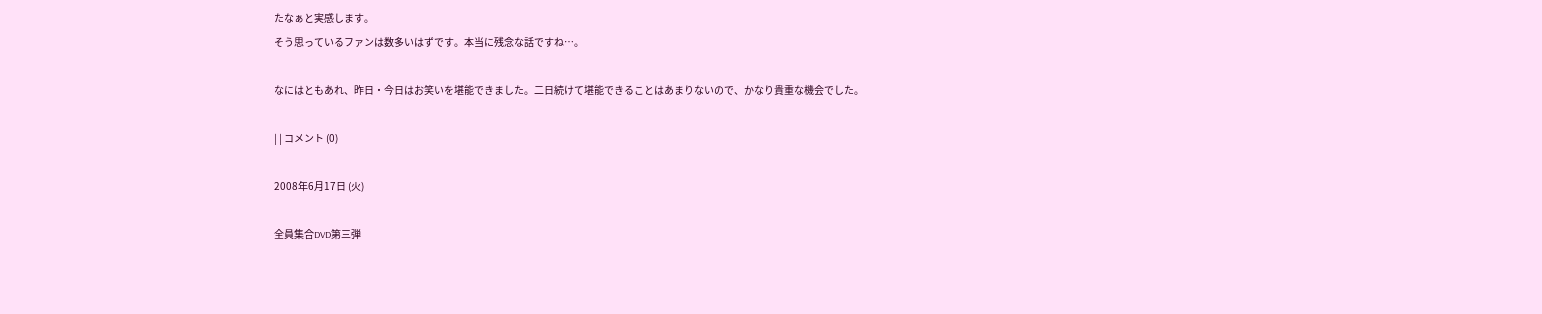たなぁと実感します。
そう思っているファンは数多いはずです。本当に残念な話ですね…。

なにはともあれ、昨日・今日はお笑いを堪能できました。二日続けて堪能できることはあまりないので、かなり貴重な機会でした。

| | コメント (0)

2008年6月17日 (火)

全員集合DVD第三弾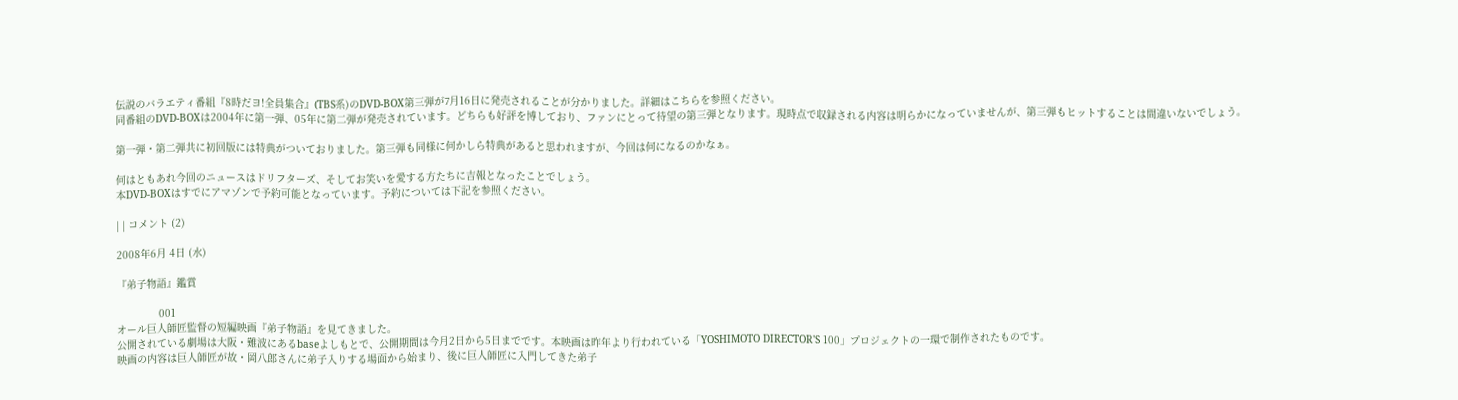伝説のバラエティ番組『8時だヨ!全員集合』(TBS系)のDVD-BOX第三弾が7月16日に発売されることが分かりました。詳細はこちらを参照ください。
同番組のDVD-BOXは2004年に第一弾、05年に第二弾が発売されています。どちらも好評を博しており、ファンにとって待望の第三弾となります。現時点で収録される内容は明らかになっていませんが、第三弾もヒットすることは間違いないでしょう。

第一弾・第二弾共に初回版には特典がついておりました。第三弾も同様に何かしら特典があると思われますが、今回は何になるのかなぁ。

何はともあれ今回のニュースはドリフターズ、そしてお笑いを愛する方たちに吉報となったことでしょう。
本DVD-BOXはすでにアマゾンで予約可能となっています。予約については下記を参照ください。

| | コメント (2)

2008年6月 4日 (水)

『弟子物語』鑑賞

              001
オール巨人師匠監督の短編映画『弟子物語』を見てきました。
公開されている劇場は大阪・難波にあるbaseよしもとで、公開期間は今月2日から5日までです。本映画は昨年より行われている「YOSHIMOTO DIRECTOR'S 100」プロジェクトの一環で制作されたものです。
映画の内容は巨人師匠が故・岡八郎さんに弟子入りする場面から始まり、後に巨人師匠に入門してきた弟子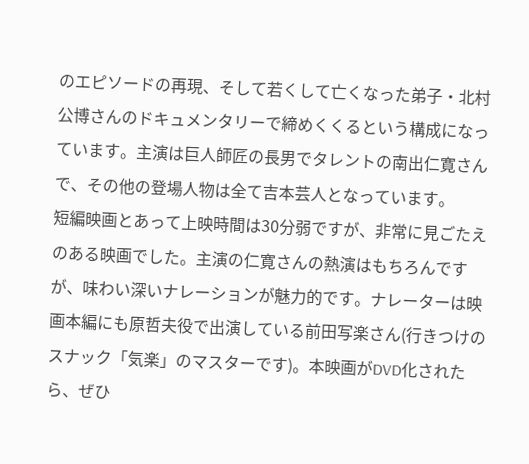のエピソードの再現、そして若くして亡くなった弟子・北村公博さんのドキュメンタリーで締めくくるという構成になっています。主演は巨人師匠の長男でタレントの南出仁寛さんで、その他の登場人物は全て吉本芸人となっています。
短編映画とあって上映時間は30分弱ですが、非常に見ごたえのある映画でした。主演の仁寛さんの熱演はもちろんですが、味わい深いナレーションが魅力的です。ナレーターは映画本編にも原哲夫役で出演している前田写楽さん(行きつけのスナック「気楽」のマスターです)。本映画がDVD化されたら、ぜひ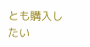とも購入したい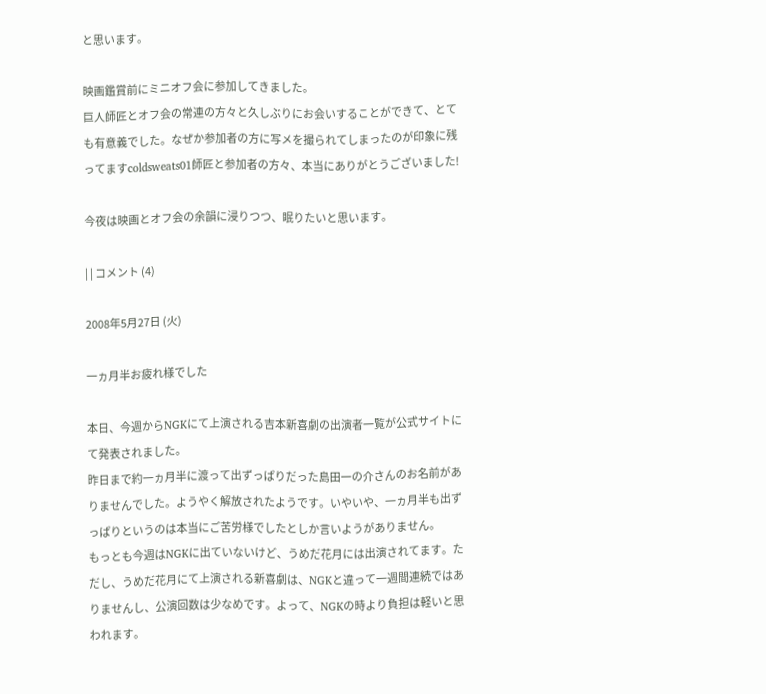と思います。

映画鑑賞前にミニオフ会に参加してきました。
巨人師匠とオフ会の常連の方々と久しぶりにお会いすることができて、とても有意義でした。なぜか参加者の方に写メを撮られてしまったのが印象に残ってますcoldsweats01師匠と参加者の方々、本当にありがとうございました!

今夜は映画とオフ会の余韻に浸りつつ、眠りたいと思います。

| | コメント (4)

2008年5月27日 (火)

一ヵ月半お疲れ様でした

本日、今週からNGKにて上演される吉本新喜劇の出演者一覧が公式サイトにて発表されました。
昨日まで約一ヵ月半に渡って出ずっぱりだった島田一の介さんのお名前がありませんでした。ようやく解放されたようです。いやいや、一ヵ月半も出ずっぱりというのは本当にご苦労様でしたとしか言いようがありません。
もっとも今週はNGKに出ていないけど、うめだ花月には出演されてます。ただし、うめだ花月にて上演される新喜劇は、NGKと違って一週間連続ではありませんし、公演回数は少なめです。よって、NGKの時より負担は軽いと思われます。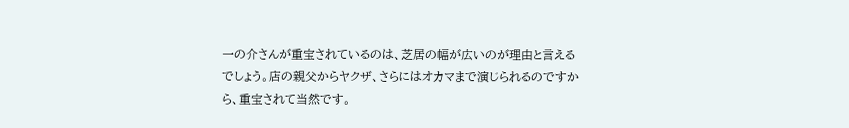一の介さんが重宝されているのは、芝居の幅が広いのが理由と言えるでしょう。店の親父からヤクザ、さらにはオカマまで演じられるのですから、重宝されて当然です。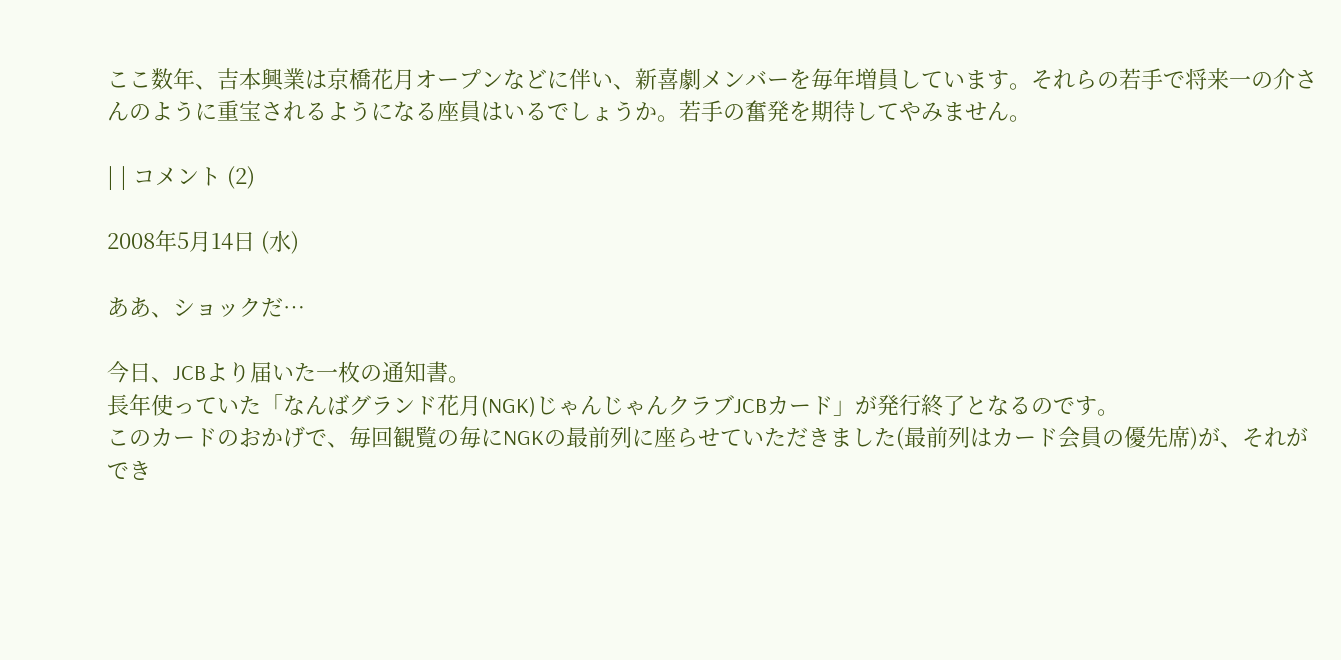ここ数年、吉本興業は京橋花月オープンなどに伴い、新喜劇メンバーを毎年増員しています。それらの若手で将来一の介さんのように重宝されるようになる座員はいるでしょうか。若手の奮発を期待してやみません。

| | コメント (2)

2008年5月14日 (水)

ああ、ショックだ…

今日、JCBより届いた一枚の通知書。
長年使っていた「なんばグランド花月(NGK)じゃんじゃんクラブJCBカード」が発行終了となるのです。
このカードのおかげで、毎回観覧の毎にNGKの最前列に座らせていただきました(最前列はカード会員の優先席)が、それができ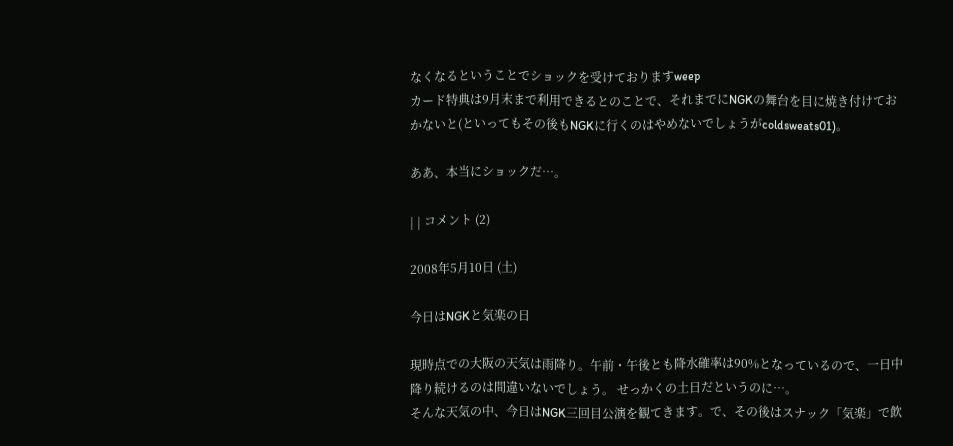なくなるということでショックを受けておりますweep
カード特典は9月末まで利用できるとのことで、それまでにNGKの舞台を目に焼き付けておかないと(といってもその後もNGKに行くのはやめないでしょうがcoldsweats01)。

ああ、本当にショックだ…。

| | コメント (2)

2008年5月10日 (土)

今日はNGKと気楽の日

現時点での大阪の天気は雨降り。午前・午後とも降水確率は90%となっているので、一日中降り続けるのは間違いないでしょう。 せっかくの土日だというのに…。
そんな天気の中、今日はNGK三回目公演を観てきます。で、その後はスナック「気楽」で飲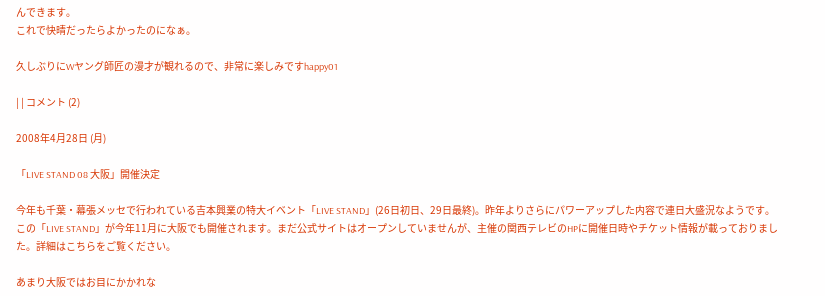んできます。
これで快晴だったらよかったのになぁ。

久しぶりにWヤング師匠の漫才が観れるので、非常に楽しみですhappy01

| | コメント (2)

2008年4月28日 (月)

「LIVE STAND 08 大阪」開催決定

今年も千葉・幕張メッセで行われている吉本興業の特大イベント「LIVE STAND」(26日初日、29日最終)。昨年よりさらにパワーアップした内容で連日大盛況なようです。
この「LIVE STAND」が今年11月に大阪でも開催されます。まだ公式サイトはオープンしていませんが、主催の関西テレビのHPに開催日時やチケット情報が載っておりました。詳細はこちらをご覧ください。

あまり大阪ではお目にかかれな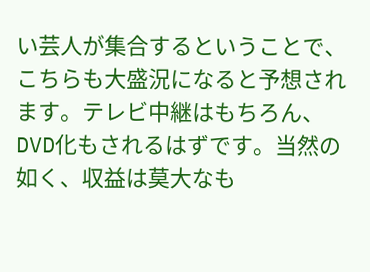い芸人が集合するということで、こちらも大盛況になると予想されます。テレビ中継はもちろん、DVD化もされるはずです。当然の如く、収益は莫大なも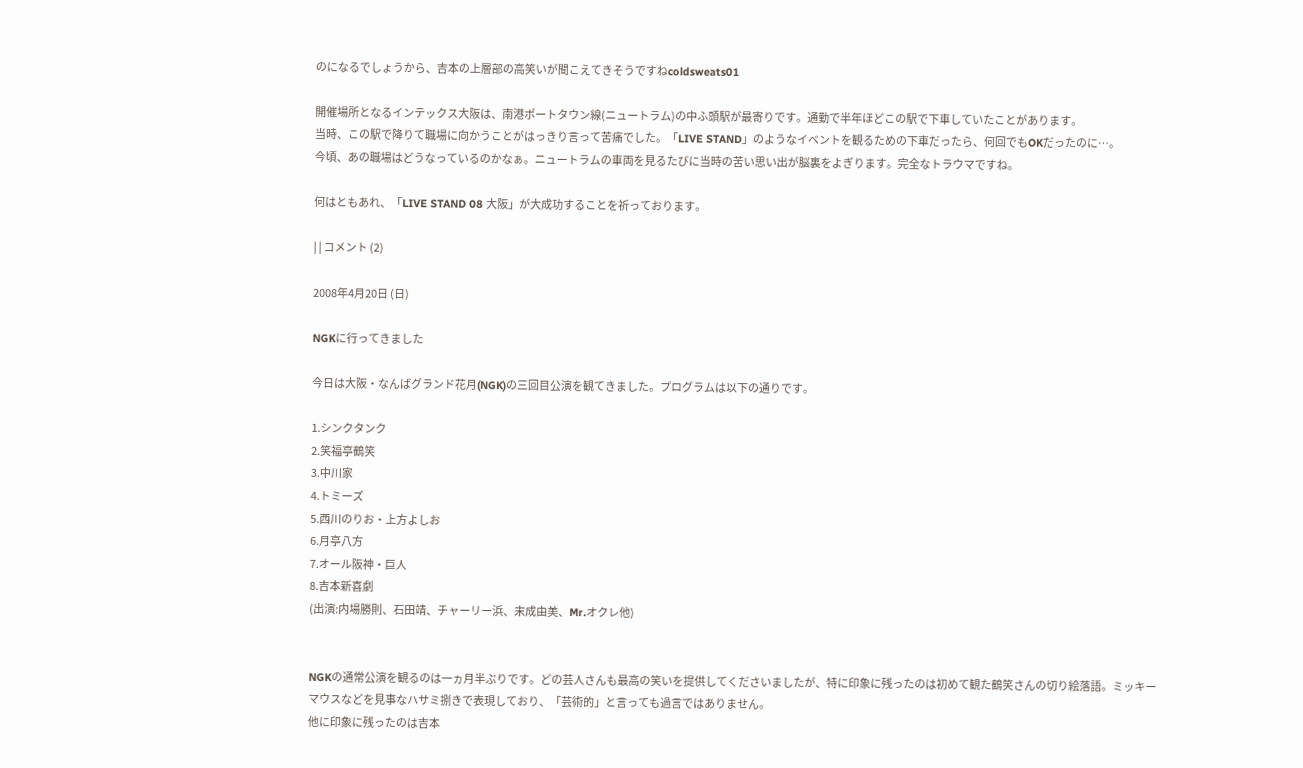のになるでしょうから、吉本の上層部の高笑いが聞こえてきそうですねcoldsweats01

開催場所となるインテックス大阪は、南港ポートタウン線(ニュートラム)の中ふ頭駅が最寄りです。通勤で半年ほどこの駅で下車していたことがあります。
当時、この駅で降りて職場に向かうことがはっきり言って苦痛でした。「LIVE STAND」のようなイベントを観るための下車だったら、何回でもOKだったのに…。
今頃、あの職場はどうなっているのかなぁ。ニュートラムの車両を見るたびに当時の苦い思い出が脳裏をよぎります。完全なトラウマですね。

何はともあれ、「LIVE STAND 08 大阪」が大成功することを祈っております。

| | コメント (2)

2008年4月20日 (日)

NGKに行ってきました

今日は大阪・なんばグランド花月(NGK)の三回目公演を観てきました。プログラムは以下の通りです。

1.シンクタンク
2.笑福亭鶴笑
3.中川家
4.トミーズ
5.西川のりお・上方よしお
6.月亭八方
7.オール阪神・巨人
8.吉本新喜劇
(出演:内場勝則、石田靖、チャーリー浜、末成由美、Mr.オクレ他)


NGKの通常公演を観るのは一ヵ月半ぶりです。どの芸人さんも最高の笑いを提供してくださいましたが、特に印象に残ったのは初めて観た鶴笑さんの切り絵落語。ミッキーマウスなどを見事なハサミ捌きで表現しており、「芸術的」と言っても過言ではありません。
他に印象に残ったのは吉本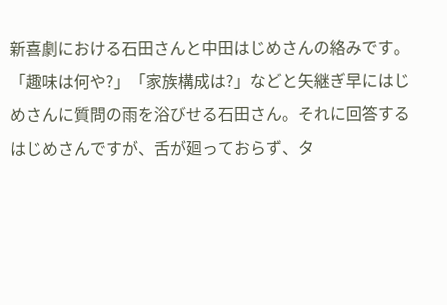新喜劇における石田さんと中田はじめさんの絡みです。「趣味は何や?」「家族構成は?」などと矢継ぎ早にはじめさんに質問の雨を浴びせる石田さん。それに回答するはじめさんですが、舌が廻っておらず、タ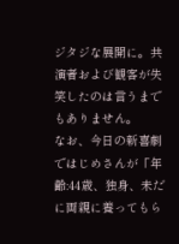ジタジな展開に。共演者および観客が失笑したのは言うまでもありません。
なお、今日の新喜劇ではじめさんが「年齢:44歳、独身、未だに両親に養ってもら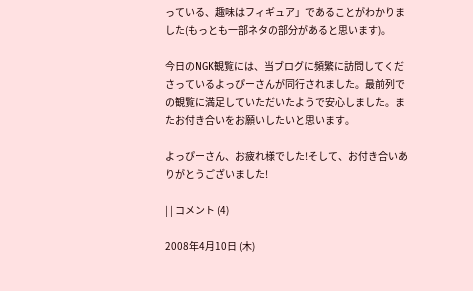っている、趣味はフィギュア」であることがわかりました(もっとも一部ネタの部分があると思います)。

今日のNGK観覧には、当ブログに頻繁に訪問してくださっているよっぴーさんが同行されました。最前列での観覧に満足していただいたようで安心しました。またお付き合いをお願いしたいと思います。

よっぴーさん、お疲れ様でした!そして、お付き合いありがとうございました!

| | コメント (4)

2008年4月10日 (木)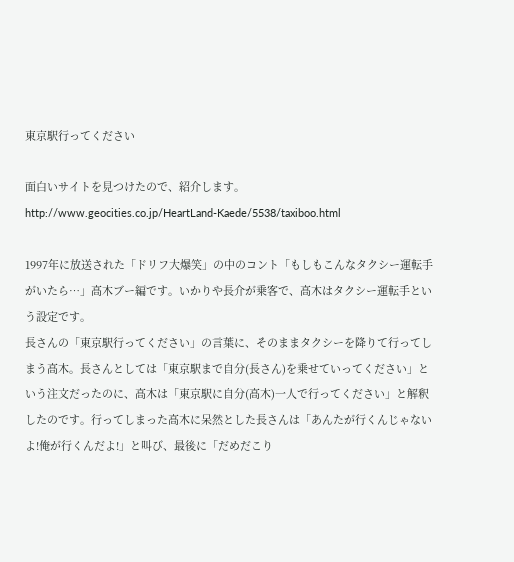東京駅行ってください

面白いサイトを見つけたので、紹介します。
http://www.geocities.co.jp/HeartLand-Kaede/5538/taxiboo.html

1997年に放送された「ドリフ大爆笑」の中のコント「もしもこんなタクシー運転手がいたら…」高木ブー編です。いかりや長介が乗客で、高木はタクシー運転手という設定です。
長さんの「東京駅行ってください」の言葉に、そのままタクシーを降りて行ってしまう高木。長さんとしては「東京駅まで自分(長さん)を乗せていってください」という注文だったのに、高木は「東京駅に自分(高木)一人で行ってください」と解釈したのです。行ってしまった高木に呆然とした長さんは「あんたが行くんじゃないよ!俺が行くんだよ!」と叫び、最後に「だめだこり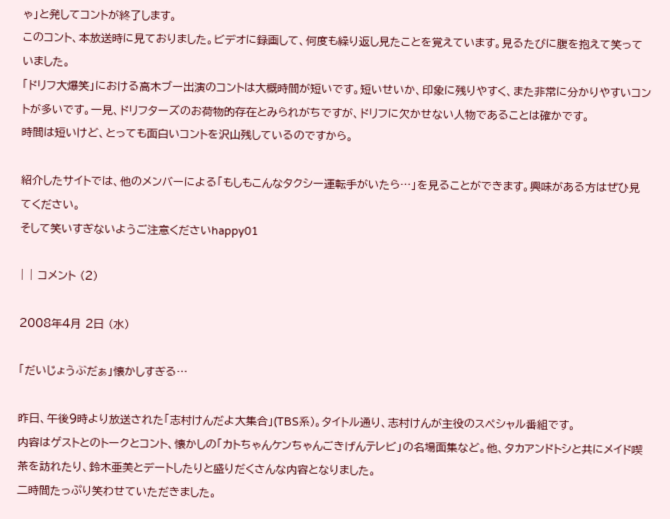ゃ」と発してコントが終了します。
このコント、本放送時に見ておりました。ビデオに録画して、何度も繰り返し見たことを覚えています。見るたびに腹を抱えて笑っていました。
「ドリフ大爆笑」における高木ブー出演のコントは大概時間が短いです。短いせいか、印象に残りやすく、また非常に分かりやすいコントが多いです。一見、ドリフターズのお荷物的存在とみられがちですが、ドリフに欠かせない人物であることは確かです。
時間は短いけど、とっても面白いコントを沢山残しているのですから。

紹介したサイトでは、他のメンバーによる「もしもこんなタクシー運転手がいたら…」を見ることができます。興味がある方はぜひ見てください。
そして笑いすぎないようご注意くださいhappy01

| | コメント (2)

2008年4月 2日 (水)

「だいじょうぶだぁ」懐かしすぎる…

昨日、午後9時より放送された「志村けんだよ大集合」(TBS系)。タイトル通り、志村けんが主役のスペシャル番組です。
内容はゲストとのトークとコント、懐かしの「カトちゃんケンちゃんごきげんテレビ」の名場面集など。他、タカアンドトシと共にメイド喫茶を訪れたり、鈴木亜美とデートしたりと盛りだくさんな内容となりました。
二時間たっぷり笑わせていただきました。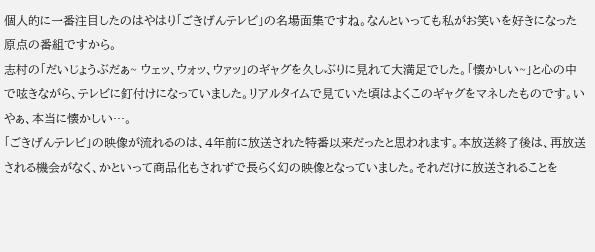個人的に一番注目したのはやはり「ごきげんテレビ」の名場面集ですね。なんといっても私がお笑いを好きになった原点の番組ですから。
志村の「だいじょうぶだぁ~ ウェッ、ウォッ、ウァッ」のギャグを久しぶりに見れて大満足でした。「懐かしい~」と心の中で呟きながら、テレビに釘付けになっていました。リアルタイムで見ていた頃はよくこのギャグをマネしたものです。いやぁ、本当に懐かしい…。
「ごきげんテレビ」の映像が流れるのは、4年前に放送された特番以来だったと思われます。本放送終了後は、再放送される機会がなく、かといって商品化もされずで長らく幻の映像となっていました。それだけに放送されることを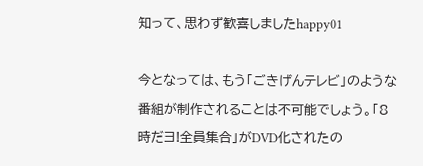知って、思わず歓喜しましたhappy01

今となっては、もう「ごきげんテレビ」のような番組が制作されることは不可能でしょう。「8時だヨ!全員集合」がDVD化されたの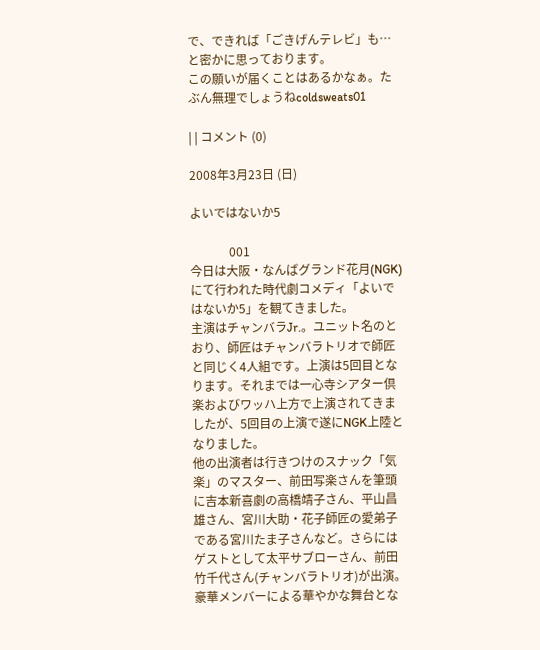で、できれば「ごきげんテレビ」も…と密かに思っております。
この願いが届くことはあるかなぁ。たぶん無理でしょうねcoldsweats01

| | コメント (0)

2008年3月23日 (日)

よいではないか5

             001
今日は大阪・なんばグランド花月(NGK)にて行われた時代劇コメディ「よいではないか5」を観てきました。
主演はチャンバラJr.。ユニット名のとおり、師匠はチャンバラトリオで師匠と同じく4人組です。上演は5回目となります。それまでは一心寺シアター倶楽およびワッハ上方で上演されてきましたが、5回目の上演で遂にNGK上陸となりました。
他の出演者は行きつけのスナック「気楽」のマスター、前田写楽さんを筆頭に吉本新喜劇の高橋靖子さん、平山昌雄さん、宮川大助・花子師匠の愛弟子である宮川たま子さんなど。さらにはゲストとして太平サブローさん、前田竹千代さん(チャンバラトリオ)が出演。豪華メンバーによる華やかな舞台とな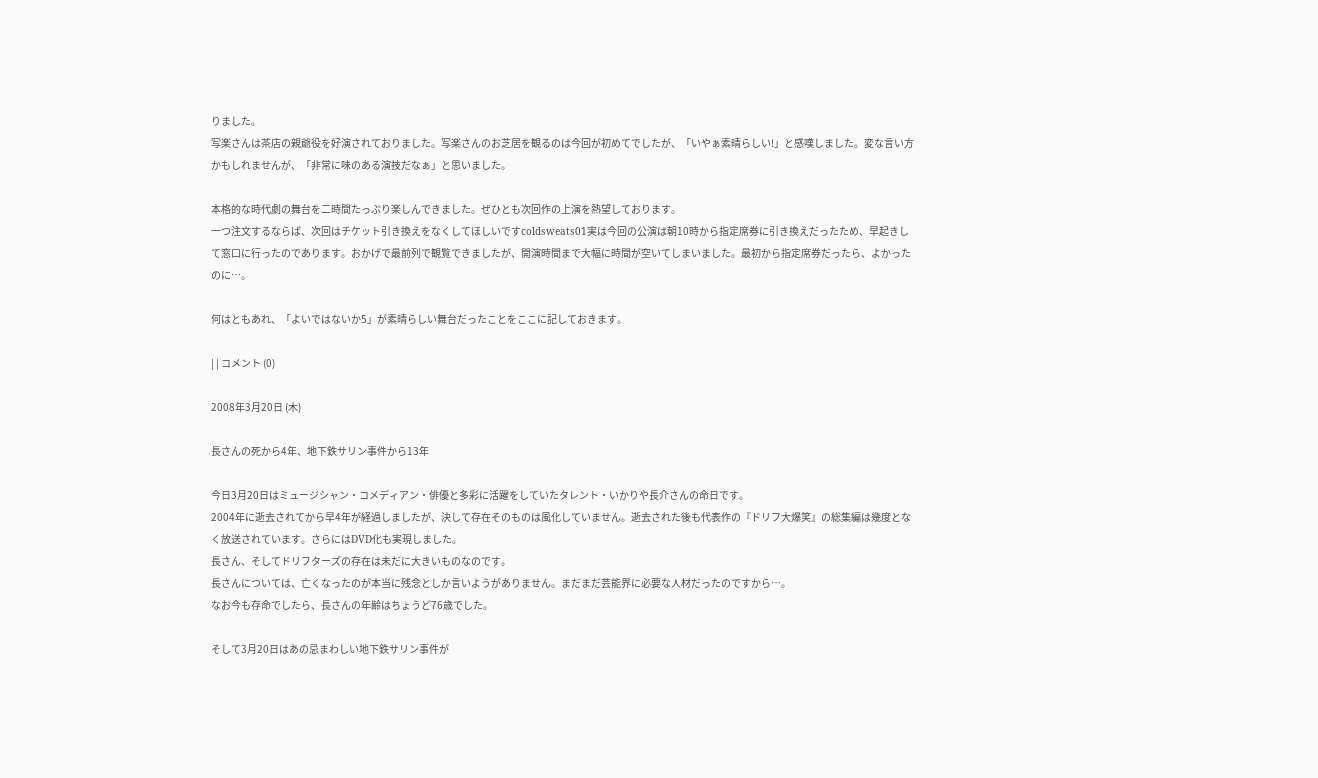りました。
写楽さんは茶店の親爺役を好演されておりました。写楽さんのお芝居を観るのは今回が初めてでしたが、「いやぁ素晴らしい!」と感嘆しました。変な言い方かもしれませんが、「非常に味のある演技だなぁ」と思いました。

本格的な時代劇の舞台を二時間たっぷり楽しんできました。ぜひとも次回作の上演を熱望しております。
一つ注文するならば、次回はチケット引き換えをなくしてほしいですcoldsweats01実は今回の公演は朝10時から指定席券に引き換えだったため、早起きして窓口に行ったのであります。おかげで最前列で観覧できましたが、開演時間まで大幅に時間が空いてしまいました。最初から指定席券だったら、よかったのに…。

何はともあれ、「よいではないか5」が素晴らしい舞台だったことをここに記しておきます。

| | コメント (0)

2008年3月20日 (木)

長さんの死から4年、地下鉄サリン事件から13年

今日3月20日はミュージシャン・コメディアン・俳優と多彩に活躍をしていたタレント・いかりや長介さんの命日です。
2004年に逝去されてから早4年が経過しましたが、決して存在そのものは風化していません。逝去された後も代表作の『ドリフ大爆笑』の総集編は幾度となく放送されています。さらにはDVD化も実現しました。
長さん、そしてドリフターズの存在は未だに大きいものなのです。
長さんについては、亡くなったのが本当に残念としか言いようがありません。まだまだ芸能界に必要な人材だったのですから…。
なお今も存命でしたら、長さんの年齢はちょうど76歳でした。

そして3月20日はあの忌まわしい地下鉄サリン事件が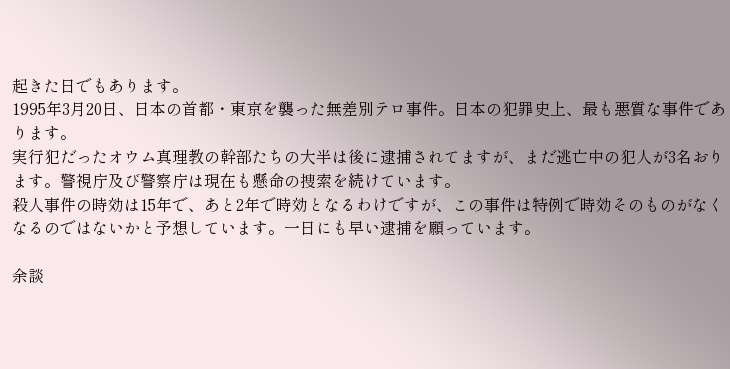起きた日でもあります。
1995年3月20日、日本の首都・東京を襲った無差別テロ事件。日本の犯罪史上、最も悪質な事件であります。
実行犯だったオウム真理教の幹部たちの大半は後に逮捕されてますが、まだ逃亡中の犯人が3名おります。警視庁及び警察庁は現在も懸命の捜索を続けています。
殺人事件の時効は15年で、あと2年で時効となるわけですが、この事件は特例で時効そのものがなくなるのではないかと予想しています。一日にも早い逮捕を願っています。

余談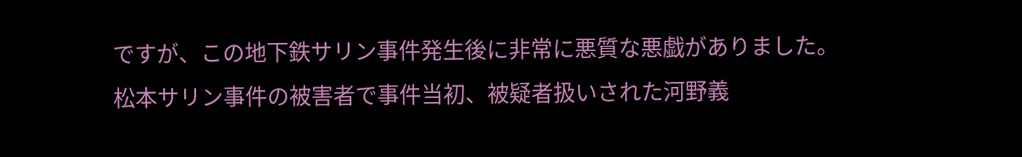ですが、この地下鉄サリン事件発生後に非常に悪質な悪戯がありました。
松本サリン事件の被害者で事件当初、被疑者扱いされた河野義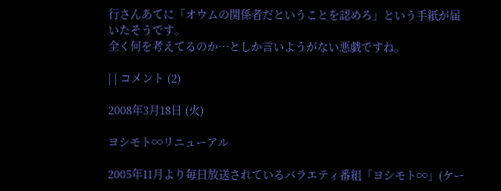行さんあてに「オウムの関係者だということを認めろ」という手紙が届いたそうです。
全く何を考えてるのか…としか言いようがない悪戯ですね。

| | コメント (2)

2008年3月18日 (火)

ヨシモト∞リニューアル

2005年11月より毎日放送されているバラエティ番組「ヨシモト∞」(ケー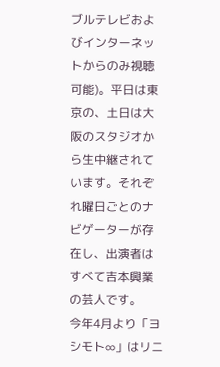ブルテレビおよびインターネットからのみ視聴可能)。平日は東京の、土日は大阪のスタジオから生中継されています。それぞれ曜日ごとのナビゲーターが存在し、出演者はすべて吉本興業の芸人です。
今年4月より「ヨシモト∞」はリニ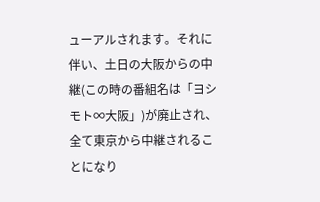ューアルされます。それに伴い、土日の大阪からの中継(この時の番組名は「ヨシモト∞大阪」)が廃止され、全て東京から中継されることになり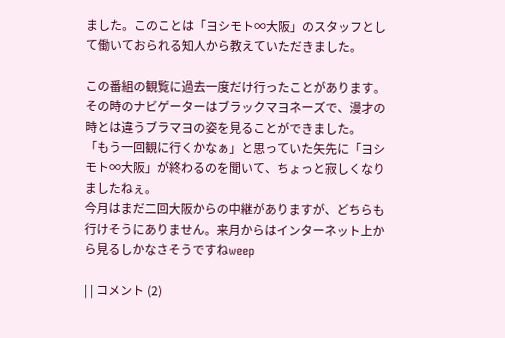ました。このことは「ヨシモト∞大阪」のスタッフとして働いておられる知人から教えていただきました。

この番組の観覧に過去一度だけ行ったことがあります。その時のナビゲーターはブラックマヨネーズで、漫才の時とは違うブラマヨの姿を見ることができました。
「もう一回観に行くかなぁ」と思っていた矢先に「ヨシモト∞大阪」が終わるのを聞いて、ちょっと寂しくなりましたねぇ。
今月はまだ二回大阪からの中継がありますが、どちらも行けそうにありません。来月からはインターネット上から見るしかなさそうですねweep

| | コメント (2)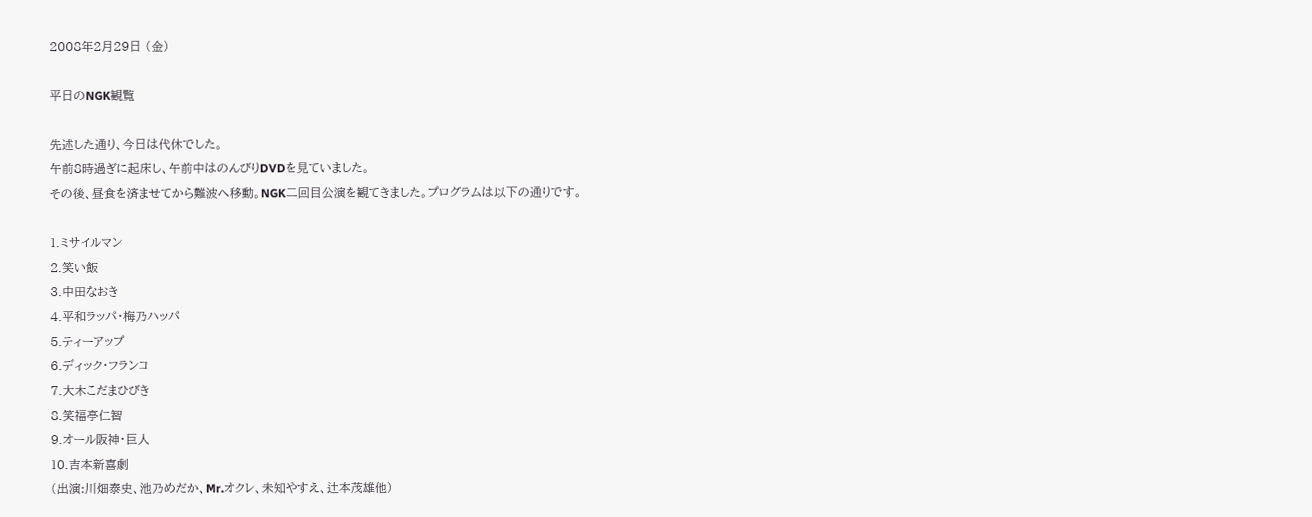2008年2月29日 (金)

平日のNGK観覧

先述した通り、今日は代休でした。
午前8時過ぎに起床し、午前中はのんびりDVDを見ていました。
その後、昼食を済ませてから難波へ移動。NGK二回目公演を観てきました。プログラムは以下の通りです。

1.ミサイルマン
2.笑い飯
3.中田なおき
4.平和ラッパ・梅乃ハッパ
5.ティーアップ
6.ディック・フランコ
7.大木こだまひびき
8.笑福亭仁智
9.オール阪神・巨人
10.吉本新喜劇
(出演:川畑泰史、池乃めだか、Mr.オクレ、未知やすえ、辻本茂雄他)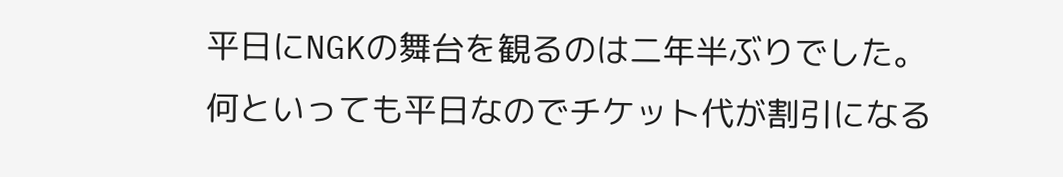平日にNGKの舞台を観るのは二年半ぶりでした。
何といっても平日なのでチケット代が割引になる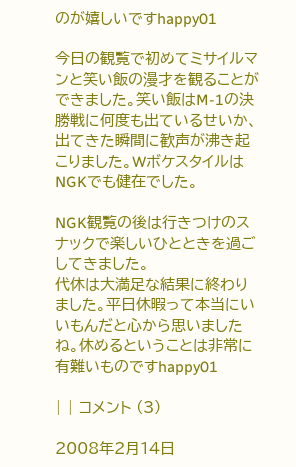のが嬉しいですhappy01

今日の観覧で初めてミサイルマンと笑い飯の漫才を観ることができました。笑い飯はM-1の決勝戦に何度も出ているせいか、出てきた瞬間に歓声が沸き起こりました。WボケスタイルはNGKでも健在でした。

NGK観覧の後は行きつけのスナックで楽しいひとときを過ごしてきました。
代休は大満足な結果に終わりました。平日休暇って本当にいいもんだと心から思いましたね。休めるということは非常に有難いものですhappy01

| | コメント (3)

2008年2月14日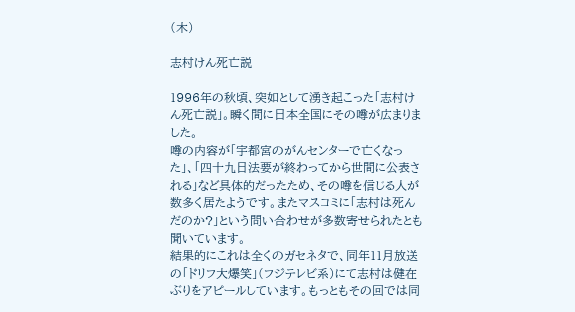(木)

志村けん死亡説

1996年の秋頃、突如として湧き起こった「志村けん死亡説」。瞬く間に日本全国にその噂が広まりました。
噂の内容が「宇都宮のがんセンターで亡くなった」、「四十九日法要が終わってから世間に公表される」など具体的だったため、その噂を信じる人が数多く居たようです。またマスコミに「志村は死んだのか?」という問い合わせが多数寄せられたとも聞いています。
結果的にこれは全くのガセネタで、同年11月放送の「ドリフ大爆笑」(フジテレビ系)にて志村は健在ぶりをアピールしています。もっともその回では同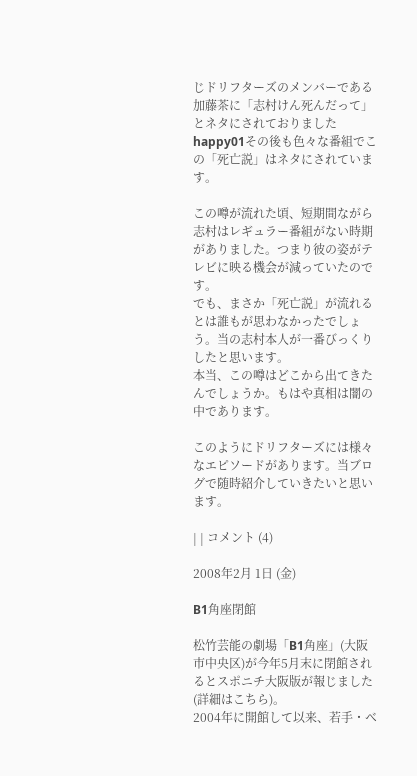じドリフターズのメンバーである加藤茶に「志村けん死んだって」とネタにされておりましたhappy01その後も色々な番組でこの「死亡説」はネタにされています。

この噂が流れた頃、短期間ながら志村はレギュラー番組がない時期がありました。つまり彼の姿がテレビに映る機会が減っていたのです。
でも、まさか「死亡説」が流れるとは誰もが思わなかったでしょう。当の志村本人が一番びっくりしたと思います。
本当、この噂はどこから出てきたんでしょうか。もはや真相は闇の中であります。

このようにドリフターズには様々なエピソードがあります。当ブログで随時紹介していきたいと思います。

| | コメント (4)

2008年2月 1日 (金)

B1角座閉館

松竹芸能の劇場「B1角座」(大阪市中央区)が今年5月末に閉館されるとスポニチ大阪版が報じました(詳細はこちら)。
2004年に開館して以来、若手・ベ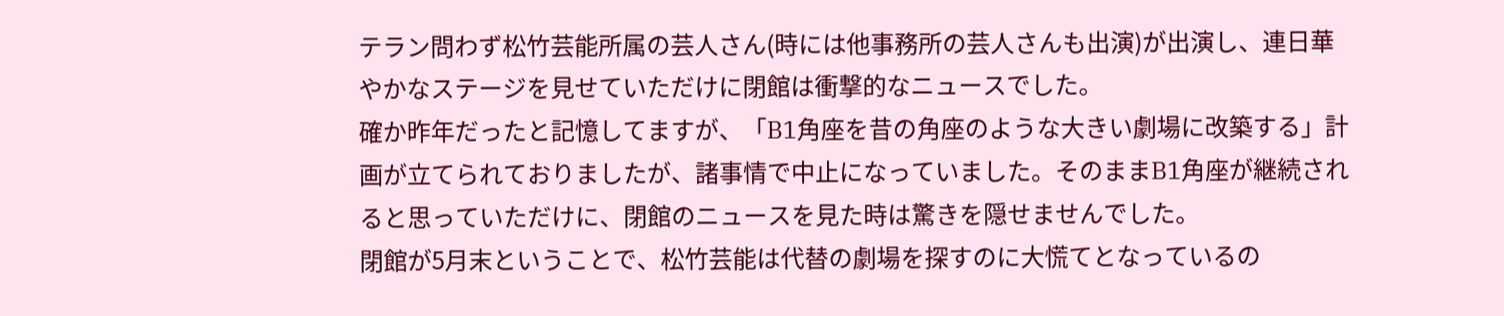テラン問わず松竹芸能所属の芸人さん(時には他事務所の芸人さんも出演)が出演し、連日華やかなステージを見せていただけに閉館は衝撃的なニュースでした。
確か昨年だったと記憶してますが、「B1角座を昔の角座のような大きい劇場に改築する」計画が立てられておりましたが、諸事情で中止になっていました。そのままB1角座が継続されると思っていただけに、閉館のニュースを見た時は驚きを隠せませんでした。
閉館が5月末ということで、松竹芸能は代替の劇場を探すのに大慌てとなっているの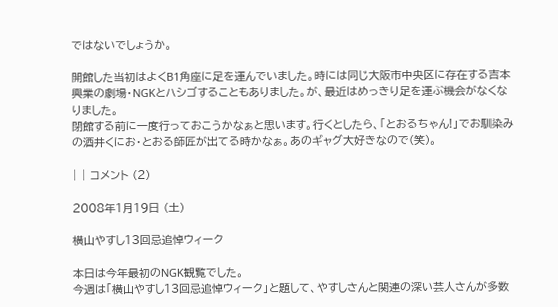ではないでしょうか。

開館した当初はよくB1角座に足を運んでいました。時には同じ大阪市中央区に存在する吉本興業の劇場・NGKとハシゴすることもありました。が、最近はめっきり足を運ぶ機会がなくなりました。
閉館する前に一度行っておこうかなぁと思います。行くとしたら、「とおるちゃん!」でお馴染みの酒井くにお・とおる師匠が出てる時かなぁ。あのギャグ大好きなので(笑)。

| | コメント (2)

2008年1月19日 (土)

横山やすし13回忌追悼ウィーク

本日は今年最初のNGK観覧でした。
今週は「横山やすし13回忌追悼ウィーク」と題して、やすしさんと関連の深い芸人さんが多数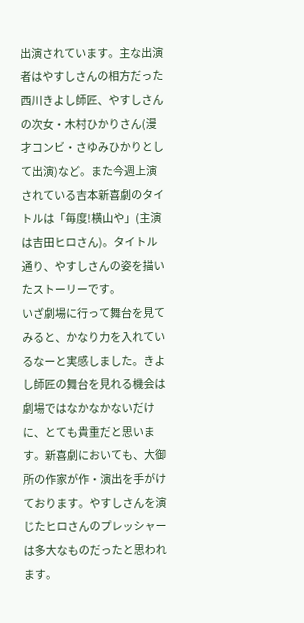出演されています。主な出演者はやすしさんの相方だった西川きよし師匠、やすしさんの次女・木村ひかりさん(漫才コンビ・さゆみひかりとして出演)など。また今週上演されている吉本新喜劇のタイトルは「毎度!横山や」(主演は吉田ヒロさん)。タイトル通り、やすしさんの姿を描いたストーリーです。
いざ劇場に行って舞台を見てみると、かなり力を入れているなーと実感しました。きよし師匠の舞台を見れる機会は劇場ではなかなかないだけに、とても貴重だと思います。新喜劇においても、大御所の作家が作・演出を手がけております。やすしさんを演じたヒロさんのプレッシャーは多大なものだったと思われます。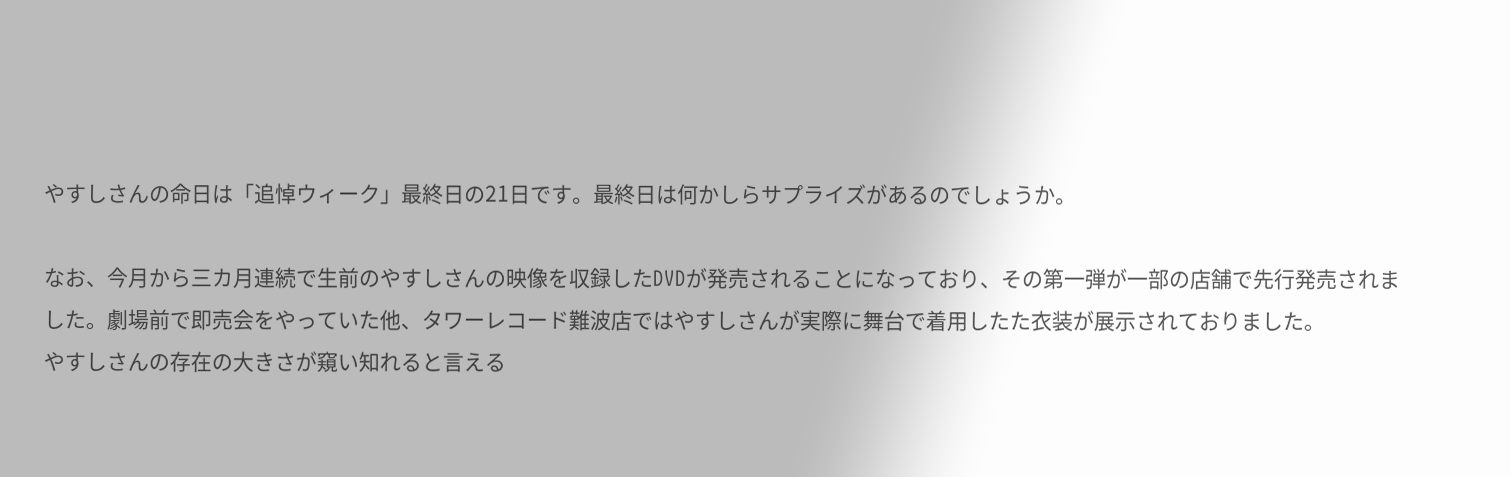やすしさんの命日は「追悼ウィーク」最終日の21日です。最終日は何かしらサプライズがあるのでしょうか。

なお、今月から三カ月連続で生前のやすしさんの映像を収録したDVDが発売されることになっており、その第一弾が一部の店舗で先行発売されました。劇場前で即売会をやっていた他、タワーレコード難波店ではやすしさんが実際に舞台で着用したた衣装が展示されておりました。
やすしさんの存在の大きさが窺い知れると言える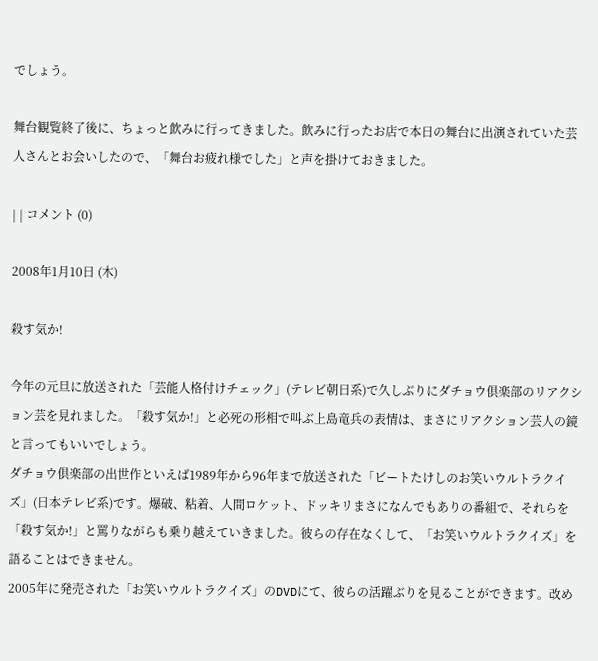でしょう。

舞台観覧終了後に、ちょっと飲みに行ってきました。飲みに行ったお店で本日の舞台に出演されていた芸人さんとお会いしたので、「舞台お疲れ様でした」と声を掛けておきました。

| | コメント (0)

2008年1月10日 (木)

殺す気か!

今年の元旦に放送された「芸能人格付けチェック」(テレビ朝日系)で久しぶりにダチョウ倶楽部のリアクション芸を見れました。「殺す気か!」と必死の形相で叫ぶ上島竜兵の表情は、まさにリアクション芸人の鏡と言ってもいいでしょう。
ダチョウ倶楽部の出世作といえば1989年から96年まで放送された「ビートたけしのお笑いウルトラクイズ」(日本テレビ系)です。爆破、粘着、人間ロケット、ドッキリまさになんでもありの番組で、それらを「殺す気か!」と罵りながらも乗り越えていきました。彼らの存在なくして、「お笑いウルトラクイズ」を語ることはできません。
2005年に発売された「お笑いウルトラクイズ」のDVDにて、彼らの活躍ぶりを見ることができます。改め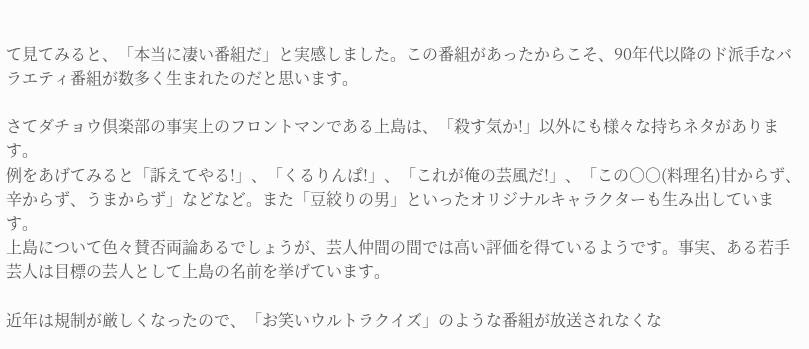て見てみると、「本当に凄い番組だ」と実感しました。この番組があったからこそ、90年代以降のド派手なバラエティ番組が数多く生まれたのだと思います。

さてダチョウ倶楽部の事実上のフロントマンである上島は、「殺す気か!」以外にも様々な持ちネタがあります。
例をあげてみると「訴えてやる!」、「くるりんぱ!」、「これが俺の芸風だ!」、「この○○(料理名)甘からず、辛からず、うまからず」などなど。また「豆絞りの男」といったオリジナルキャラクターも生み出しています。
上島について色々賛否両論あるでしょうが、芸人仲間の間では高い評価を得ているようです。事実、ある若手芸人は目標の芸人として上島の名前を挙げています。

近年は規制が厳しくなったので、「お笑いウルトラクイズ」のような番組が放送されなくな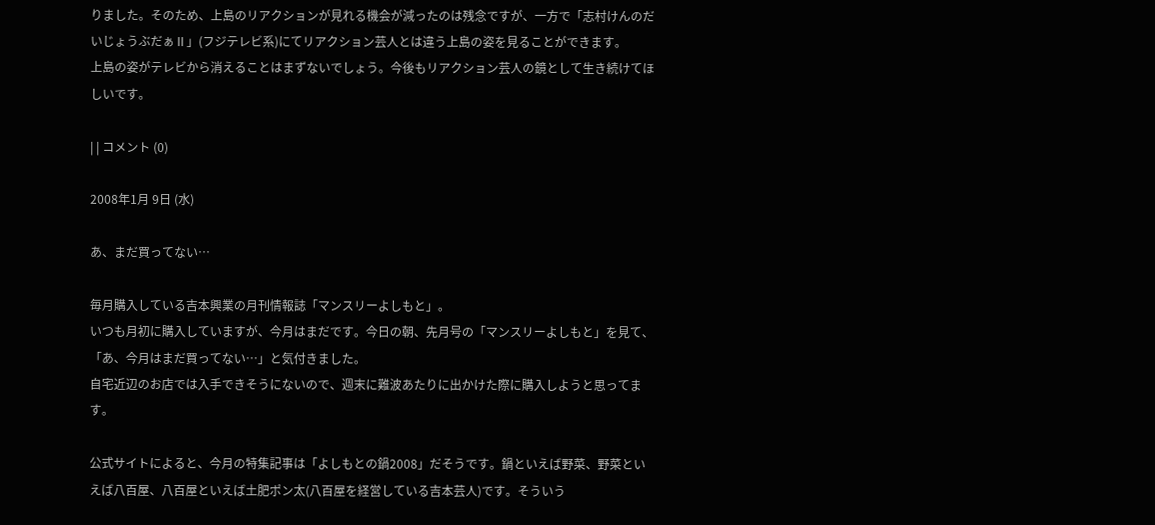りました。そのため、上島のリアクションが見れる機会が減ったのは残念ですが、一方で「志村けんのだいじょうぶだぁⅡ」(フジテレビ系)にてリアクション芸人とは違う上島の姿を見ることができます。
上島の姿がテレビから消えることはまずないでしょう。今後もリアクション芸人の鏡として生き続けてほしいです。

| | コメント (0)

2008年1月 9日 (水)

あ、まだ買ってない…

毎月購入している吉本興業の月刊情報誌「マンスリーよしもと」。
いつも月初に購入していますが、今月はまだです。今日の朝、先月号の「マンスリーよしもと」を見て、「あ、今月はまだ買ってない…」と気付きました。
自宅近辺のお店では入手できそうにないので、週末に難波あたりに出かけた際に購入しようと思ってます。

公式サイトによると、今月の特集記事は「よしもとの鍋2008」だそうです。鍋といえば野菜、野菜といえば八百屋、八百屋といえば土肥ポン太(八百屋を経営している吉本芸人)です。そういう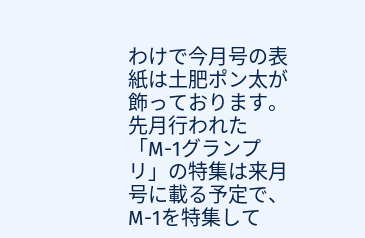わけで今月号の表紙は土肥ポン太が飾っております。
先月行われた「M-1グランプリ」の特集は来月号に載る予定で、M-1を特集して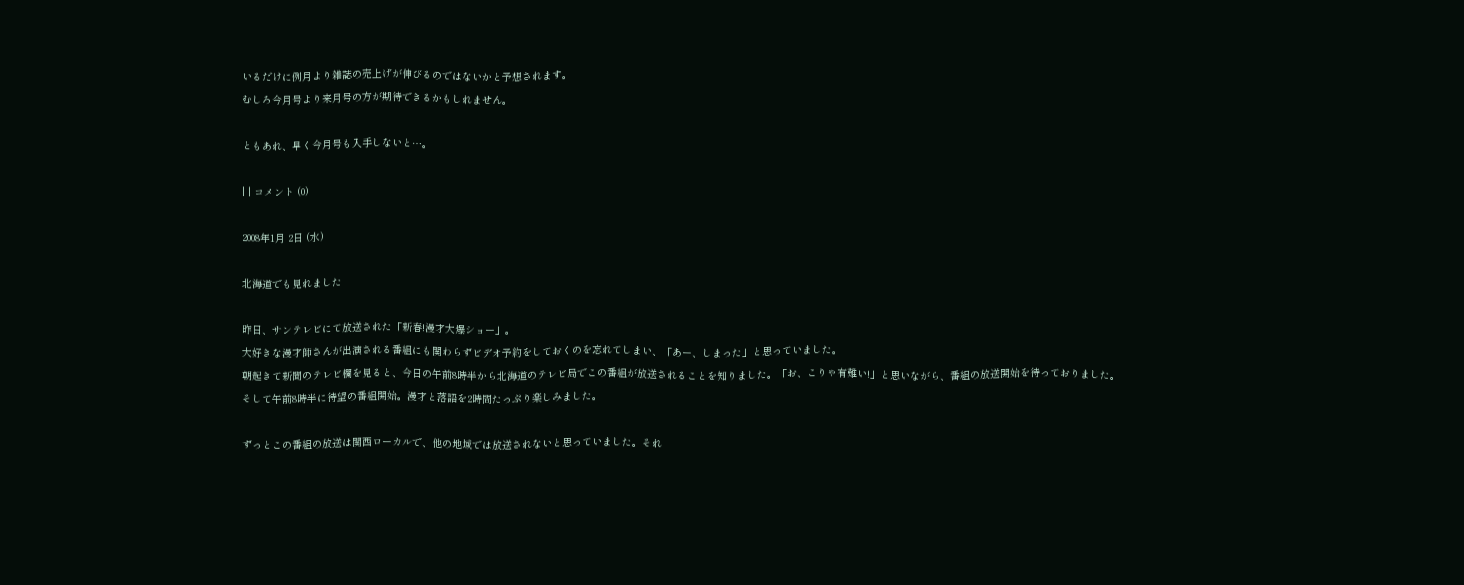いるだけに例月より雑誌の売上げが伸びるのではないかと予想されます。
むしろ今月号より来月号の方が期待できるかもしれません。

ともあれ、早く今月号も入手しないと…。

| | コメント (0)

2008年1月 2日 (水)

北海道でも見れました

昨日、サンテレビにて放送された「新春!漫才大爆ショー」。
大好きな漫才師さんが出演される番組にも関わらずビデオ予約をしておくのを忘れてしまい、「あー、しまった」と思っていました。
朝起きて新聞のテレビ欄を見ると、今日の午前8時半から北海道のテレビ局でこの番組が放送されることを知りました。「お、こりゃ有難い!」と思いながら、番組の放送開始を待っておりました。
そして午前8時半に待望の番組開始。漫才と落語を2時間たっぷり楽しみました。

ずっとこの番組の放送は関西ローカルで、他の地域では放送されないと思っていました。それ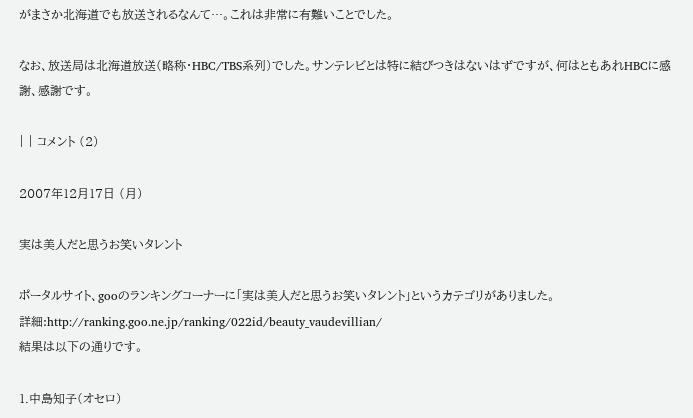がまさか北海道でも放送されるなんて…。これは非常に有難いことでした。

なお、放送局は北海道放送(略称・HBC/TBS系列)でした。サンテレビとは特に結びつきはないはずですが、何はともあれHBCに感謝、感謝です。

| | コメント (2)

2007年12月17日 (月)

実は美人だと思うお笑いタレント

ポータルサイト、gooのランキングコーナーに「実は美人だと思うお笑いタレント」というカテゴリがありました。
詳細:http://ranking.goo.ne.jp/ranking/022id/beauty_vaudevillian/
結果は以下の通りです。

1.中島知子(オセロ)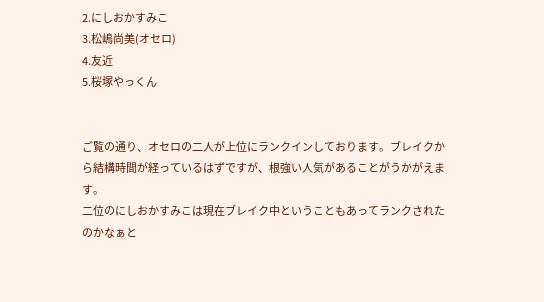2.にしおかすみこ
3.松嶋尚美(オセロ)
4.友近
5.桜塚やっくん


ご覧の通り、オセロの二人が上位にランクインしております。ブレイクから結構時間が経っているはずですが、根強い人気があることがうかがえます。
二位のにしおかすみこは現在ブレイク中ということもあってランクされたのかなぁと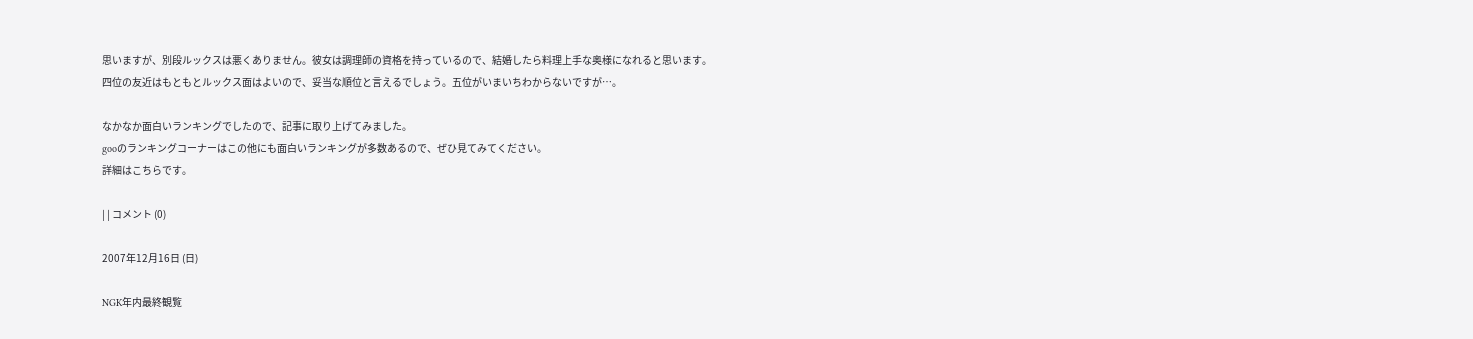思いますが、別段ルックスは悪くありません。彼女は調理師の資格を持っているので、結婚したら料理上手な奥様になれると思います。
四位の友近はもともとルックス面はよいので、妥当な順位と言えるでしょう。五位がいまいちわからないですが…。

なかなか面白いランキングでしたので、記事に取り上げてみました。
gooのランキングコーナーはこの他にも面白いランキングが多数あるので、ぜひ見てみてください。
詳細はこちらです。

| | コメント (0)

2007年12月16日 (日)

NGK年内最終観覧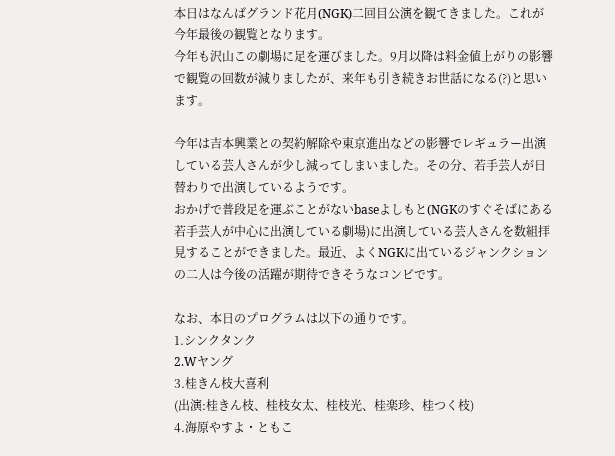本日はなんばグランド花月(NGK)二回目公演を観てきました。これが今年最後の観覧となります。
今年も沢山この劇場に足を運びました。9月以降は料金値上がりの影響で観覧の回数が減りましたが、来年も引き続きお世話になる(?)と思います。

今年は吉本興業との契約解除や東京進出などの影響でレギュラー出演している芸人さんが少し減ってしまいました。その分、若手芸人が日替わりで出演しているようです。
おかげで普段足を運ぶことがないbaseよしもと(NGKのすぐそばにある若手芸人が中心に出演している劇場)に出演している芸人さんを数組拝見することができました。最近、よくNGKに出ているジャンクションの二人は今後の活躍が期待できそうなコンビです。

なお、本日のプログラムは以下の通りです。
1.シンクタンク
2.Wヤング
3.桂きん枝大喜利
(出演:桂きん枝、桂枝女太、桂枝光、桂楽珍、桂つく枝)
4.海原やすよ・ともこ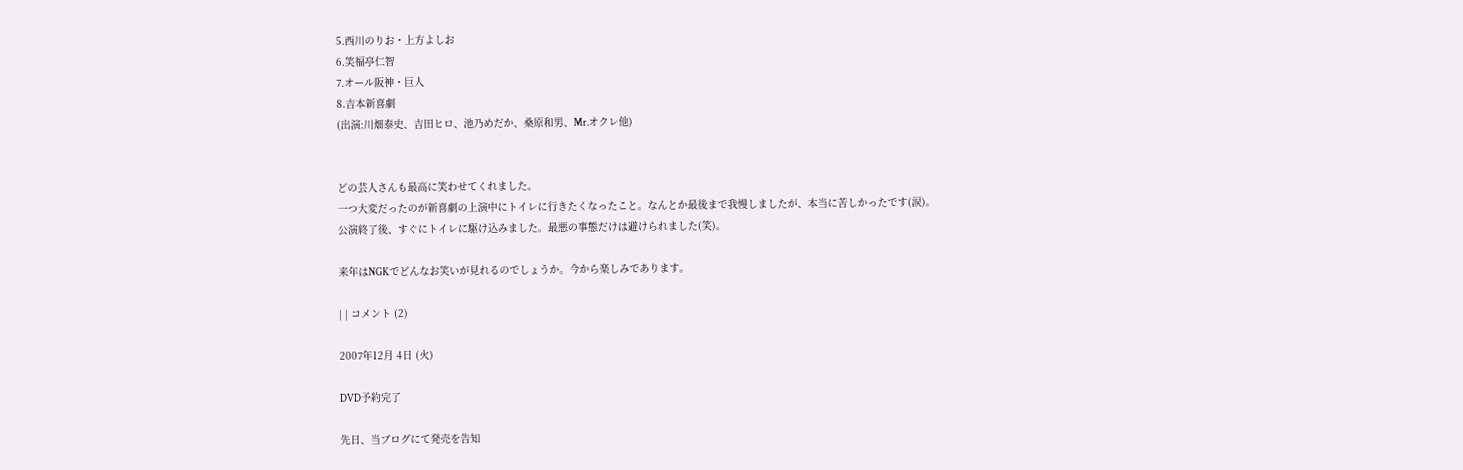5.西川のりお・上方よしお
6.笑福亭仁智
7.オール阪神・巨人
8.吉本新喜劇
(出演:川畑泰史、吉田ヒロ、池乃めだか、桑原和男、Mr.オクレ他)


どの芸人さんも最高に笑わせてくれました。
一つ大変だったのが新喜劇の上演中にトイレに行きたくなったこと。なんとか最後まで我慢しましたが、本当に苦しかったです(涙)。
公演終了後、すぐにトイレに駆け込みました。最悪の事態だけは避けられました(笑)。

来年はNGKでどんなお笑いが見れるのでしょうか。今から楽しみであります。

| | コメント (2)

2007年12月 4日 (火)

DVD予約完了

先日、当ブログにて発売を告知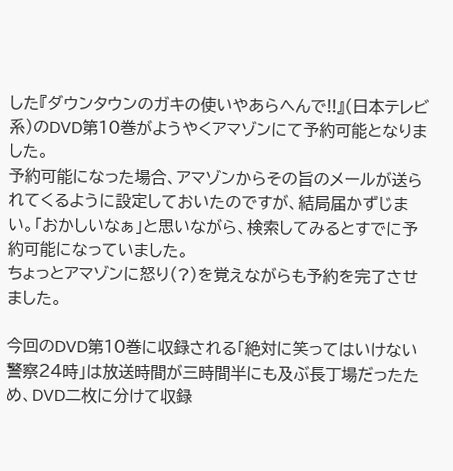した『ダウンタウンのガキの使いやあらへんで!!』(日本テレビ系)のDVD第10巻がようやくアマゾンにて予約可能となりました。
予約可能になった場合、アマゾンからその旨のメールが送られてくるように設定しておいたのですが、結局届かずじまい。「おかしいなぁ」と思いながら、検索してみるとすでに予約可能になっていました。
ちょっとアマゾンに怒り(?)を覚えながらも予約を完了させました。

今回のDVD第10巻に収録される「絶対に笑ってはいけない警察24時」は放送時間が三時間半にも及ぶ長丁場だったため、DVD二枚に分けて収録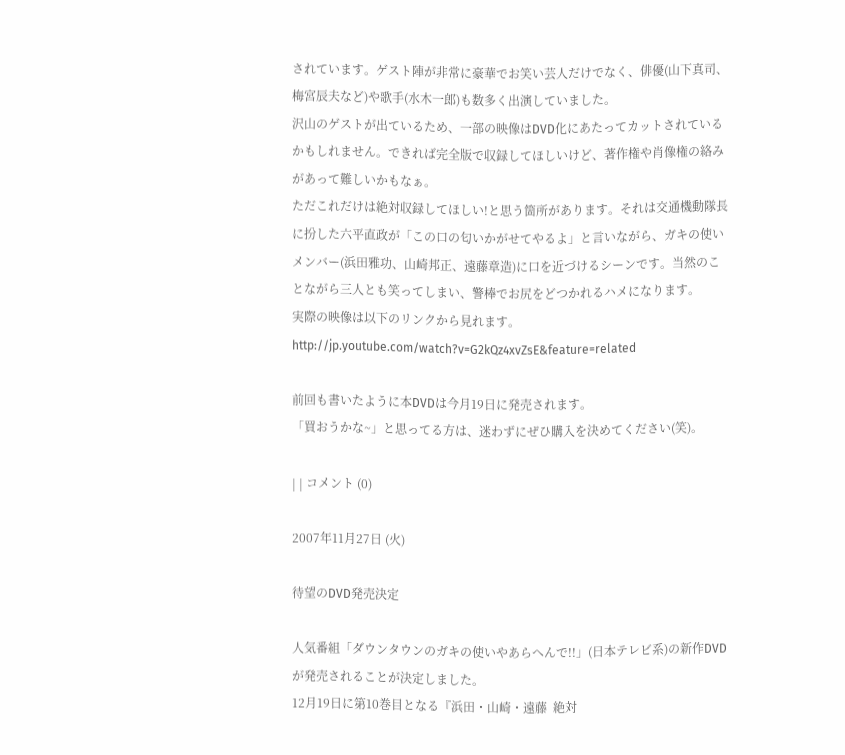されています。ゲスト陣が非常に豪華でお笑い芸人だけでなく、俳優(山下真司、梅宮辰夫など)や歌手(水木一郎)も数多く出演していました。
沢山のゲストが出ているため、一部の映像はDVD化にあたってカットされているかもしれません。できれば完全版で収録してほしいけど、著作権や肖像権の絡みがあって難しいかもなぁ。
ただこれだけは絶対収録してほしい!と思う箇所があります。それは交通機動隊長に扮した六平直政が「この口の匂いかがせてやるよ」と言いながら、ガキの使いメンバー(浜田雅功、山崎邦正、遠藤章造)に口を近づけるシーンです。当然のことながら三人とも笑ってしまい、警棒でお尻をどつかれるハメになります。
実際の映像は以下のリンクから見れます。
http://jp.youtube.com/watch?v=G2kQz4xvZsE&feature=related

前回も書いたように本DVDは今月19日に発売されます。
「買おうかな~」と思ってる方は、迷わずにぜひ購入を決めてください(笑)。

| | コメント (0)

2007年11月27日 (火)

待望のDVD発売決定

人気番組「ダウンタウンのガキの使いやあらへんで!!」(日本テレビ系)の新作DVDが発売されることが決定しました。
12月19日に第10巻目となる『浜田・山崎・遠藤  絶対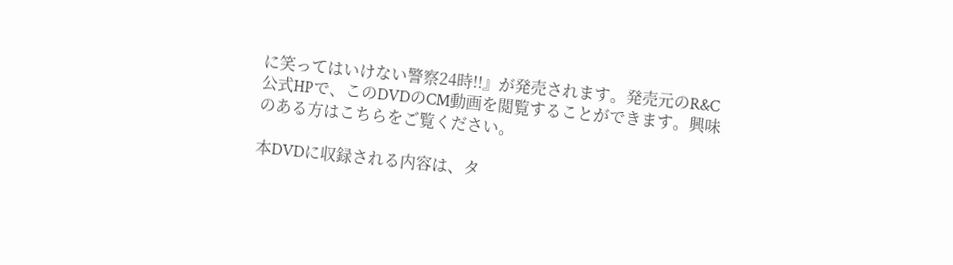に笑ってはいけない警察24時!!』が発売されます。発売元のR&C公式HPで、このDVDのCM動画を閲覧することができます。興味のある方はこちらをご覧ください。

本DVDに収録される内容は、タ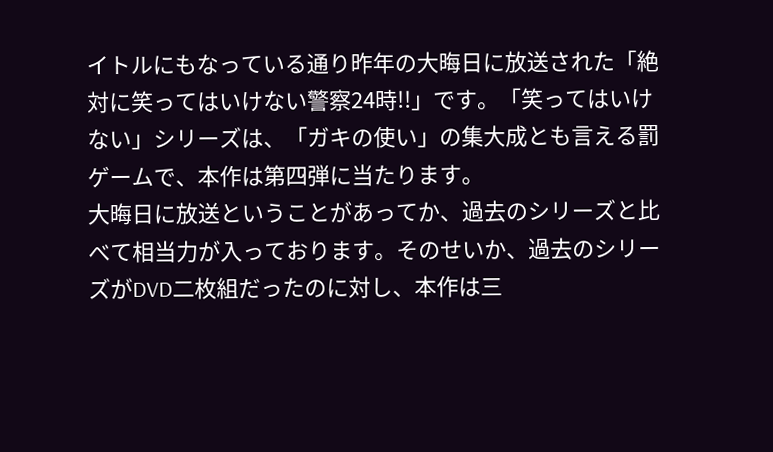イトルにもなっている通り昨年の大晦日に放送された「絶対に笑ってはいけない警察24時!!」です。「笑ってはいけない」シリーズは、「ガキの使い」の集大成とも言える罰ゲームで、本作は第四弾に当たります。
大晦日に放送ということがあってか、過去のシリーズと比べて相当力が入っております。そのせいか、過去のシリーズがDVD二枚組だったのに対し、本作は三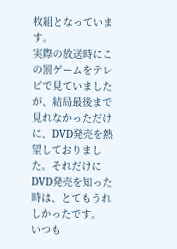枚組となっています。
実際の放送時にこの罰ゲームをテレビで見ていましたが、結局最後まで見れなかっただけに、DVD発売を熱望しておりました。それだけにDVD発売を知った時は、とてもうれしかったです。
いつも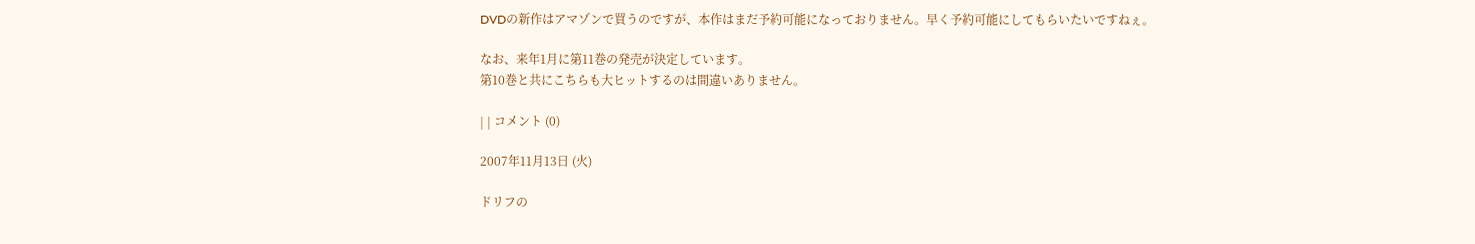DVDの新作はアマゾンで買うのですが、本作はまだ予約可能になっておりません。早く予約可能にしてもらいたいですねぇ。

なお、来年1月に第11巻の発売が決定しています。
第10巻と共にこちらも大ヒットするのは間違いありません。

| | コメント (0)

2007年11月13日 (火)

ドリフの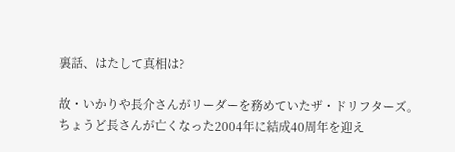裏話、はたして真相は?

故・いかりや長介さんがリーダーを務めていたザ・ドリフターズ。
ちょうど長さんが亡くなった2004年に結成40周年を迎え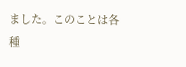ました。このことは各種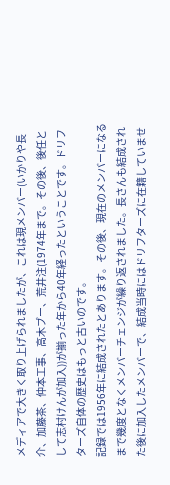メディアで大きく取り上げられましたが、これは現メンバー(いかりや長介、加藤茶、仲本工事、高木ブー、荒井注(1974年まで。その後、後任として志村けんが加入))が揃った年から40年経ったということです。ドリフターズ自体の歴史はもっと古いのです。
記録では1956年に結成されたとあります。その後、現在のメンバーになるまで幾度となくメンバーチェンジが繰り返されました。長さんも結成された後に加入したメンバーで、結成当時にはドリフターズに在籍していませ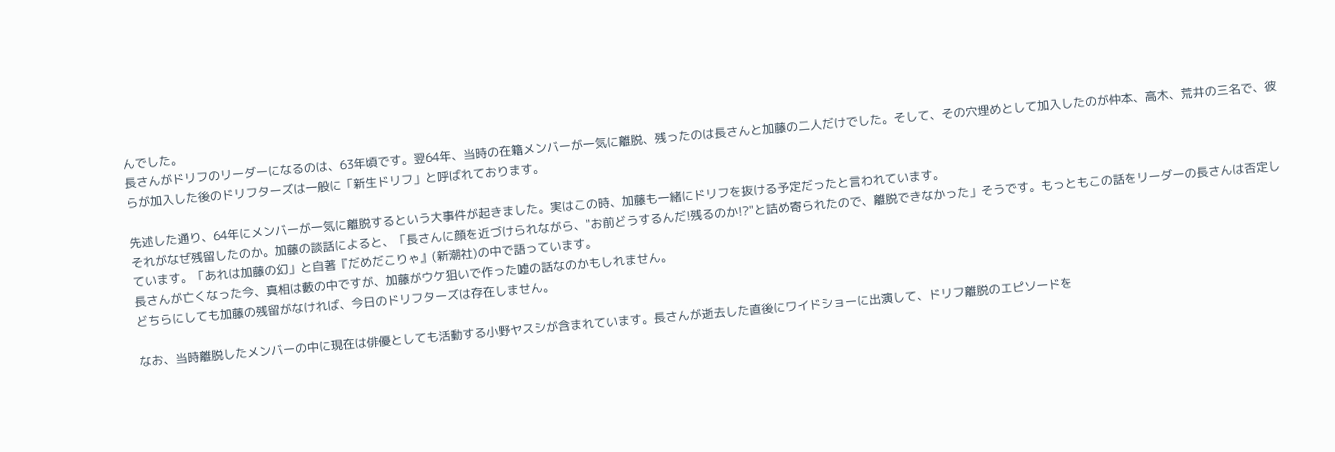んでした。
長さんがドリフのリーダーになるのは、63年頃です。翌64年、当時の在籍メンバーが一気に離脱、残ったのは長さんと加藤の二人だけでした。そして、その穴埋めとして加入したのが仲本、高木、荒井の三名で、彼らが加入した後のドリフターズは一般に「新生ドリフ」と呼ばれております。

先述した通り、64年にメンバーが一気に離脱するという大事件が起きました。実はこの時、加藤も一緒にドリフを抜ける予定だったと言われています。
それがなぜ残留したのか。加藤の談話によると、「長さんに顔を近づけられながら、"お前どうするんだ!残るのか!?"と詰め寄られたので、離脱できなかった」そうです。もっともこの話をリーダーの長さんは否定しています。「あれは加藤の幻」と自著『だめだこりゃ』(新潮社)の中で語っています。
長さんが亡くなった今、真相は藪の中ですが、加藤がウケ狙いで作った嘘の話なのかもしれません。
どちらにしても加藤の残留がなければ、今日のドリフターズは存在しません。

なお、当時離脱したメンバーの中に現在は俳優としても活動する小野ヤスシが含まれています。長さんが逝去した直後にワイドショーに出演して、ドリフ離脱のエピソードを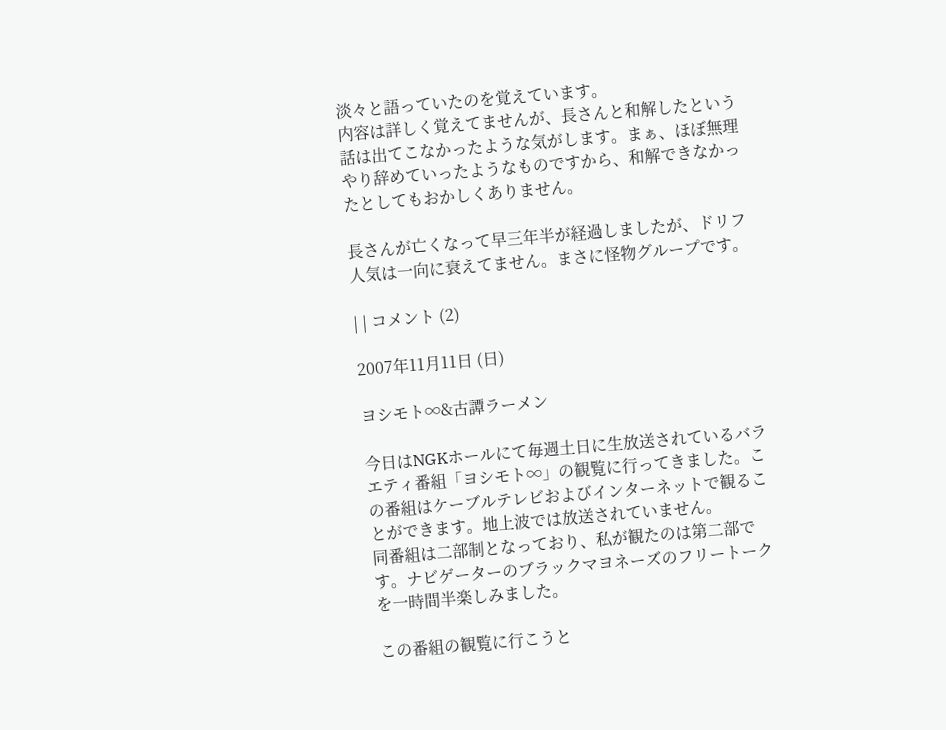淡々と語っていたのを覚えています。
内容は詳しく覚えてませんが、長さんと和解したという話は出てこなかったような気がします。まぁ、ほぼ無理やり辞めていったようなものですから、和解できなかったとしてもおかしくありません。

長さんが亡くなって早三年半が経過しましたが、ドリフ人気は一向に衰えてません。まさに怪物グループです。

| | コメント (2)

2007年11月11日 (日)

ヨシモト∞&古譚ラーメン

今日はNGKホールにて毎週土日に生放送されているバラエティ番組「ヨシモト∞」の観覧に行ってきました。この番組はケーブルテレビおよびインターネットで観ることができます。地上波では放送されていません。
同番組は二部制となっており、私が観たのは第二部です。ナビゲーターのブラックマヨネーズのフリートークを一時間半楽しみました。

この番組の観覧に行こうと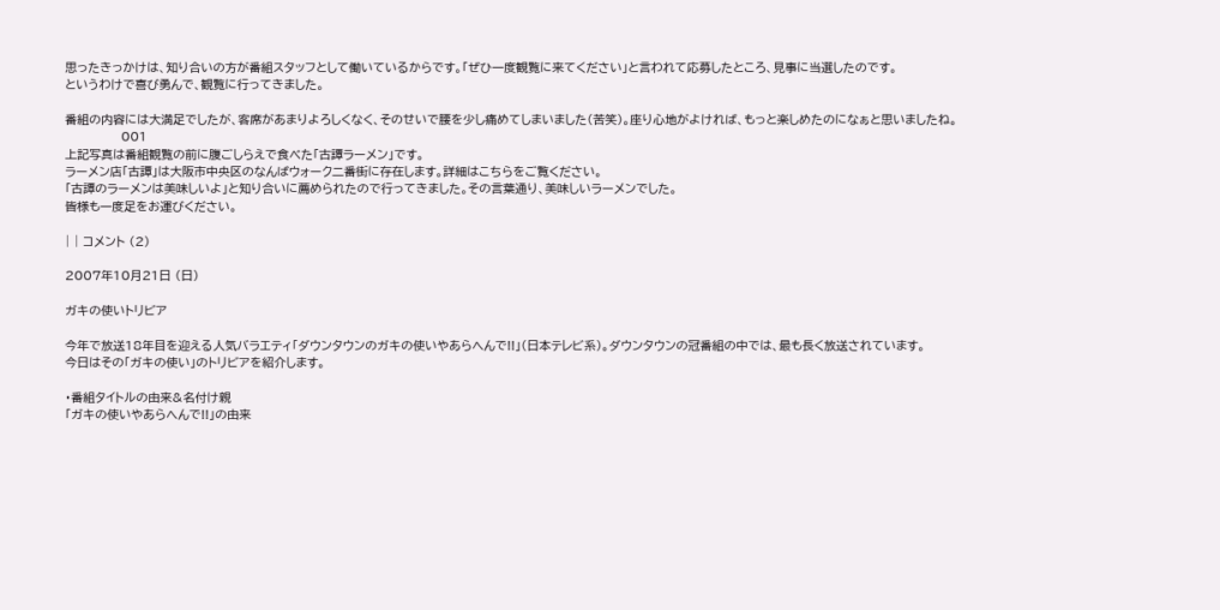思ったきっかけは、知り合いの方が番組スタッフとして働いているからです。「ぜひ一度観覧に来てください」と言われて応募したところ、見事に当選したのです。
というわけで喜び勇んで、観覧に行ってきました。

番組の内容には大満足でしたが、客席があまりよろしくなく、そのせいで腰を少し痛めてしまいました(苦笑)。座り心地がよければ、もっと楽しめたのになぁと思いましたね。
              001
上記写真は番組観覧の前に腹ごしらえで食べた「古譚ラーメン」です。
ラーメン店「古譚」は大阪市中央区のなんばウォーク二番街に存在します。詳細はこちらをご覧ください。
「古譚のラーメンは美味しいよ」と知り合いに薦められたので行ってきました。その言葉通り、美味しいラーメンでした。
皆様も一度足をお運びください。

| | コメント (2)

2007年10月21日 (日)

ガキの使いトリビア

今年で放送18年目を迎える人気バラエティ「ダウンタウンのガキの使いやあらへんで!!」(日本テレビ系)。ダウンタウンの冠番組の中では、最も長く放送されています。
今日はその「ガキの使い」のトリビアを紹介します。

・番組タイトルの由来&名付け親
「ガキの使いやあらへんで!!」の由来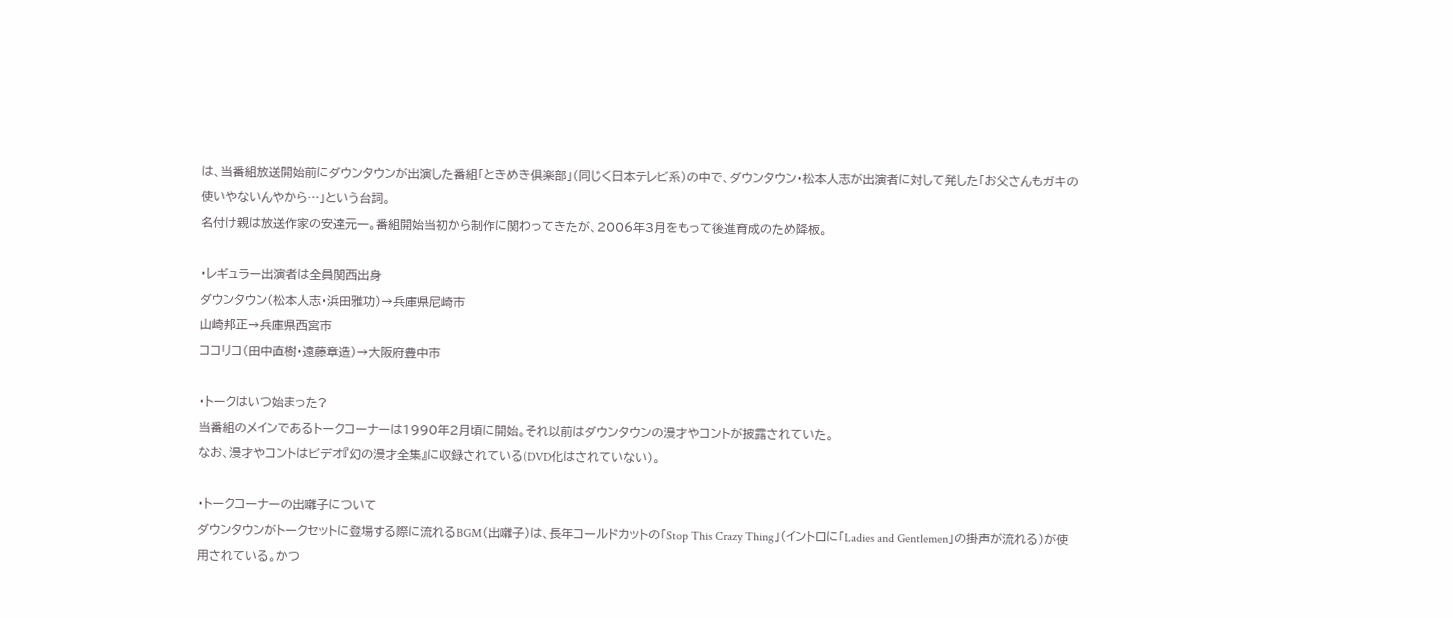は、当番組放送開始前にダウンタウンが出演した番組「ときめき倶楽部」(同じく日本テレビ系)の中で、ダウンタウン・松本人志が出演者に対して発した「お父さんもガキの使いやないんやから…」という台詞。
名付け親は放送作家の安達元一。番組開始当初から制作に関わってきたが、2006年3月をもって後進育成のため降板。

・レギュラー出演者は全員関西出身
ダウンタウン(松本人志・浜田雅功)→兵庫県尼崎市
山崎邦正→兵庫県西宮市
ココリコ(田中直樹・遠藤章造)→大阪府豊中市

・トークはいつ始まった?
当番組のメインであるトークコーナーは1990年2月頃に開始。それ以前はダウンタウンの漫才やコントが披露されていた。
なお、漫才やコントはビデオ『幻の漫才全集』に収録されている(DVD化はされていない)。

・トークコーナーの出囃子について
ダウンタウンがトークセットに登場する際に流れるBGM(出囃子)は、長年コールドカットの「Stop This Crazy Thing」(イントロに「Ladies and Gentlemen」の掛声が流れる)が使用されている。かつ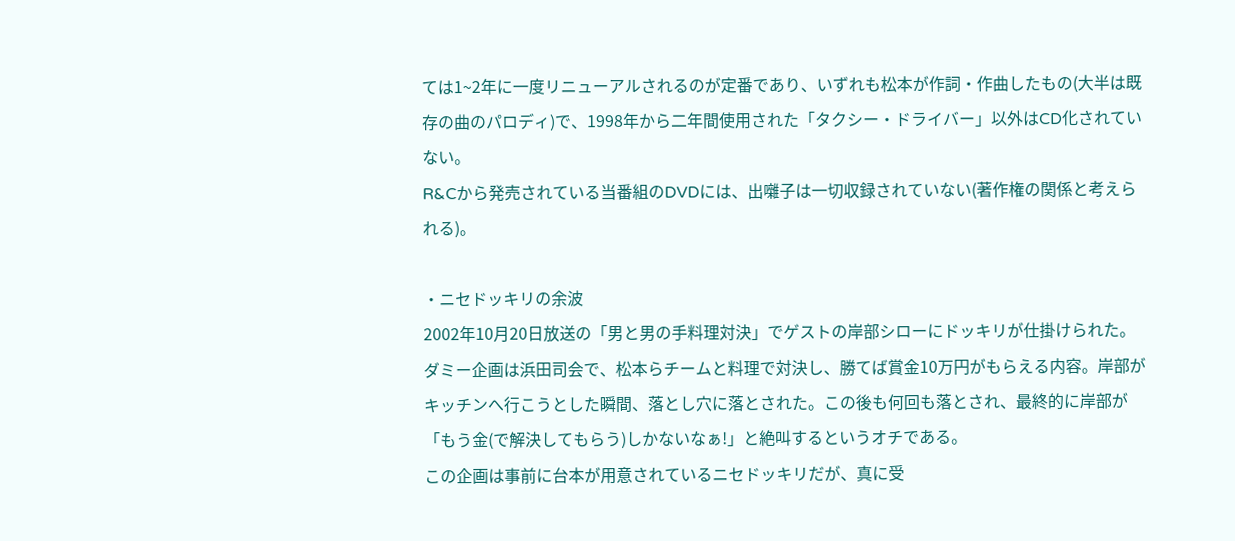ては1~2年に一度リニューアルされるのが定番であり、いずれも松本が作詞・作曲したもの(大半は既存の曲のパロディ)で、1998年から二年間使用された「タクシー・ドライバー」以外はCD化されていない。
R&Cから発売されている当番組のDVDには、出囃子は一切収録されていない(著作権の関係と考えられる)。

・ニセドッキリの余波
2002年10月20日放送の「男と男の手料理対決」でゲストの岸部シローにドッキリが仕掛けられた。ダミー企画は浜田司会で、松本らチームと料理で対決し、勝てば賞金10万円がもらえる内容。岸部がキッチンへ行こうとした瞬間、落とし穴に落とされた。この後も何回も落とされ、最終的に岸部が「もう金(で解決してもらう)しかないなぁ!」と絶叫するというオチである。
この企画は事前に台本が用意されているニセドッキリだが、真に受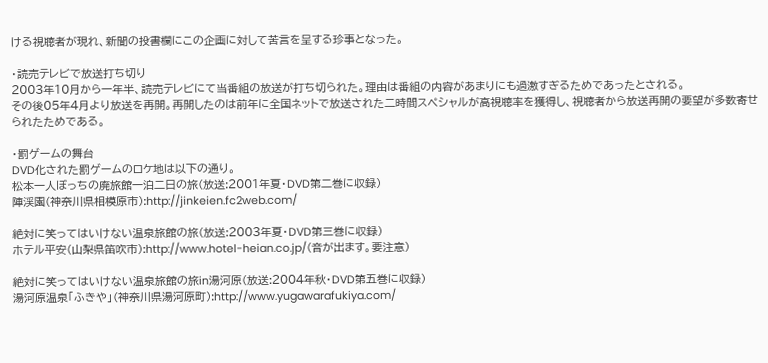ける視聴者が現れ、新聞の投書欄にこの企画に対して苦言を呈する珍事となった。

・読売テレビで放送打ち切り
2003年10月から一年半、読売テレビにて当番組の放送が打ち切られた。理由は番組の内容があまりにも過激すぎるためであったとされる。
その後05年4月より放送を再開。再開したのは前年に全国ネットで放送された二時間スペシャルが高視聴率を獲得し、視聴者から放送再開の要望が多数寄せられたためである。

・罰ゲームの舞台
DVD化された罰ゲームのロケ地は以下の通り。
松本一人ぼっちの廃旅館一泊二日の旅(放送:2001年夏・DVD第二巻に収録)
陣渓園(神奈川県相模原市):http://jinkeien.fc2web.com/

絶対に笑ってはいけない温泉旅館の旅(放送:2003年夏・DVD第三巻に収録)
ホテル平安(山梨県笛吹市):http://www.hotel-heian.co.jp/(音が出ます。要注意)

絶対に笑ってはいけない温泉旅館の旅in湯河原(放送:2004年秋・DVD第五巻に収録)
湯河原温泉「ふきや」(神奈川県湯河原町):http://www.yugawarafukiya.com/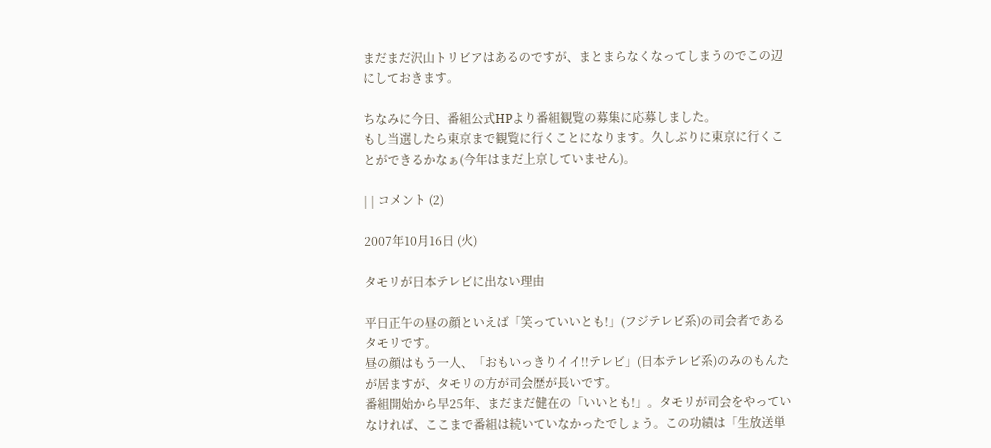まだまだ沢山トリビアはあるのですが、まとまらなくなってしまうのでこの辺にしておきます。

ちなみに今日、番組公式HPより番組観覧の募集に応募しました。
もし当選したら東京まで観覧に行くことになります。久しぶりに東京に行くことができるかなぁ(今年はまだ上京していません)。

| | コメント (2)

2007年10月16日 (火)

タモリが日本テレビに出ない理由

平日正午の昼の顔といえば「笑っていいとも!」(フジテレビ系)の司会者であるタモリです。
昼の顔はもう一人、「おもいっきりイイ!!テレビ」(日本テレビ系)のみのもんたが居ますが、タモリの方が司会歴が長いです。
番組開始から早25年、まだまだ健在の「いいとも!」。タモリが司会をやっていなければ、ここまで番組は続いていなかったでしょう。この功績は「生放送単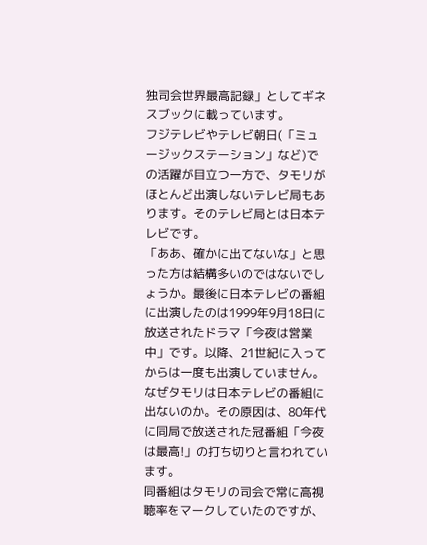独司会世界最高記録」としてギネスブックに載っています。
フジテレビやテレビ朝日(「ミュージックステーション」など)での活躍が目立つ一方で、タモリがほとんど出演しないテレビ局もあります。そのテレビ局とは日本テレビです。
「ああ、確かに出てないな」と思った方は結構多いのではないでしょうか。最後に日本テレビの番組に出演したのは1999年9月18日に放送されたドラマ「今夜は営業中」です。以降、21世紀に入ってからは一度も出演していません。
なぜタモリは日本テレビの番組に出ないのか。その原因は、80年代に同局で放送された冠番組「今夜は最高!」の打ち切りと言われています。
同番組はタモリの司会で常に高視聴率をマークしていたのですが、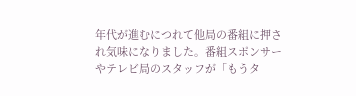年代が進むにつれて他局の番組に押され気味になりました。番組スポンサーやテレビ局のスタッフが「もうタ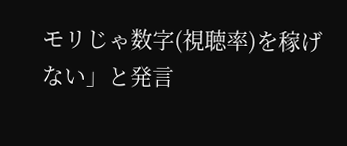モリじゃ数字(視聴率)を稼げない」と発言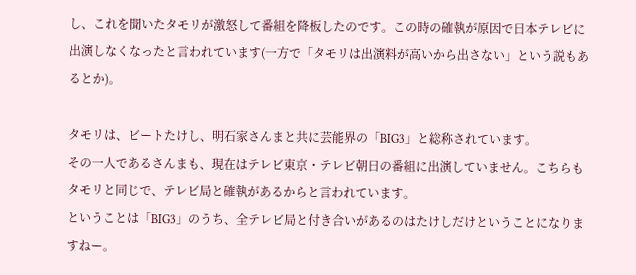し、これを聞いたタモリが激怒して番組を降板したのです。この時の確執が原因で日本テレビに出演しなくなったと言われています(一方で「タモリは出演料が高いから出さない」という説もあるとか)。

タモリは、ビートたけし、明石家さんまと共に芸能界の「BIG3」と総称されています。
その一人であるさんまも、現在はテレビ東京・テレビ朝日の番組に出演していません。こちらもタモリと同じで、テレビ局と確執があるからと言われています。
ということは「BIG3」のうち、全テレビ局と付き合いがあるのはたけしだけということになりますねー。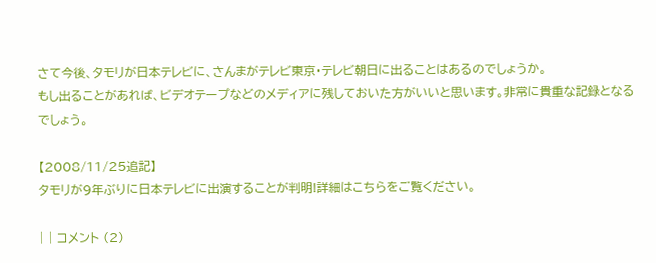さて今後、タモリが日本テレビに、さんまがテレビ東京・テレビ朝日に出ることはあるのでしょうか。
もし出ることがあれば、ビデオテープなどのメディアに残しておいた方がいいと思います。非常に貴重な記録となるでしょう。

【2008/11/25追記】
タモリが9年ぶりに日本テレビに出演することが判明!詳細はこちらをご覧ください。

| | コメント (2)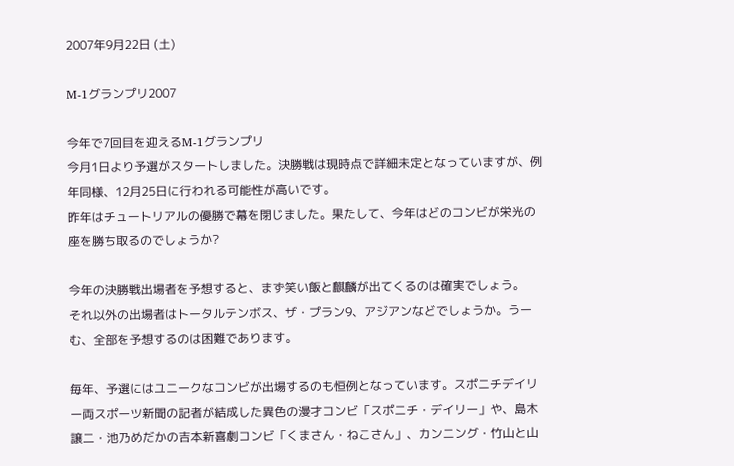2007年9月22日 (土)

M-1グランプリ2007

今年で7回目を迎えるM-1グランプリ
今月1日より予選がスタートしました。決勝戦は現時点で詳細未定となっていますが、例年同様、12月25日に行われる可能性が高いです。
昨年はチュートリアルの優勝で幕を閉じました。果たして、今年はどのコンビが栄光の座を勝ち取るのでしょうか?

今年の決勝戦出場者を予想すると、まず笑い飯と麒麟が出てくるのは確実でしょう。
それ以外の出場者はトータルテンボス、ザ・プラン9、アジアンなどでしょうか。うーむ、全部を予想するのは困難であります。

毎年、予選にはユニークなコンビが出場するのも恒例となっています。スポニチデイリー両スポーツ新聞の記者が結成した異色の漫才コンビ「スポニチ・デイリー」や、島木譲二・池乃めだかの吉本新喜劇コンビ「くまさん・ねこさん」、カンニング・竹山と山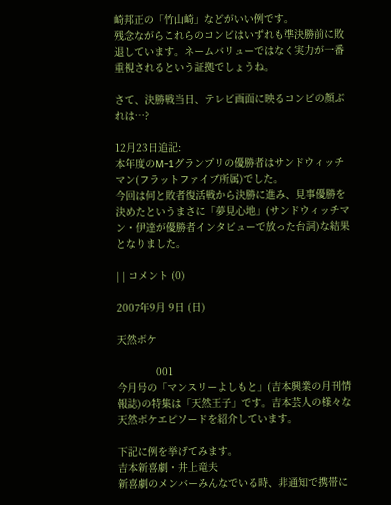崎邦正の「竹山崎」などがいい例です。
残念ながらこれらのコンビはいずれも準決勝前に敗退しています。ネームバリューではなく実力が一番重視されるという証拠でしょうね。

さて、決勝戦当日、テレビ画面に映るコンビの顔ぶれは…?

12月23日追記:
本年度のM-1グランプリの優勝者はサンドウィッチマン(フラットファイブ所属)でした。
今回は何と敗者復活戦から決勝に進み、見事優勝を決めたというまさに「夢見心地」(サンドウィッチマン・伊達が優勝者インタビューで放った台詞)な結果となりました。

| | コメント (0)

2007年9月 9日 (日)

天然ボケ

             001
今月号の「マンスリーよしもと」(吉本興業の月刊情報誌)の特集は「天然王子」です。吉本芸人の様々な天然ボケエピソードを紹介しています。

下記に例を挙げてみます。
吉本新喜劇・井上竜夫
新喜劇のメンバーみんなでいる時、非通知で携帯に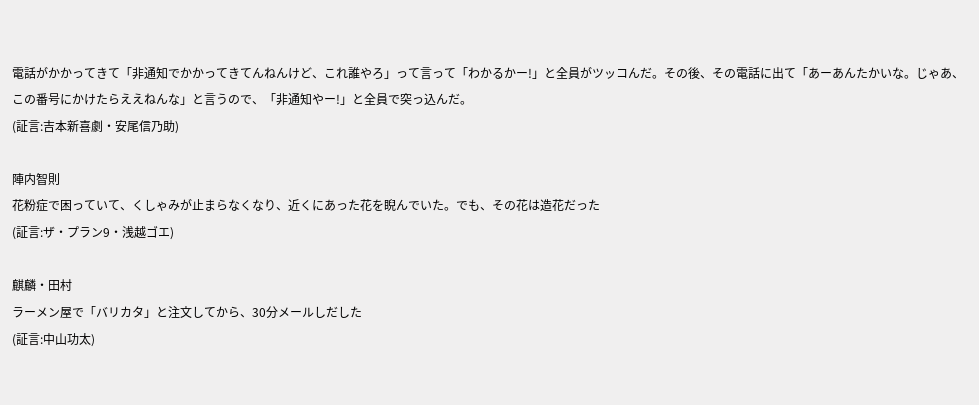電話がかかってきて「非通知でかかってきてんねんけど、これ誰やろ」って言って「わかるかー!」と全員がツッコんだ。その後、その電話に出て「あーあんたかいな。じゃあ、この番号にかけたらええねんな」と言うので、「非通知やー!」と全員で突っ込んだ。
(証言:吉本新喜劇・安尾信乃助)

陣内智則
花粉症で困っていて、くしゃみが止まらなくなり、近くにあった花を睨んでいた。でも、その花は造花だった
(証言:ザ・プラン9・浅越ゴエ)

麒麟・田村
ラーメン屋で「バリカタ」と注文してから、30分メールしだした
(証言:中山功太)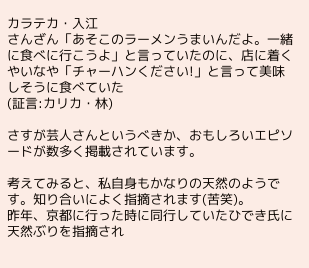カラテカ・入江
さんざん「あそこのラーメンうまいんだよ。一緒に食べに行こうよ」と言っていたのに、店に着くやいなや「チャーハンください!」と言って美味しそうに食べていた
(証言:カリカ・林)

さすが芸人さんというべきか、おもしろいエピソードが数多く掲載されています。

考えてみると、私自身もかなりの天然のようです。知り合いによく指摘されます(苦笑)。
昨年、京都に行った時に同行していたひでき氏に天然ぶりを指摘され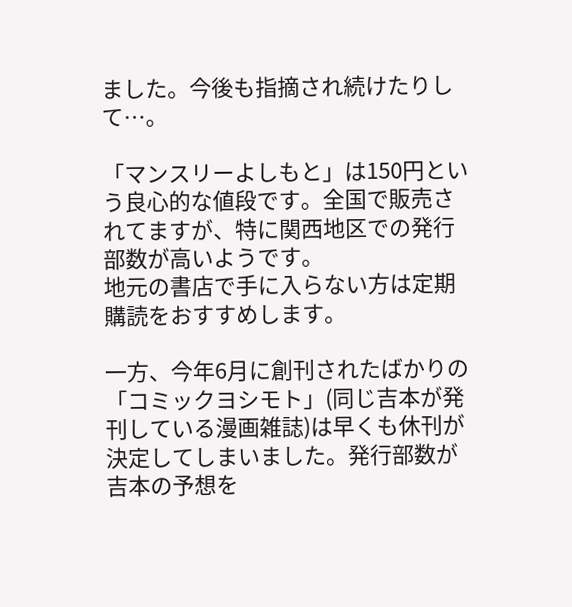ました。今後も指摘され続けたりして…。

「マンスリーよしもと」は150円という良心的な値段です。全国で販売されてますが、特に関西地区での発行部数が高いようです。
地元の書店で手に入らない方は定期購読をおすすめします。

一方、今年6月に創刊されたばかりの「コミックヨシモト」(同じ吉本が発刊している漫画雑誌)は早くも休刊が決定してしまいました。発行部数が吉本の予想を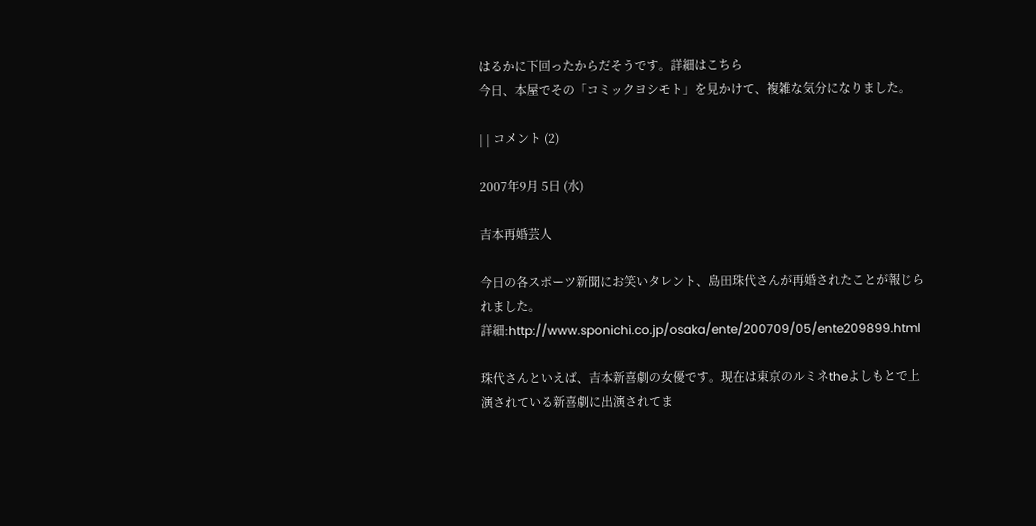はるかに下回ったからだそうです。詳細はこちら
今日、本屋でその「コミックヨシモト」を見かけて、複雑な気分になりました。

| | コメント (2)

2007年9月 5日 (水)

吉本再婚芸人

今日の各スポーツ新聞にお笑いタレント、島田珠代さんが再婚されたことが報じられました。
詳細:http://www.sponichi.co.jp/osaka/ente/200709/05/ente209899.html

珠代さんといえば、吉本新喜劇の女優です。現在は東京のルミネtheよしもとで上演されている新喜劇に出演されてま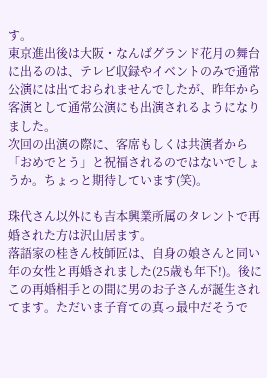す。
東京進出後は大阪・なんばグランド花月の舞台に出るのは、テレビ収録やイベントのみで通常公演には出ておられませんでしたが、昨年から客演として通常公演にも出演されるようになりました。
次回の出演の際に、客席もしくは共演者から「おめでとう」と祝福されるのではないでしょうか。ちょっと期待しています(笑)。

珠代さん以外にも吉本興業所属のタレントで再婚された方は沢山居ます。
落語家の桂きん枝師匠は、自身の娘さんと同い年の女性と再婚されました(25歳も年下!)。後にこの再婚相手との間に男のお子さんが誕生されてます。ただいま子育ての真っ最中だそうで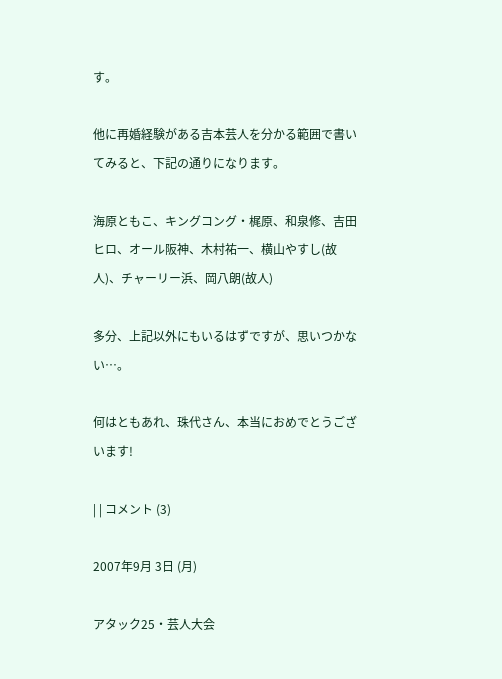す。

他に再婚経験がある吉本芸人を分かる範囲で書いてみると、下記の通りになります。

海原ともこ、キングコング・梶原、和泉修、吉田ヒロ、オール阪神、木村祐一、横山やすし(故人)、チャーリー浜、岡八朗(故人)

多分、上記以外にもいるはずですが、思いつかない…。

何はともあれ、珠代さん、本当におめでとうございます!

| | コメント (3)

2007年9月 3日 (月)

アタック25・芸人大会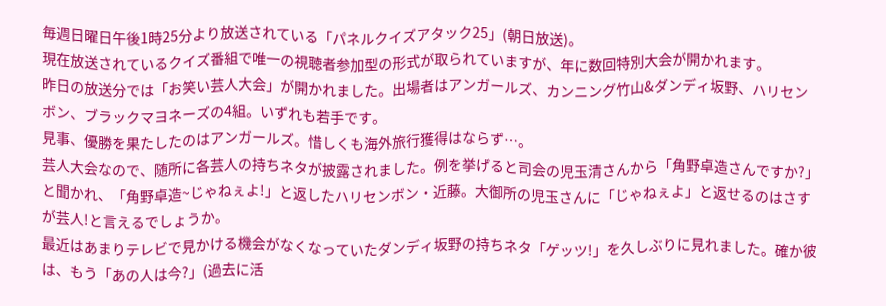毎週日曜日午後1時25分より放送されている「パネルクイズアタック25」(朝日放送)。
現在放送されているクイズ番組で唯一の視聴者参加型の形式が取られていますが、年に数回特別大会が開かれます。
昨日の放送分では「お笑い芸人大会」が開かれました。出場者はアンガールズ、カンニング竹山&ダンディ坂野、ハリセンボン、ブラックマヨネーズの4組。いずれも若手です。
見事、優勝を果たしたのはアンガールズ。惜しくも海外旅行獲得はならず…。
芸人大会なので、随所に各芸人の持ちネタが披露されました。例を挙げると司会の児玉清さんから「角野卓造さんですか?」と聞かれ、「角野卓造~じゃねぇよ!」と返したハリセンボン・近藤。大御所の児玉さんに「じゃねぇよ」と返せるのはさすが芸人!と言えるでしょうか。
最近はあまりテレビで見かける機会がなくなっていたダンディ坂野の持ちネタ「ゲッツ!」を久しぶりに見れました。確か彼は、もう「あの人は今?」(過去に活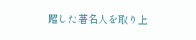躍した著名人を取り上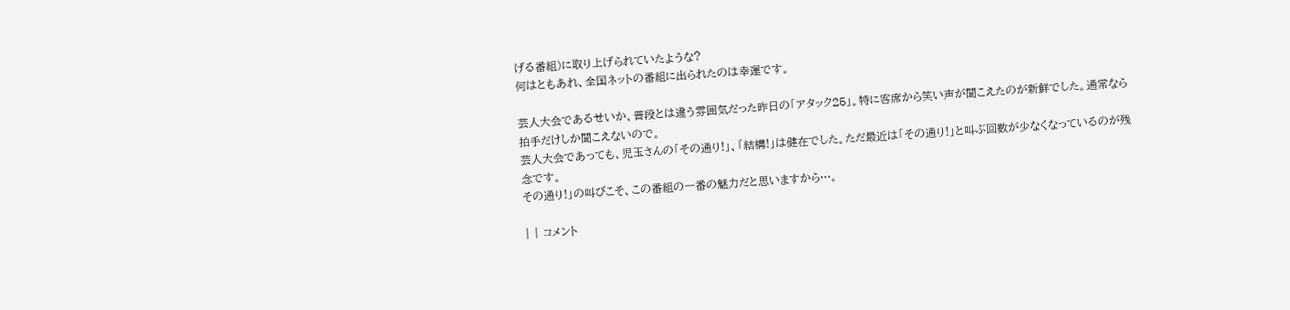げる番組)に取り上げられていたような?
何はともあれ、全国ネットの番組に出られたのは幸運です。

芸人大会であるせいか、普段とは違う雰囲気だった昨日の「アタック25」。特に客席から笑い声が聞こえたのが新鮮でした。通常なら拍手だけしか聞こえないので。
芸人大会であっても、児玉さんの「その通り!」、「結構!」は健在でした。ただ最近は「その通り!」と叫ぶ回数が少なくなっているのが残念です。
その通り!」の叫びこそ、この番組の一番の魅力だと思いますから…。

| | コメント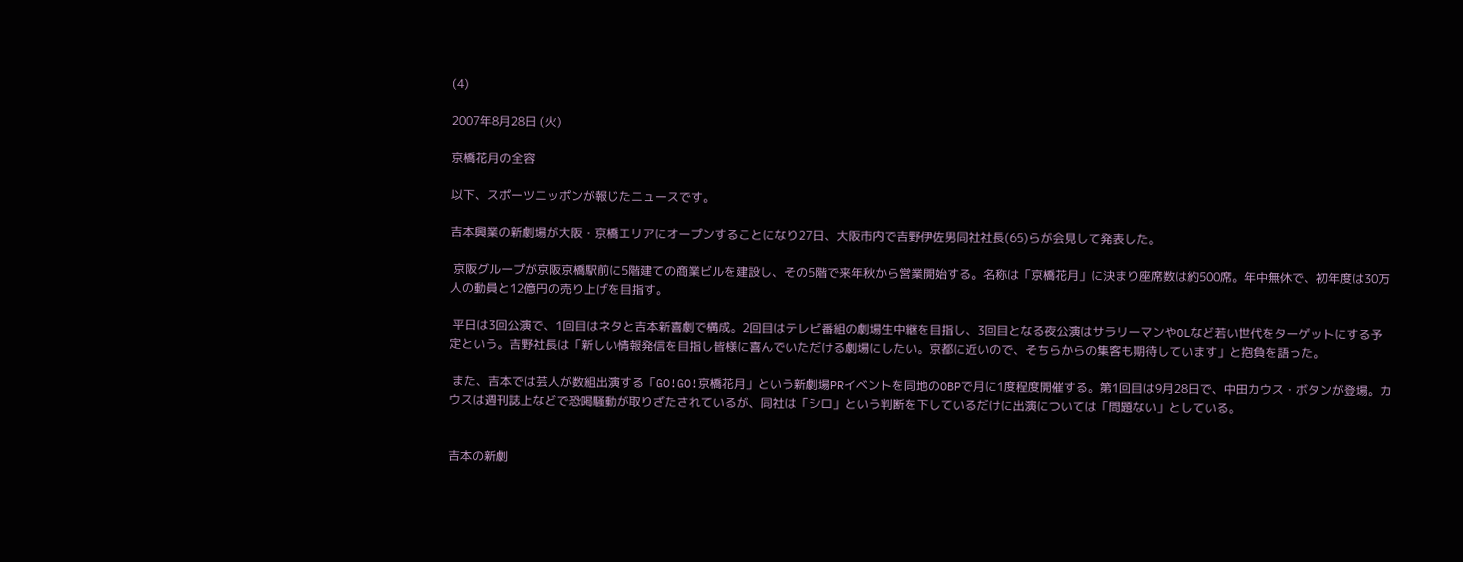(4)

2007年8月28日 (火)

京橋花月の全容

以下、スポーツニッポンが報じたニュースです。

吉本興業の新劇場が大阪・京橋エリアにオープンすることになり27日、大阪市内で吉野伊佐男同社社長(65)らが会見して発表した。

 京阪グループが京阪京橋駅前に5階建ての商業ビルを建設し、その5階で来年秋から営業開始する。名称は「京橋花月」に決まり座席数は約500席。年中無休で、初年度は30万人の動員と12億円の売り上げを目指す。

 平日は3回公演で、1回目はネタと吉本新喜劇で構成。2回目はテレビ番組の劇場生中継を目指し、3回目となる夜公演はサラリーマンやOLなど若い世代をターゲットにする予定という。吉野社長は「新しい情報発信を目指し皆様に喜んでいただける劇場にしたい。京都に近いので、そちらからの集客も期待しています」と抱負を語った。

 また、吉本では芸人が数組出演する「GO!GO!京橋花月」という新劇場PRイベントを同地のOBPで月に1度程度開催する。第1回目は9月28日で、中田カウス・ボタンが登場。カウスは週刊誌上などで恐喝騒動が取りざたされているが、同社は「シロ」という判断を下しているだけに出演については「問題ない」としている。


吉本の新劇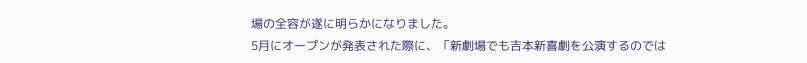場の全容が遂に明らかになりました。
5月にオープンが発表された際に、「新劇場でも吉本新喜劇を公演するのでは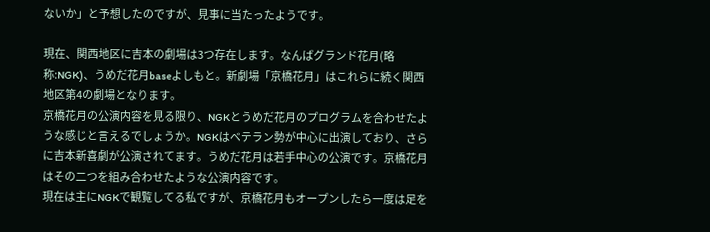ないか」と予想したのですが、見事に当たったようです。

現在、関西地区に吉本の劇場は3つ存在します。なんばグランド花月(略称:NGK)、うめだ花月baseよしもと。新劇場「京橋花月」はこれらに続く関西地区第4の劇場となります。
京橋花月の公演内容を見る限り、NGKとうめだ花月のプログラムを合わせたような感じと言えるでしょうか。NGKはベテラン勢が中心に出演しており、さらに吉本新喜劇が公演されてます。うめだ花月は若手中心の公演です。京橋花月はその二つを組み合わせたような公演内容です。
現在は主にNGKで観覧してる私ですが、京橋花月もオープンしたら一度は足を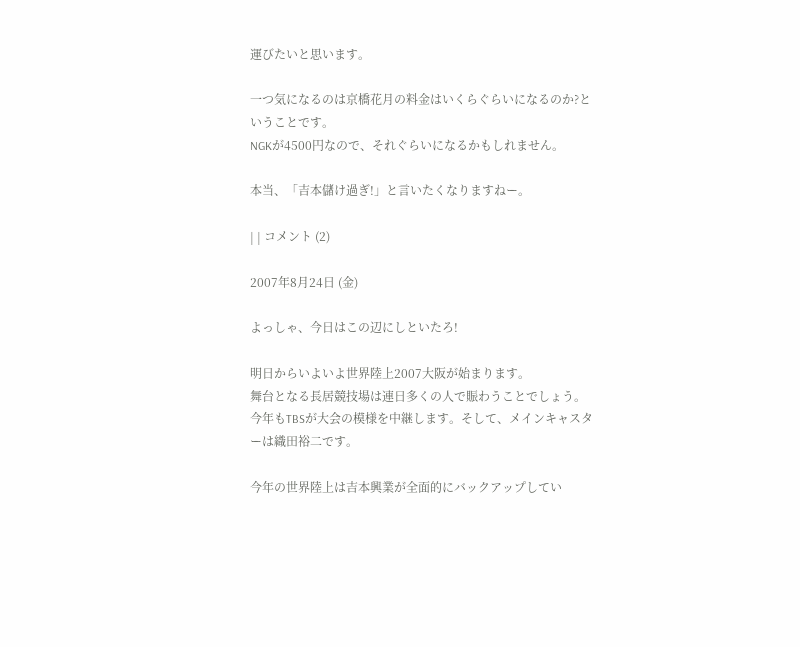運びたいと思います。

一つ気になるのは京橋花月の料金はいくらぐらいになるのか?ということです。
NGKが4500円なので、それぐらいになるかもしれません。

本当、「吉本儲け過ぎ!」と言いたくなりますねー。

| | コメント (2)

2007年8月24日 (金)

よっしゃ、今日はこの辺にしといたろ!

明日からいよいよ世界陸上2007大阪が始まります。
舞台となる長居競技場は連日多くの人で賑わうことでしょう。
今年もTBSが大会の模様を中継します。そして、メインキャスターは織田裕二です。

今年の世界陸上は吉本興業が全面的にバックアップしてい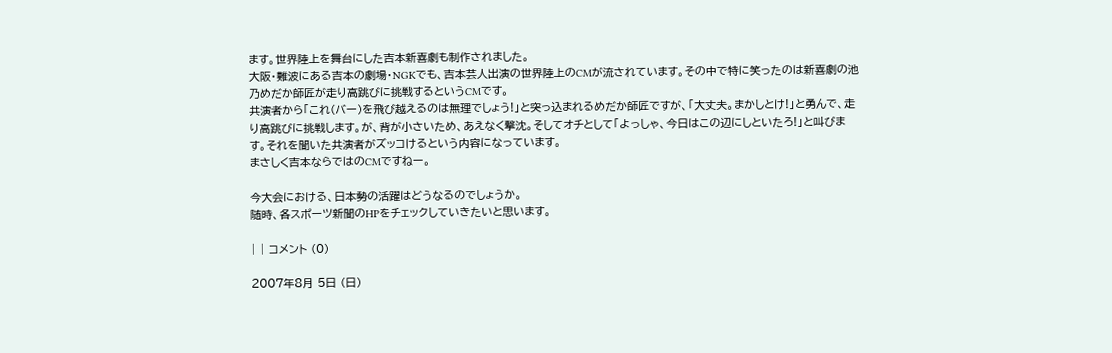ます。世界陸上を舞台にした吉本新喜劇も制作されました。
大阪・難波にある吉本の劇場・NGKでも、吉本芸人出演の世界陸上のCMが流されています。その中で特に笑ったのは新喜劇の池乃めだか師匠が走り高跳びに挑戦するというCMです。
共演者から「これ(バー)を飛び越えるのは無理でしょう!」と突っ込まれるめだか師匠ですが、「大丈夫。まかしとけ!」と勇んで、走り高跳びに挑戦します。が、背が小さいため、あえなく撃沈。そしてオチとして「よっしゃ、今日はこの辺にしといたろ!」と叫びます。それを聞いた共演者がズッコけるという内容になっています。
まさしく吉本ならではのCMですねー。

今大会における、日本勢の活躍はどうなるのでしょうか。
随時、各スポーツ新聞のHPをチェックしていきたいと思います。

| | コメント (0)

2007年8月 5日 (日)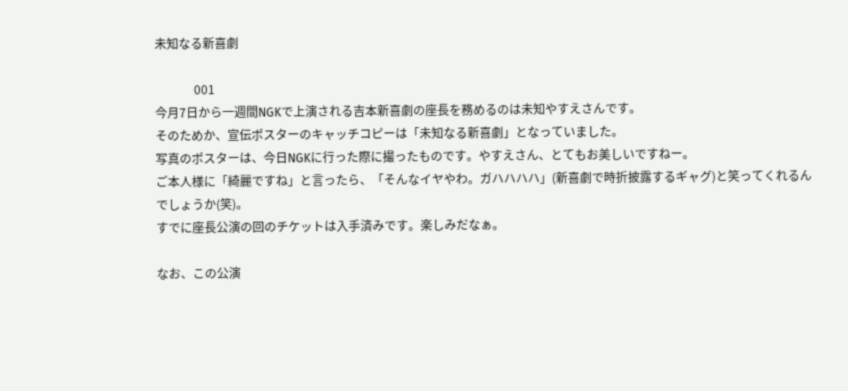未知なる新喜劇

             001
今月7日から一週間NGKで上演される吉本新喜劇の座長を務めるのは未知やすえさんです。
そのためか、宣伝ポスターのキャッチコピーは「未知なる新喜劇」となっていました。
写真のポスターは、今日NGKに行った際に撮ったものです。やすえさん、とてもお美しいですねー。
ご本人様に「綺麗ですね」と言ったら、「そんなイヤやわ。ガハハハハ」(新喜劇で時折披露するギャグ)と笑ってくれるんでしょうか(笑)。
すでに座長公演の回のチケットは入手済みです。楽しみだなぁ。

なお、この公演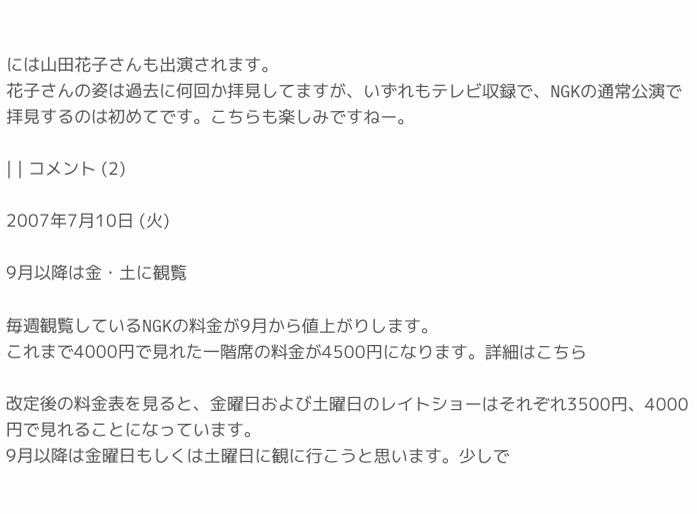には山田花子さんも出演されます。
花子さんの姿は過去に何回か拝見してますが、いずれもテレビ収録で、NGKの通常公演で拝見するのは初めてです。こちらも楽しみですねー。

| | コメント (2)

2007年7月10日 (火)

9月以降は金・土に観覧

毎週観覧しているNGKの料金が9月から値上がりします。
これまで4000円で見れた一階席の料金が4500円になります。詳細はこちら

改定後の料金表を見ると、金曜日および土曜日のレイトショーはそれぞれ3500円、4000円で見れることになっています。
9月以降は金曜日もしくは土曜日に観に行こうと思います。少しで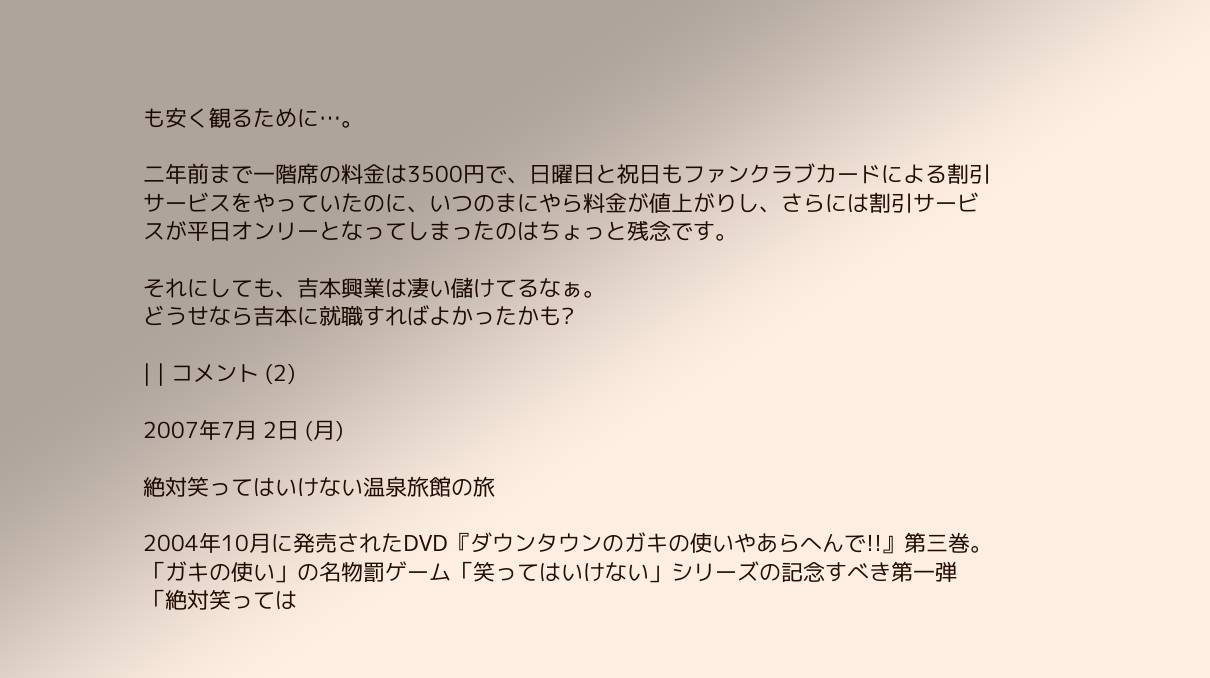も安く観るために…。

二年前まで一階席の料金は3500円で、日曜日と祝日もファンクラブカードによる割引サービスをやっていたのに、いつのまにやら料金が値上がりし、さらには割引サービスが平日オンリーとなってしまったのはちょっと残念です。

それにしても、吉本興業は凄い儲けてるなぁ。
どうせなら吉本に就職すればよかったかも?

| | コメント (2)

2007年7月 2日 (月)

絶対笑ってはいけない温泉旅館の旅

2004年10月に発売されたDVD『ダウンタウンのガキの使いやあらへんで!!』第三巻。
「ガキの使い」の名物罰ゲーム「笑ってはいけない」シリーズの記念すべき第一弾「絶対笑っては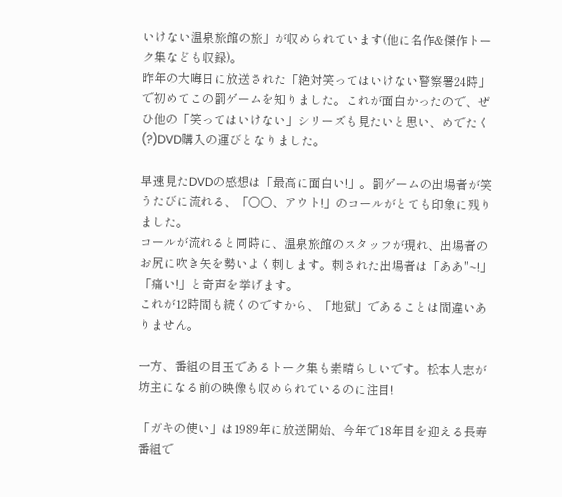いけない温泉旅館の旅」が収められています(他に名作&傑作トーク集なども収録)。
昨年の大晦日に放送された「絶対笑ってはいけない警察署24時」で初めてこの罰ゲームを知りました。これが面白かったので、ぜひ他の「笑ってはいけない」シリーズも見たいと思い、めでたく(?)DVD購入の運びとなりました。

早速見たDVDの感想は「最高に面白い!」。罰ゲームの出場者が笑うたびに流れる、「○○、アウト!」のコールがとても印象に残りました。
コールが流れると同時に、温泉旅館のスタッフが現れ、出場者のお尻に吹き矢を勢いよく刺します。刺された出場者は「ああ"~!」「痛い!」と奇声を挙げます。
これが12時間も続くのですから、「地獄」であることは間違いありません。

一方、番組の目玉であるトーク集も素晴らしいです。松本人志が坊主になる前の映像も収められているのに注目!

「ガキの使い」は1989年に放送開始、今年で18年目を迎える長寿番組で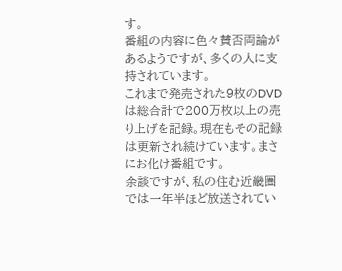す。
番組の内容に色々賛否両論があるようですが、多くの人に支持されています。
これまで発売された9枚のDVDは総合計で200万枚以上の売り上げを記録。現在もその記録は更新され続けています。まさにお化け番組です。
余談ですが、私の住む近畿圏では一年半ほど放送されてい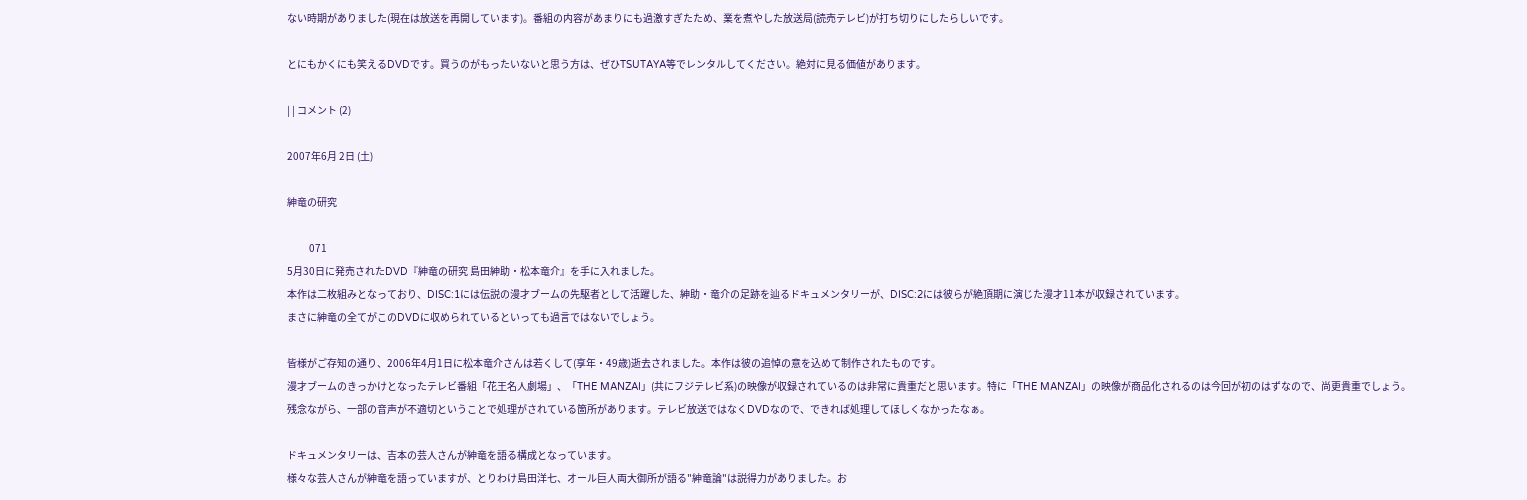ない時期がありました(現在は放送を再開しています)。番組の内容があまりにも過激すぎたため、業を煮やした放送局(読売テレビ)が打ち切りにしたらしいです。

とにもかくにも笑えるDVDです。買うのがもったいないと思う方は、ぜひTSUTAYA等でレンタルしてください。絶対に見る価値があります。

| | コメント (2)

2007年6月 2日 (土)

紳竜の研究

           071
5月30日に発売されたDVD『紳竜の研究 島田紳助・松本竜介』を手に入れました。
本作は二枚組みとなっており、DISC:1には伝説の漫才ブームの先駆者として活躍した、紳助・竜介の足跡を辿るドキュメンタリーが、DISC:2には彼らが絶頂期に演じた漫才11本が収録されています。
まさに紳竜の全てがこのDVDに収められているといっても過言ではないでしょう。

皆様がご存知の通り、2006年4月1日に松本竜介さんは若くして(享年・49歳)逝去されました。本作は彼の追悼の意を込めて制作されたものです。
漫才ブームのきっかけとなったテレビ番組「花王名人劇場」、「THE MANZAI」(共にフジテレビ系)の映像が収録されているのは非常に貴重だと思います。特に「THE MANZAI」の映像が商品化されるのは今回が初のはずなので、尚更貴重でしょう。
残念ながら、一部の音声が不適切ということで処理がされている箇所があります。テレビ放送ではなくDVDなので、できれば処理してほしくなかったなぁ。

ドキュメンタリーは、吉本の芸人さんが紳竜を語る構成となっています。
様々な芸人さんが紳竜を語っていますが、とりわけ島田洋七、オール巨人両大御所が語る"紳竜論"は説得力がありました。お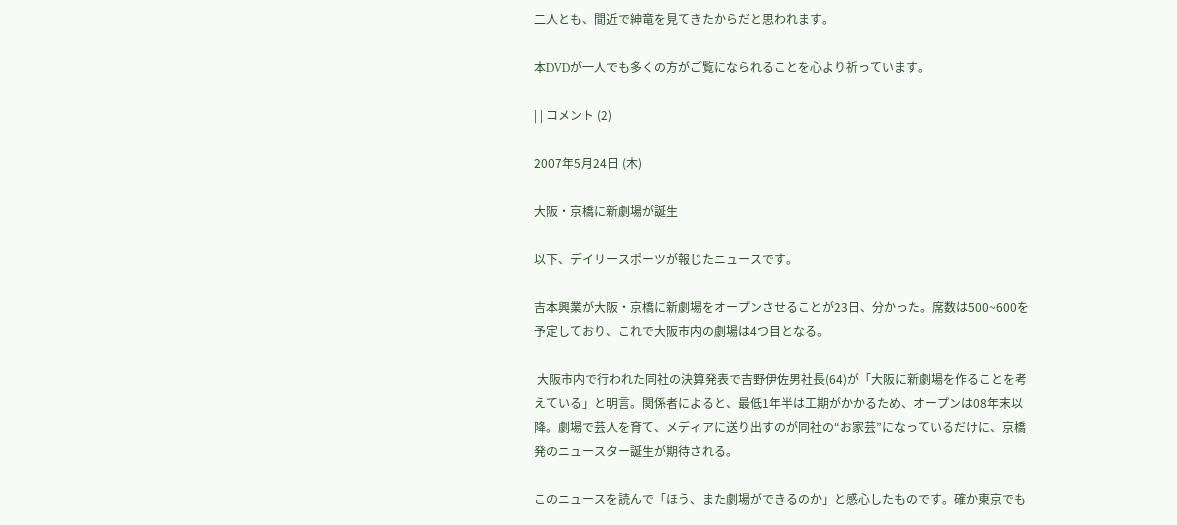二人とも、間近で紳竜を見てきたからだと思われます。

本DVDが一人でも多くの方がご覧になられることを心より祈っています。

| | コメント (2)

2007年5月24日 (木)

大阪・京橋に新劇場が誕生

以下、デイリースポーツが報じたニュースです。

吉本興業が大阪・京橋に新劇場をオープンさせることが23日、分かった。席数は500~600を予定しており、これで大阪市内の劇場は4つ目となる。

 大阪市内で行われた同社の決算発表で吉野伊佐男社長(64)が「大阪に新劇場を作ることを考えている」と明言。関係者によると、最低1年半は工期がかかるため、オープンは08年末以降。劇場で芸人を育て、メディアに送り出すのが同社の“お家芸”になっているだけに、京橋発のニュースター誕生が期待される。

このニュースを読んで「ほう、また劇場ができるのか」と感心したものです。確か東京でも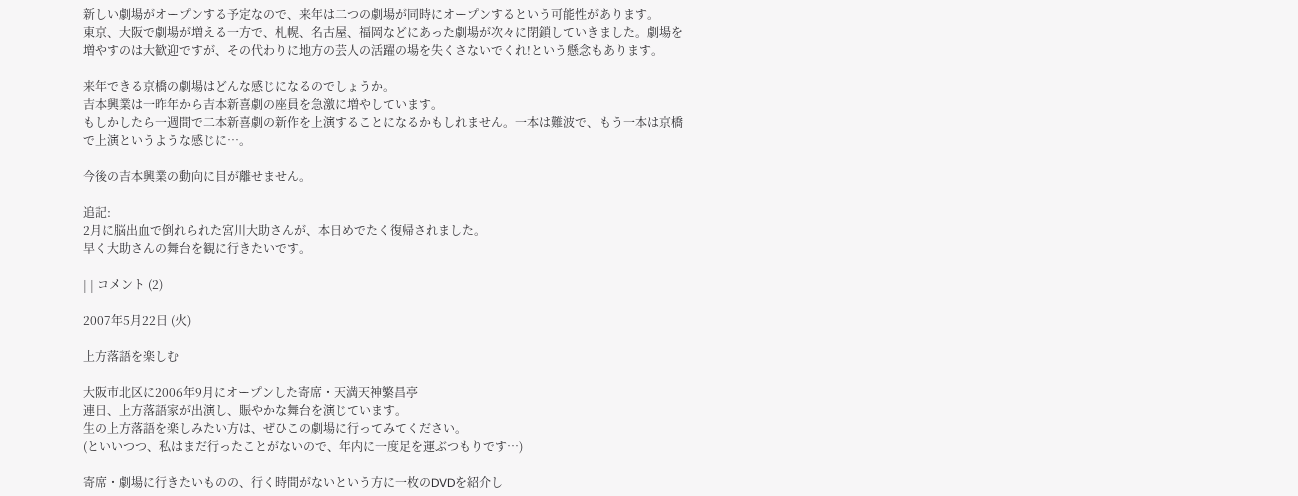新しい劇場がオープンする予定なので、来年は二つの劇場が同時にオープンするという可能性があります。
東京、大阪で劇場が増える一方で、札幌、名古屋、福岡などにあった劇場が次々に閉鎖していきました。劇場を増やすのは大歓迎ですが、その代わりに地方の芸人の活躍の場を失くさないでくれ!という懸念もあります。

来年できる京橋の劇場はどんな感じになるのでしょうか。
吉本興業は一昨年から吉本新喜劇の座員を急激に増やしています。
もしかしたら一週間で二本新喜劇の新作を上演することになるかもしれません。一本は難波で、もう一本は京橋で上演というような感じに…。

今後の吉本興業の動向に目が離せません。

追記:
2月に脳出血で倒れられた宮川大助さんが、本日めでたく復帰されました。
早く大助さんの舞台を観に行きたいです。

| | コメント (2)

2007年5月22日 (火)

上方落語を楽しむ

大阪市北区に2006年9月にオープンした寄席・天満天神繁昌亭
連日、上方落語家が出演し、賑やかな舞台を演じています。
生の上方落語を楽しみたい方は、ぜひこの劇場に行ってみてください。
(といいつつ、私はまだ行ったことがないので、年内に一度足を運ぶつもりです…)

寄席・劇場に行きたいものの、行く時間がないという方に一枚のDVDを紹介し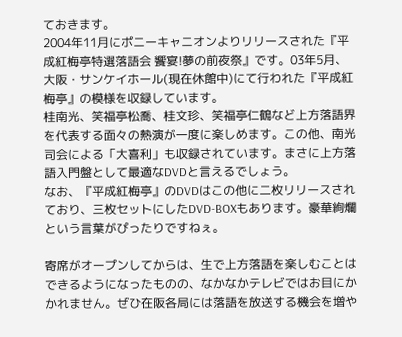ておきます。
2004年11月にポニーキャニオンよりリリースされた『平成紅梅亭特選落語会 饗宴!夢の前夜祭』です。03年5月、大阪・サンケイホール(現在休館中)にて行われた『平成紅梅亭』の模様を収録しています。
桂南光、笑福亭松喬、桂文珍、笑福亭仁鶴など上方落語界を代表する面々の熱演が一度に楽しめます。この他、南光司会による「大喜利」も収録されています。まさに上方落語入門盤として最適なDVDと言えるでしょう。
なお、『平成紅梅亭』のDVDはこの他に二枚リリースされており、三枚セットにしたDVD-BOXもあります。豪華絢爛という言葉がぴったりですねぇ。

寄席がオープンしてからは、生で上方落語を楽しむことはできるようになったものの、なかなかテレビではお目にかかれません。ぜひ在阪各局には落語を放送する機会を増や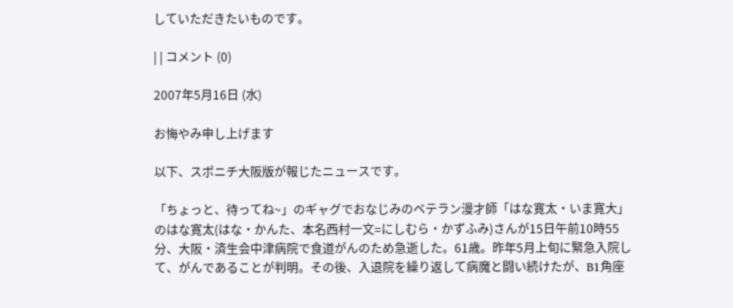していただきたいものです。

| | コメント (0)

2007年5月16日 (水)

お悔やみ申し上げます

以下、スポニチ大阪版が報じたニュースです。

「ちょっと、待ってね~」のギャグでおなじみのベテラン漫才師「はな寛太・いま寛大」のはな寛太(はな・かんた、本名西村一文=にしむら・かずふみ)さんが15日午前10時55分、大阪・済生会中津病院で食道がんのため急逝した。61歳。昨年5月上旬に緊急入院して、がんであることが判明。その後、入退院を繰り返して病魔と闘い続けたが、B1角座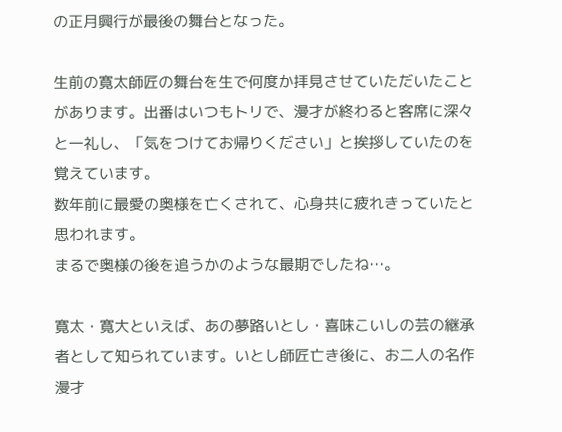の正月興行が最後の舞台となった。

生前の寛太師匠の舞台を生で何度か拝見させていただいたことがあります。出番はいつもトリで、漫才が終わると客席に深々と一礼し、「気をつけてお帰りください」と挨拶していたのを覚えています。
数年前に最愛の奥様を亡くされて、心身共に疲れきっていたと思われます。
まるで奥様の後を追うかのような最期でしたね…。

寛太・寛大といえば、あの夢路いとし・喜味こいしの芸の継承者として知られています。いとし師匠亡き後に、お二人の名作漫才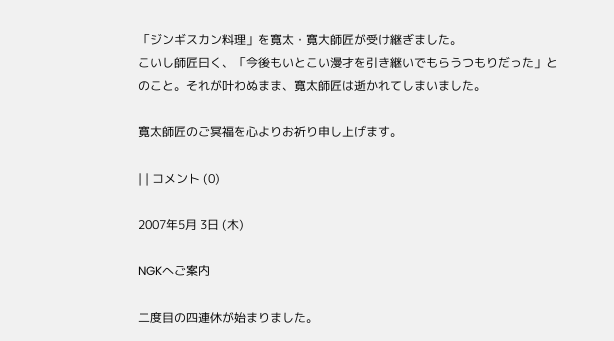「ジンギスカン料理」を寛太・寛大師匠が受け継ぎました。
こいし師匠曰く、「今後もいとこい漫才を引き継いでもらうつもりだった」とのこと。それが叶わぬまま、寛太師匠は逝かれてしまいました。

寛太師匠のご冥福を心よりお祈り申し上げます。

| | コメント (0)

2007年5月 3日 (木)

NGKへご案内

二度目の四連休が始まりました。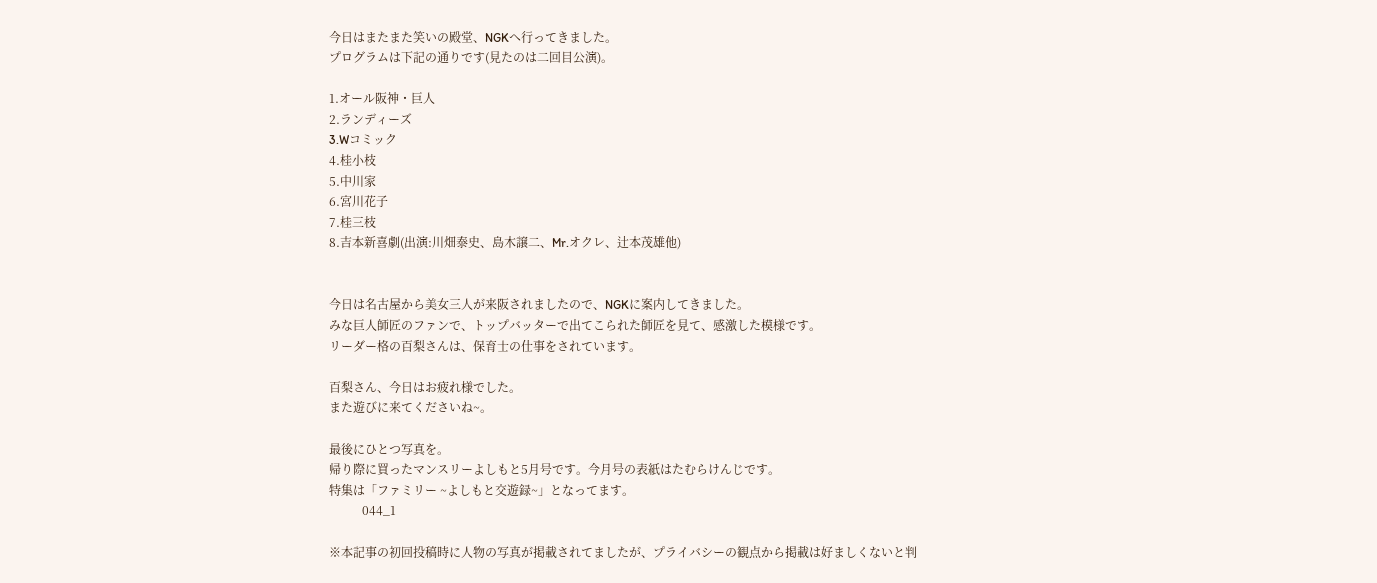今日はまたまた笑いの殿堂、NGKへ行ってきました。
プログラムは下記の通りです(見たのは二回目公演)。

1.オール阪神・巨人
2.ランディーズ
3.Wコミック
4.桂小枝
5.中川家
6.宮川花子
7.桂三枝
8.吉本新喜劇(出演:川畑泰史、島木譲二、Mr.オクレ、辻本茂雄他)


今日は名古屋から美女三人が来阪されましたので、NGKに案内してきました。
みな巨人師匠のファンで、トップバッターで出てこられた師匠を見て、感激した模様です。
リーダー格の百梨さんは、保育士の仕事をされています。

百梨さん、今日はお疲れ様でした。
また遊びに来てくださいね~。

最後にひとつ写真を。
帰り際に買ったマンスリーよしもと5月号です。今月号の表紙はたむらけんじです。
特集は「ファミリー ~よしもと交遊録~」となってます。
           044_1

※本記事の初回投稿時に人物の写真が掲載されてましたが、プライバシーの観点から掲載は好ましくないと判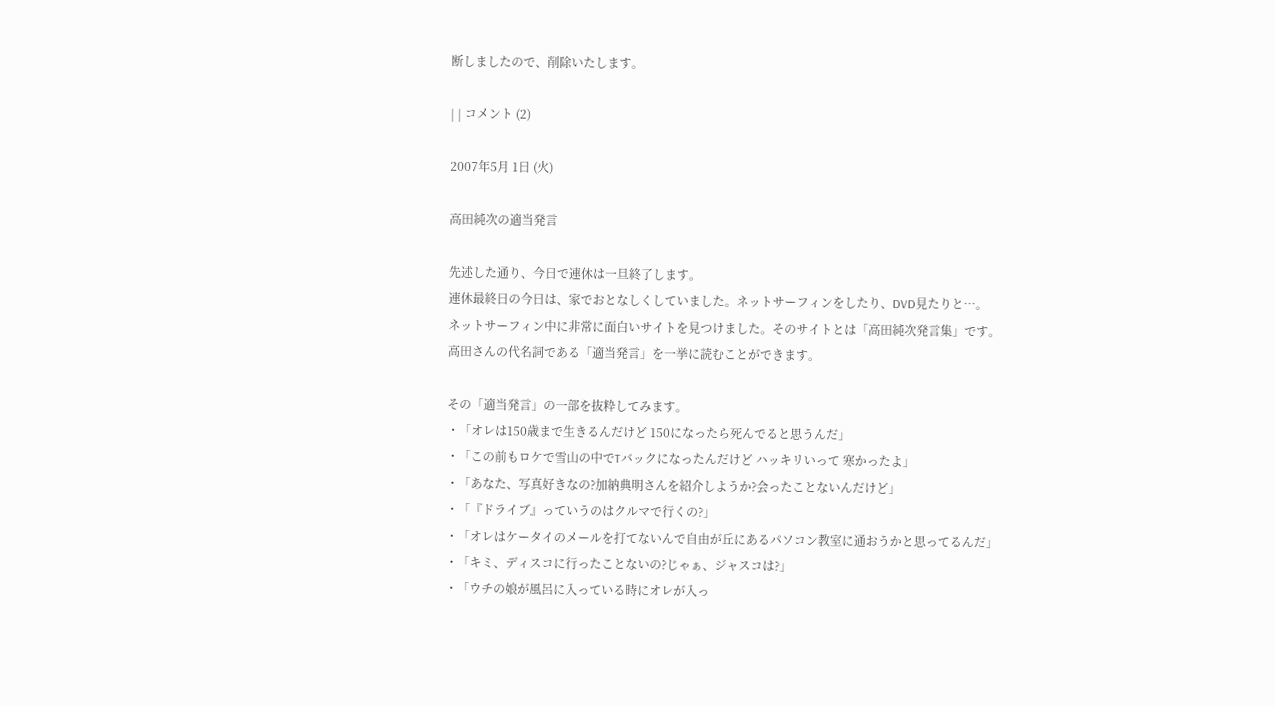断しましたので、削除いたします。

| | コメント (2)

2007年5月 1日 (火)

高田純次の適当発言

先述した通り、今日で連休は一旦終了します。
連休最終日の今日は、家でおとなしくしていました。ネットサーフィンをしたり、DVD見たりと…。
ネットサーフィン中に非常に面白いサイトを見つけました。そのサイトとは「高田純次発言集」です。
高田さんの代名詞である「適当発言」を一挙に読むことができます。

その「適当発言」の一部を抜粋してみます。
・「オレは150歳まで生きるんだけど 150になったら死んでると思うんだ」
・「この前もロケで雪山の中でTバックになったんだけど ハッキリいって 寒かったよ」
・「あなた、写真好きなの?加納典明さんを紹介しようか?会ったことないんだけど」
・「『ドライブ』っていうのはクルマで行くの?」
・「オレはケータイのメールを打てないんで自由が丘にあるパソコン教室に通おうかと思ってるんだ」
・「キミ、ディスコに行ったことないの?じゃぁ、ジャスコは?」
・「ウチの娘が風呂に入っている時にオレが入っ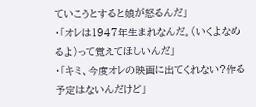ていこうとすると娘が怒るんだ」
・「オレは1947年生まれなんだ。(いくよなめるよ)って覚えてほしいんだ」
・「キミ、今度オレの映画に出てくれない?作る予定はないんだけど」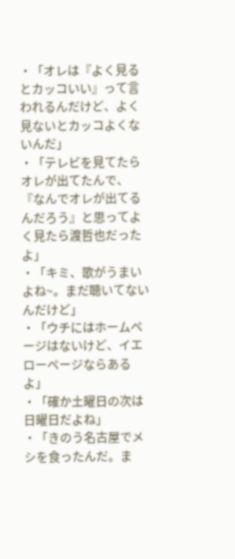・「オレは『よく見るとカッコいい』って言われるんだけど、よく見ないとカッコよくないんだ」
・「テレビを見てたらオレが出てたんで、『なんでオレが出てるんだろう』と思ってよく見たら渡哲也だったよ」
・「キミ、歌がうまいよね~。まだ聴いてないんだけど」
・「ウチにはホームページはないけど、イエローページならあるよ」
・「確か土曜日の次は日曜日だよね」
・「きのう名古屋でメシを食ったんだ。ま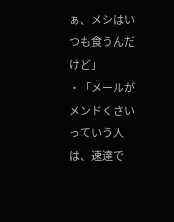ぁ、メシはいつも食うんだけど」
・「メールがメンドくさいっていう人は、速達で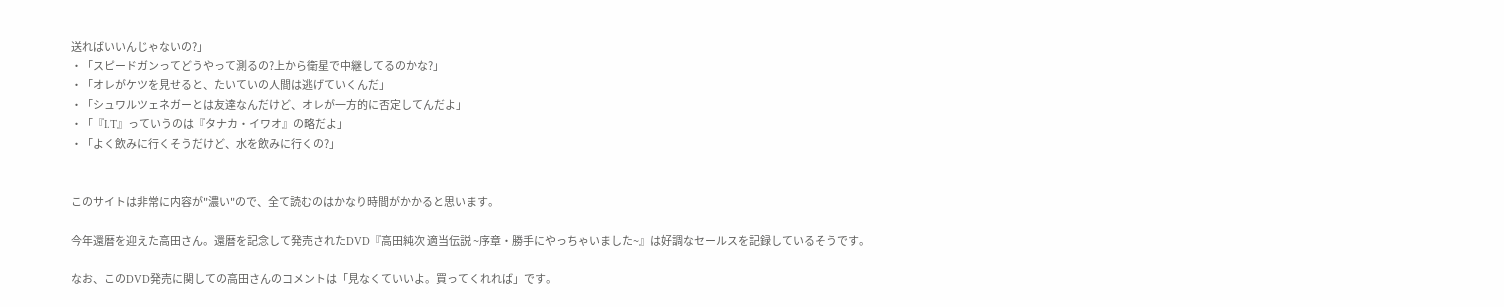送ればいいんじゃないの?」
・「スピードガンってどうやって測るの?上から衛星で中継してるのかな?」
・「オレがケツを見せると、たいていの人間は逃げていくんだ」
・「シュワルツェネガーとは友達なんだけど、オレが一方的に否定してんだよ」
・「『I.T』っていうのは『タナカ・イワオ』の略だよ」
・「よく飲みに行くそうだけど、水を飲みに行くの?」


このサイトは非常に内容が"濃い"ので、全て読むのはかなり時間がかかると思います。

今年還暦を迎えた高田さん。還暦を記念して発売されたDVD『高田純次 適当伝説 ~序章・勝手にやっちゃいました~』は好調なセールスを記録しているそうです。

なお、このDVD発売に関しての高田さんのコメントは「見なくていいよ。買ってくれれば」です。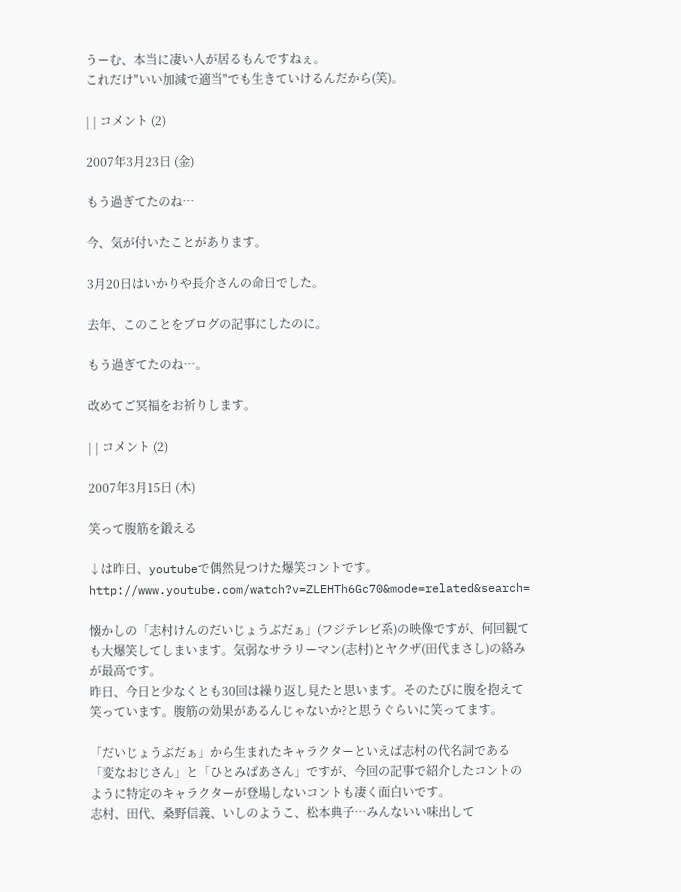うーむ、本当に凄い人が居るもんですねぇ。
これだけ"いい加減で適当"でも生きていけるんだから(笑)。

| | コメント (2)

2007年3月23日 (金)

もう過ぎてたのね…

今、気が付いたことがあります。

3月20日はいかりや長介さんの命日でした。

去年、このことをブログの記事にしたのに。

もう過ぎてたのね…。

改めてご冥福をお祈りします。

| | コメント (2)

2007年3月15日 (木)

笑って腹筋を鍛える

↓は昨日、youtubeで偶然見つけた爆笑コントです。
http://www.youtube.com/watch?v=ZLEHTh6Gc70&mode=related&search=

懐かしの「志村けんのだいじょうぶだぁ」(フジテレビ系)の映像ですが、何回観ても大爆笑してしまいます。気弱なサラリーマン(志村)とヤクザ(田代まさし)の絡みが最高です。
昨日、今日と少なくとも30回は繰り返し見たと思います。そのたびに腹を抱えて笑っています。腹筋の効果があるんじゃないか?と思うぐらいに笑ってます。

「だいじょうぶだぁ」から生まれたキャラクターといえば志村の代名詞である「変なおじさん」と「ひとみばあさん」ですが、今回の記事で紹介したコントのように特定のキャラクターが登場しないコントも凄く面白いです。
志村、田代、桑野信義、いしのようこ、松本典子…みんないい味出して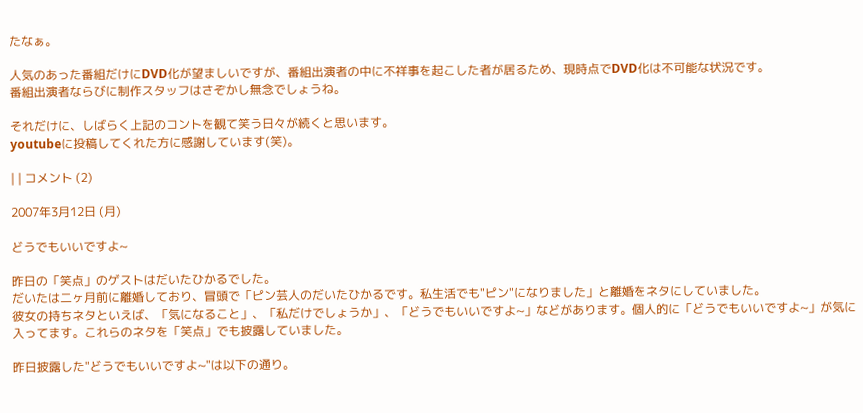たなぁ。

人気のあった番組だけにDVD化が望ましいですが、番組出演者の中に不祥事を起こした者が居るため、現時点でDVD化は不可能な状況です。
番組出演者ならびに制作スタッフはさぞかし無念でしょうね。

それだけに、しばらく上記のコントを観て笑う日々が続くと思います。
youtubeに投稿してくれた方に感謝しています(笑)。

| | コメント (2)

2007年3月12日 (月)

どうでもいいですよ~

昨日の「笑点」のゲストはだいたひかるでした。
だいたは二ヶ月前に離婚しており、冒頭で「ピン芸人のだいたひかるです。私生活でも"ピン"になりました」と離婚をネタにしていました。
彼女の持ちネタといえば、「気になること」、「私だけでしょうか」、「どうでもいいですよ~」などがあります。個人的に「どうでもいいですよ~」が気に入ってます。これらのネタを「笑点」でも披露していました。

昨日披露した"どうでもいいですよ~"は以下の通り。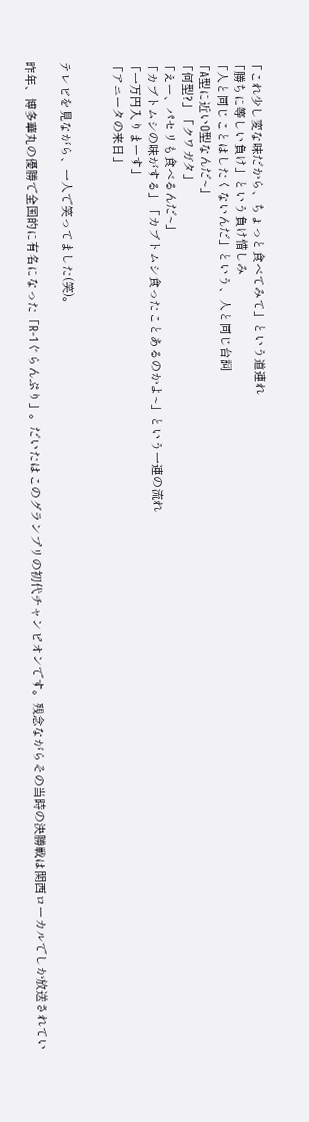「これ少し変な味だから、ちょっと食べてみて」という道連れ
「勝ちに等しい負け」という負け惜しみ
「人と同じことはしたくないんだ」という、人と同じ台詞
「A型に近いO型なんだ~」
「何型?」「クワガタ」
「えー、パセリも食べるんだ~」
「カブトムシの味がする」「カブトムシ食ったことあるのかよ~」という一連の流れ
「一万円入りまーす」
「アニータの来日」


テレビを見ながら、一人で笑ってました(笑)。

昨年、博多華丸の優勝で全国的に有名になった「R-1ぐらんぷり」。だいたはこのグランプリの初代チャンピオンです。残念ながらその当時の決勝戦は関西ローカルでしか放送されてい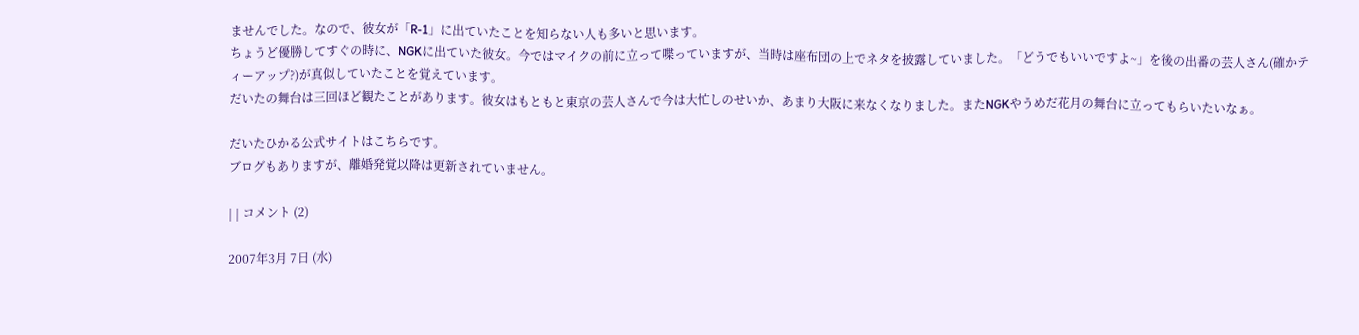ませんでした。なので、彼女が「R-1」に出ていたことを知らない人も多いと思います。
ちょうど優勝してすぐの時に、NGKに出ていた彼女。今ではマイクの前に立って喋っていますが、当時は座布団の上でネタを披露していました。「どうでもいいですよ~」を後の出番の芸人さん(確かティーアップ?)が真似していたことを覚えています。
だいたの舞台は三回ほど観たことがあります。彼女はもともと東京の芸人さんで今は大忙しのせいか、あまり大阪に来なくなりました。またNGKやうめだ花月の舞台に立ってもらいたいなぁ。

だいたひかる公式サイトはこちらです。
ブログもありますが、離婚発覚以降は更新されていません。

| | コメント (2)

2007年3月 7日 (水)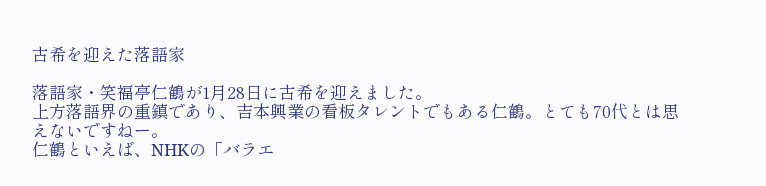古希を迎えた落語家

落語家・笑福亭仁鶴が1月28日に古希を迎えました。
上方落語界の重鎮であり、吉本興業の看板タレントでもある仁鶴。とても70代とは思えないですねー。
仁鶴といえば、NHKの「バラエ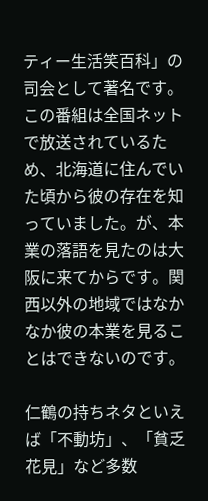ティー生活笑百科」の司会として著名です。
この番組は全国ネットで放送されているため、北海道に住んでいた頃から彼の存在を知っていました。が、本業の落語を見たのは大阪に来てからです。関西以外の地域ではなかなか彼の本業を見ることはできないのです。

仁鶴の持ちネタといえば「不動坊」、「貧乏花見」など多数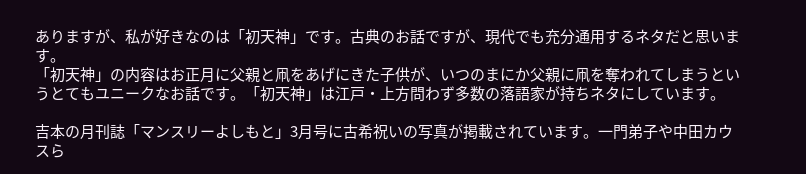ありますが、私が好きなのは「初天神」です。古典のお話ですが、現代でも充分通用するネタだと思います。
「初天神」の内容はお正月に父親と凧をあげにきた子供が、いつのまにか父親に凧を奪われてしまうというとてもユニークなお話です。「初天神」は江戸・上方問わず多数の落語家が持ちネタにしています。

吉本の月刊誌「マンスリーよしもと」3月号に古希祝いの写真が掲載されています。一門弟子や中田カウスら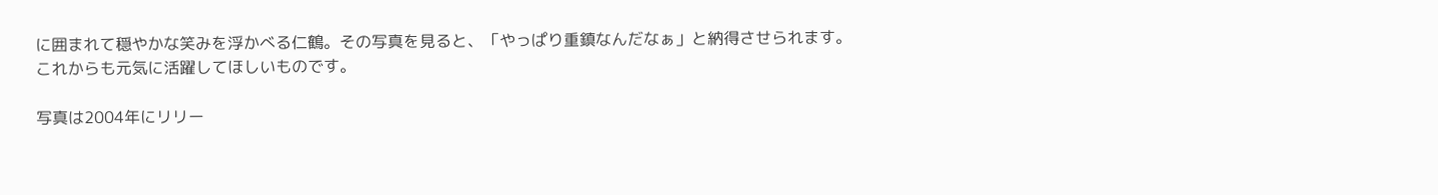に囲まれて穏やかな笑みを浮かべる仁鶴。その写真を見ると、「やっぱり重鎮なんだなぁ」と納得させられます。
これからも元気に活躍してほしいものです。

写真は2004年にリリー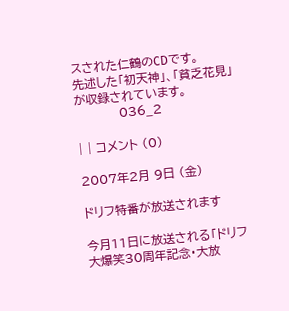スされた仁鶴のCDです。
先述した「初天神」、「貧乏花見」が収録されています。
           036_2

| | コメント (0)

2007年2月 9日 (金)

ドリフ特番が放送されます

今月11日に放送される「ドリフ大爆笑30周年記念・大放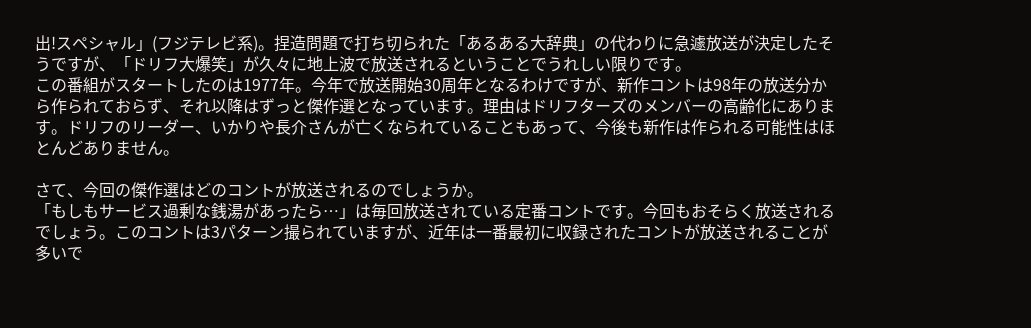出!スペシャル」(フジテレビ系)。捏造問題で打ち切られた「あるある大辞典」の代わりに急遽放送が決定したそうですが、「ドリフ大爆笑」が久々に地上波で放送されるということでうれしい限りです。
この番組がスタートしたのは1977年。今年で放送開始30周年となるわけですが、新作コントは98年の放送分から作られておらず、それ以降はずっと傑作選となっています。理由はドリフターズのメンバーの高齢化にあります。ドリフのリーダー、いかりや長介さんが亡くなられていることもあって、今後も新作は作られる可能性はほとんどありません。

さて、今回の傑作選はどのコントが放送されるのでしょうか。
「もしもサービス過剰な銭湯があったら…」は毎回放送されている定番コントです。今回もおそらく放送されるでしょう。このコントは3パターン撮られていますが、近年は一番最初に収録されたコントが放送されることが多いで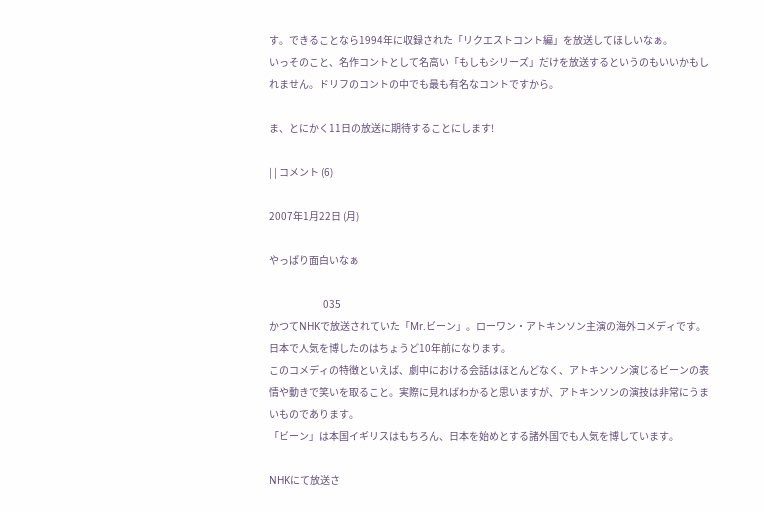す。できることなら1994年に収録された「リクエストコント編」を放送してほしいなぁ。
いっそのこと、名作コントとして名高い「もしもシリーズ」だけを放送するというのもいいかもしれません。ドリフのコントの中でも最も有名なコントですから。

ま、とにかく11日の放送に期待することにします!

| | コメント (6)

2007年1月22日 (月)

やっぱり面白いなぁ

                           035
かつてNHKで放送されていた「Mr.ビーン」。ローワン・アトキンソン主演の海外コメディです。日本で人気を博したのはちょうど10年前になります。
このコメディの特徴といえば、劇中における会話はほとんどなく、アトキンソン演じるビーンの表情や動きで笑いを取ること。実際に見ればわかると思いますが、アトキンソンの演技は非常にうまいものであります。
「ビーン」は本国イギリスはもちろん、日本を始めとする諸外国でも人気を博しています。

NHKにて放送さ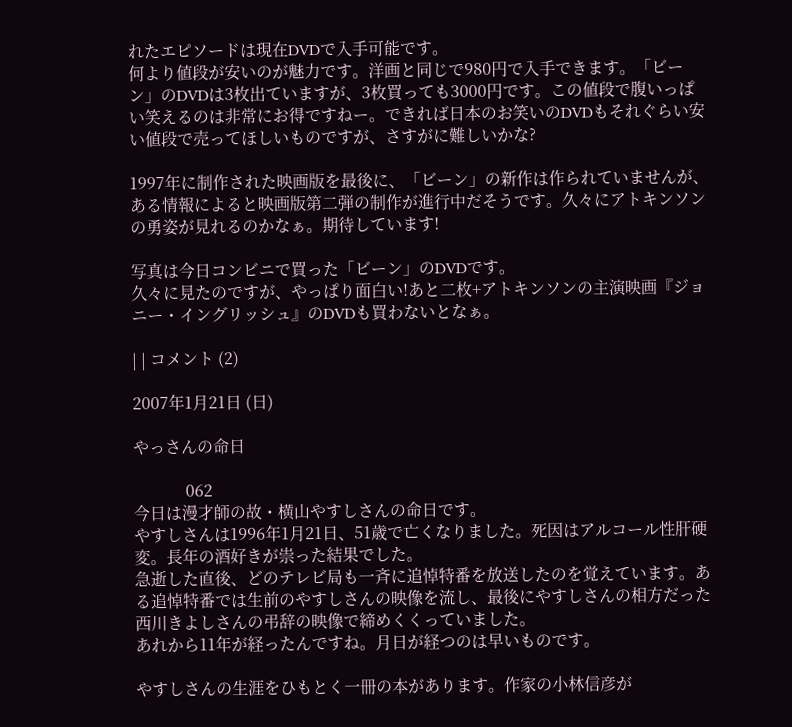れたエピソードは現在DVDで入手可能です。
何より値段が安いのが魅力です。洋画と同じで980円で入手できます。「ビーン」のDVDは3枚出ていますが、3枚買っても3000円です。この値段で腹いっぱい笑えるのは非常にお得ですねー。できれば日本のお笑いのDVDもそれぐらい安い値段で売ってほしいものですが、さすがに難しいかな?

1997年に制作された映画版を最後に、「ビーン」の新作は作られていませんが、ある情報によると映画版第二弾の制作が進行中だそうです。久々にアトキンソンの勇姿が見れるのかなぁ。期待しています!

写真は今日コンビニで買った「ビーン」のDVDです。
久々に見たのですが、やっぱり面白い!あと二枚+アトキンソンの主演映画『ジョニー・イングリッシュ』のDVDも買わないとなぁ。

| | コメント (2)

2007年1月21日 (日)

やっさんの命日

             062
今日は漫才師の故・横山やすしさんの命日です。
やすしさんは1996年1月21日、51歳で亡くなりました。死因はアルコール性肝硬変。長年の酒好きが祟った結果でした。
急逝した直後、どのテレビ局も一斉に追悼特番を放送したのを覚えています。ある追悼特番では生前のやすしさんの映像を流し、最後にやすしさんの相方だった西川きよしさんの弔辞の映像で締めくくっていました。
あれから11年が経ったんですね。月日が経つのは早いものです。

やすしさんの生涯をひもとく一冊の本があります。作家の小林信彦が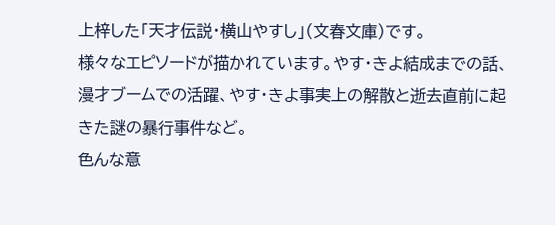上梓した「天才伝説・横山やすし」(文春文庫)です。
様々なエピソードが描かれています。やす・きよ結成までの話、漫才ブームでの活躍、やす・きよ事実上の解散と逝去直前に起きた謎の暴行事件など。
色んな意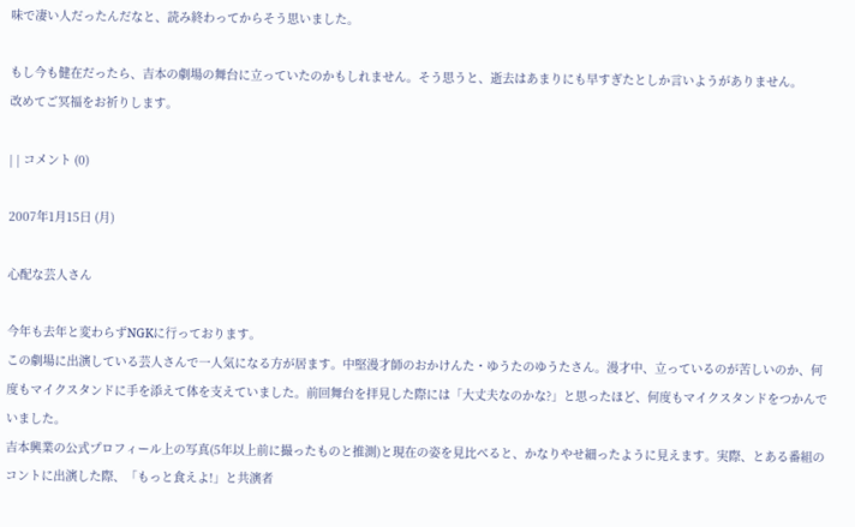味で凄い人だったんだなと、読み終わってからそう思いました。

もし今も健在だったら、吉本の劇場の舞台に立っていたのかもしれません。そう思うと、逝去はあまりにも早すぎたとしか言いようがありません。
改めてご冥福をお祈りします。

| | コメント (0)

2007年1月15日 (月)

心配な芸人さん

今年も去年と変わらずNGKに行っております。
この劇場に出演している芸人さんで一人気になる方が居ます。中堅漫才師のおかけんた・ゆうたのゆうたさん。漫才中、立っているのが苦しいのか、何度もマイクスタンドに手を添えて体を支えていました。前回舞台を拝見した際には「大丈夫なのかな?」と思ったほど、何度もマイクスタンドをつかんでいました。
吉本興業の公式プロフィール上の写真(5年以上前に撮ったものと推測)と現在の姿を見比べると、かなりやせ細ったように見えます。実際、とある番組のコントに出演した際、「もっと食えよ!」と共演者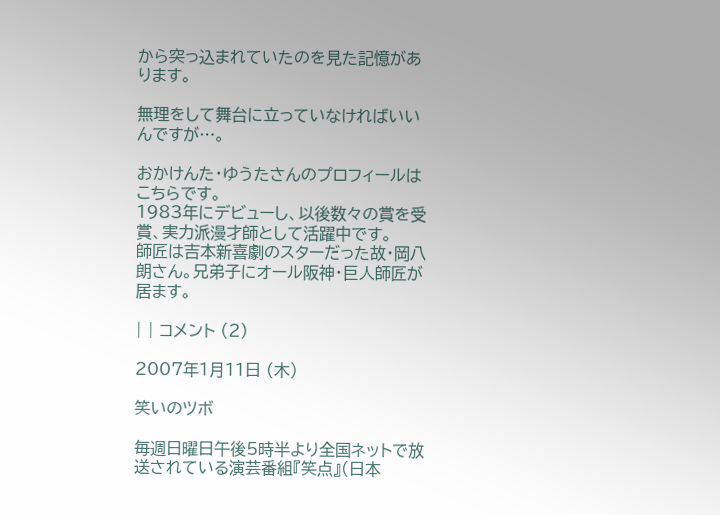から突っ込まれていたのを見た記憶があります。

無理をして舞台に立っていなければいいんですが…。

おかけんた・ゆうたさんのプロフィールはこちらです。
1983年にデビューし、以後数々の賞を受賞、実力派漫才師として活躍中です。
師匠は吉本新喜劇のスターだった故・岡八朗さん。兄弟子にオール阪神・巨人師匠が居ます。

| | コメント (2)

2007年1月11日 (木)

笑いのツボ

毎週日曜日午後5時半より全国ネットで放送されている演芸番組『笑点』(日本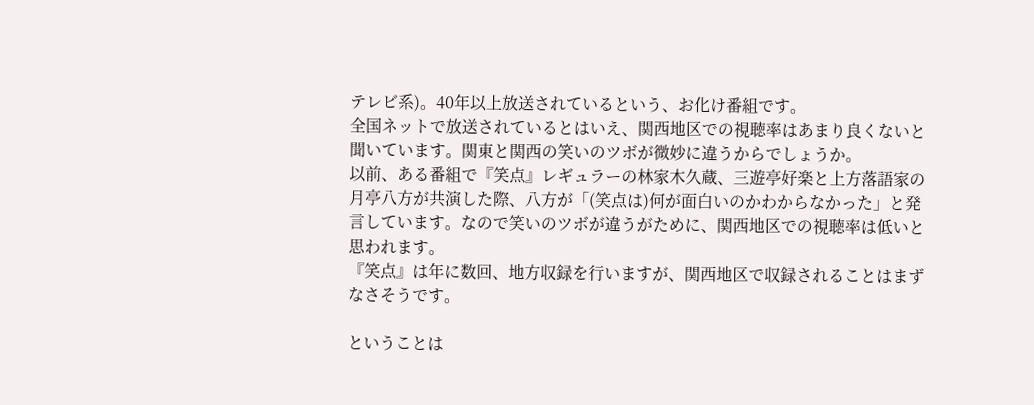テレビ系)。40年以上放送されているという、お化け番組です。
全国ネットで放送されているとはいえ、関西地区での視聴率はあまり良くないと聞いています。関東と関西の笑いのツボが微妙に違うからでしょうか。
以前、ある番組で『笑点』レギュラーの林家木久蔵、三遊亭好楽と上方落語家の月亭八方が共演した際、八方が「(笑点は)何が面白いのかわからなかった」と発言しています。なので笑いのツボが違うがために、関西地区での視聴率は低いと思われます。
『笑点』は年に数回、地方収録を行いますが、関西地区で収録されることはまずなさそうです。

ということは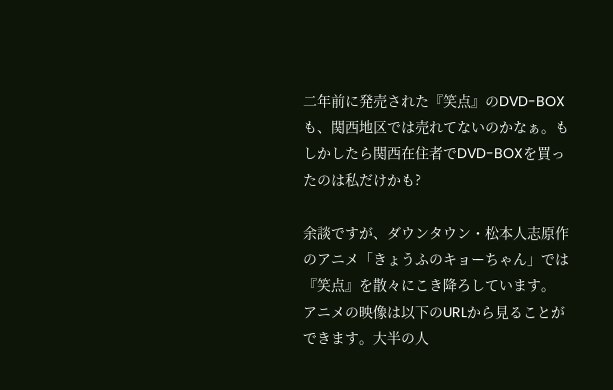二年前に発売された『笑点』のDVD-BOXも、関西地区では売れてないのかなぁ。もしかしたら関西在住者でDVD-BOXを買ったのは私だけかも?

余談ですが、ダウンタウン・松本人志原作のアニメ「きょうふのキョーちゃん」では『笑点』を散々にこき降ろしています。
アニメの映像は以下のURLから見ることができます。大半の人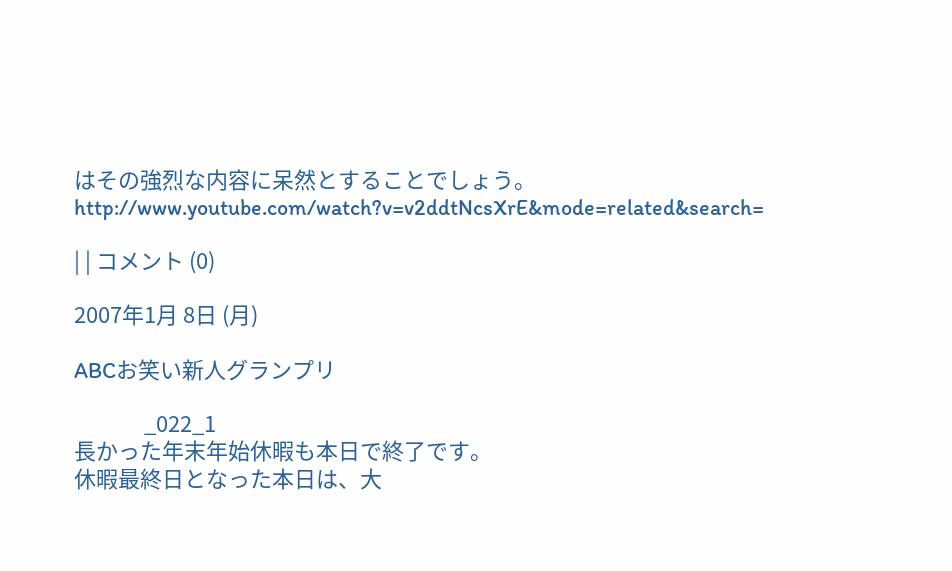はその強烈な内容に呆然とすることでしょう。
http://www.youtube.com/watch?v=v2ddtNcsXrE&mode=related&search=

| | コメント (0)

2007年1月 8日 (月)

ABCお笑い新人グランプリ

              _022_1
長かった年末年始休暇も本日で終了です。
休暇最終日となった本日は、大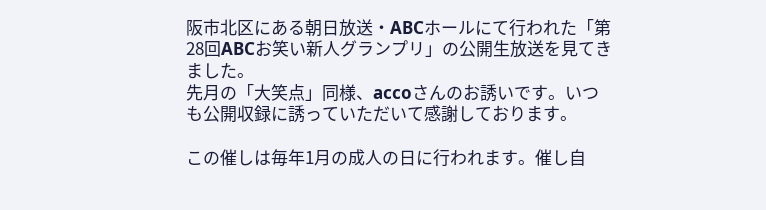阪市北区にある朝日放送・ABCホールにて行われた「第28回ABCお笑い新人グランプリ」の公開生放送を見てきました。
先月の「大笑点」同様、accoさんのお誘いです。いつも公開収録に誘っていただいて感謝しております。

この催しは毎年1月の成人の日に行われます。催し自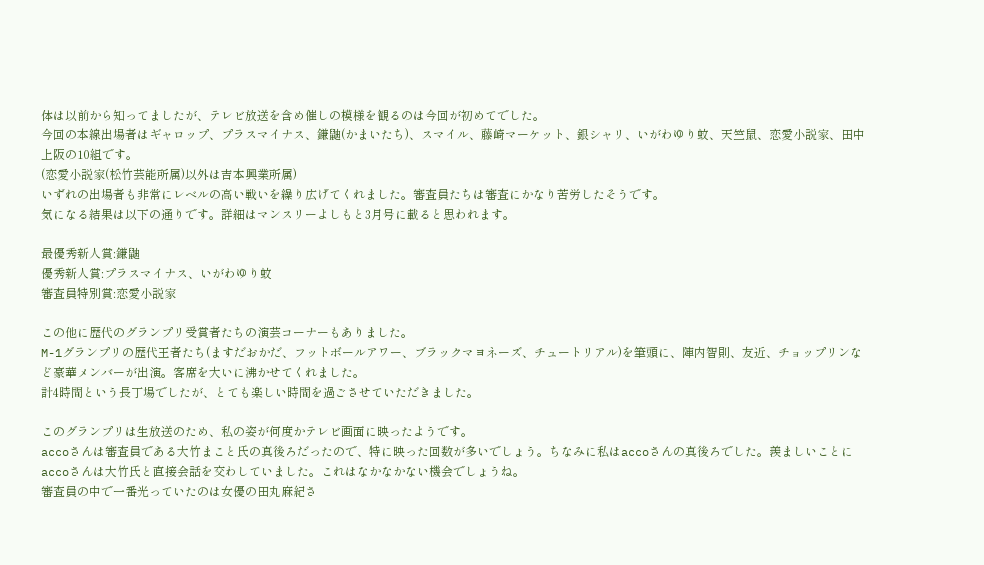体は以前から知ってましたが、テレビ放送を含め催しの模様を観るのは今回が初めてでした。
今回の本線出場者はギャロップ、プラスマイナス、鎌鼬(かまいたち)、スマイル、藤崎マーケット、銀シャリ、いがわゆり蚊、天竺鼠、恋愛小説家、田中上阪の10組です。
(恋愛小説家(松竹芸能所属)以外は吉本興業所属)
いずれの出場者も非常にレベルの高い戦いを繰り広げてくれました。審査員たちは審査にかなり苦労したそうです。
気になる結果は以下の通りです。詳細はマンスリーよしもと3月号に載ると思われます。

最優秀新人賞:鎌鼬
優秀新人賞:プラスマイナス、いがわゆり蚊
審査員特別賞:恋愛小説家

この他に歴代のグランプリ受賞者たちの演芸コーナーもありました。
M-1グランプリの歴代王者たち(ますだおかだ、フットボールアワー、ブラックマヨネーズ、チュートリアル)を筆頭に、陣内智則、友近、チョップリンなど豪華メンバーが出演。客席を大いに沸かせてくれました。
計4時間という長丁場でしたが、とても楽しい時間を過ごさせていただきました。

このグランプリは生放送のため、私の姿が何度かテレビ画面に映ったようです。
accoさんは審査員である大竹まこと氏の真後ろだったので、特に映った回数が多いでしょう。ちなみに私はaccoさんの真後ろでした。羨ましいことにaccoさんは大竹氏と直接会話を交わしていました。これはなかなかない機会でしょうね。
審査員の中で一番光っていたのは女優の田丸麻紀さ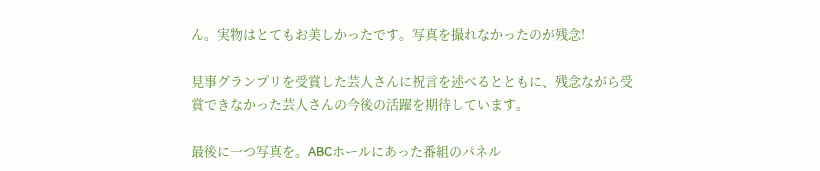ん。実物はとてもお美しかったです。写真を撮れなかったのが残念!

見事グランプリを受賞した芸人さんに祝言を述べるとともに、残念ながら受賞できなかった芸人さんの今後の活躍を期待しています。

最後に一つ写真を。ABCホールにあった番組のパネル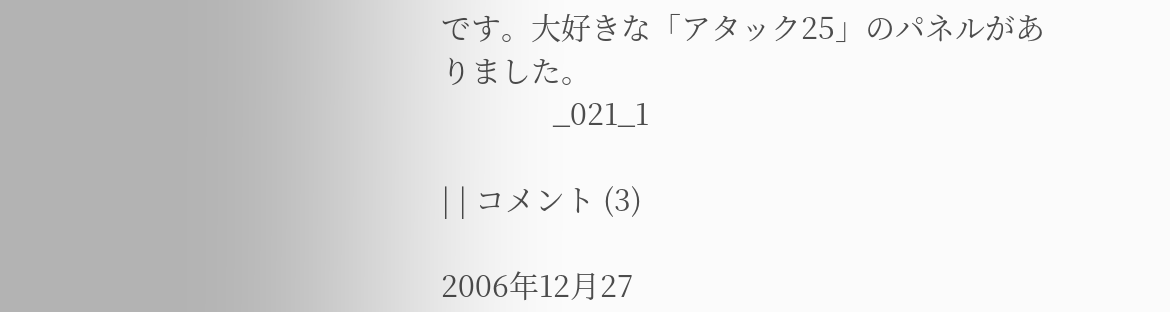です。大好きな「アタック25」のパネルがありました。
              _021_1

| | コメント (3)

2006年12月27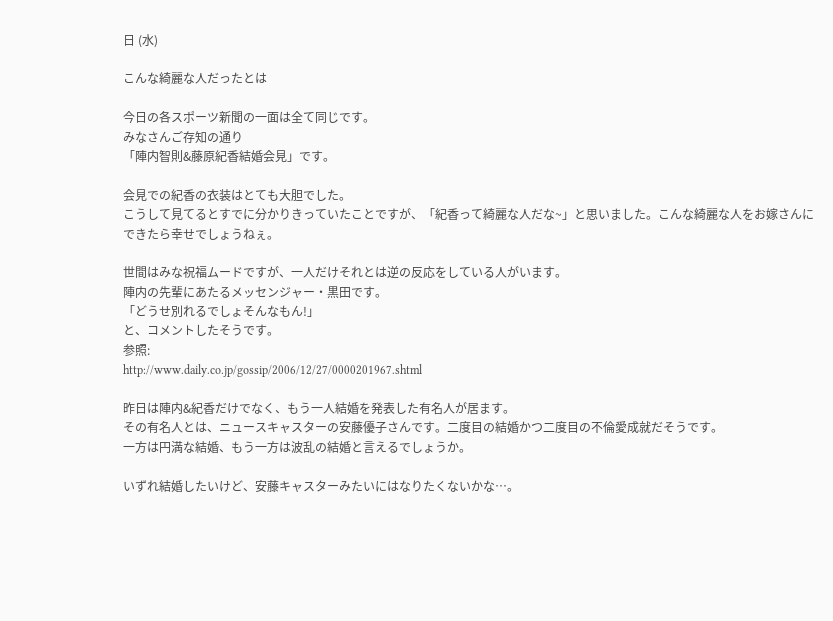日 (水)

こんな綺麗な人だったとは

今日の各スポーツ新聞の一面は全て同じです。
みなさんご存知の通り
「陣内智則&藤原紀香結婚会見」です。

会見での紀香の衣装はとても大胆でした。
こうして見てるとすでに分かりきっていたことですが、「紀香って綺麗な人だな~」と思いました。こんな綺麗な人をお嫁さんにできたら幸せでしょうねぇ。

世間はみな祝福ムードですが、一人だけそれとは逆の反応をしている人がいます。
陣内の先輩にあたるメッセンジャー・黒田です。
「どうせ別れるでしょそんなもん!」
と、コメントしたそうです。
参照:
http://www.daily.co.jp/gossip/2006/12/27/0000201967.shtml

昨日は陣内&紀香だけでなく、もう一人結婚を発表した有名人が居ます。
その有名人とは、ニュースキャスターの安藤優子さんです。二度目の結婚かつ二度目の不倫愛成就だそうです。
一方は円満な結婚、もう一方は波乱の結婚と言えるでしょうか。

いずれ結婚したいけど、安藤キャスターみたいにはなりたくないかな…。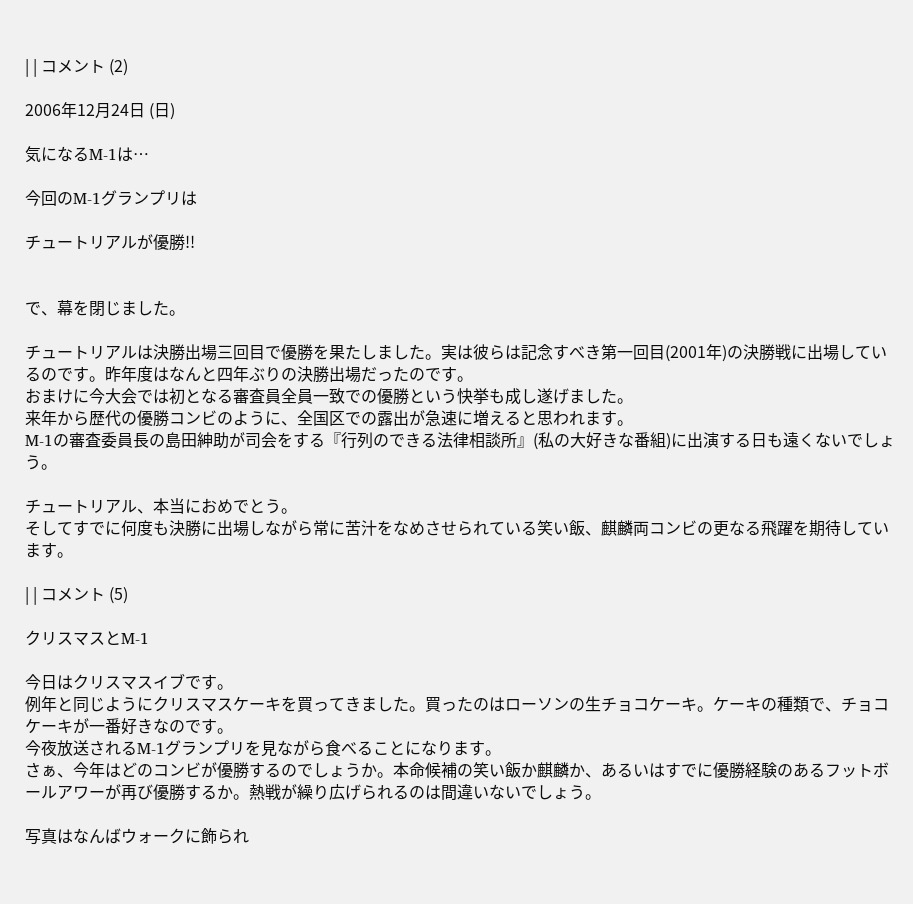| | コメント (2)

2006年12月24日 (日)

気になるM-1は…

今回のM-1グランプリは

チュートリアルが優勝!!


で、幕を閉じました。

チュートリアルは決勝出場三回目で優勝を果たしました。実は彼らは記念すべき第一回目(2001年)の決勝戦に出場しているのです。昨年度はなんと四年ぶりの決勝出場だったのです。
おまけに今大会では初となる審査員全員一致での優勝という快挙も成し遂げました。
来年から歴代の優勝コンビのように、全国区での露出が急速に増えると思われます。
M-1の審査委員長の島田紳助が司会をする『行列のできる法律相談所』(私の大好きな番組)に出演する日も遠くないでしょう。

チュートリアル、本当におめでとう。
そしてすでに何度も決勝に出場しながら常に苦汁をなめさせられている笑い飯、麒麟両コンビの更なる飛躍を期待しています。

| | コメント (5)

クリスマスとM-1

今日はクリスマスイブです。
例年と同じようにクリスマスケーキを買ってきました。買ったのはローソンの生チョコケーキ。ケーキの種類で、チョコケーキが一番好きなのです。
今夜放送されるM-1グランプリを見ながら食べることになります。
さぁ、今年はどのコンビが優勝するのでしょうか。本命候補の笑い飯か麒麟か、あるいはすでに優勝経験のあるフットボールアワーが再び優勝するか。熱戦が繰り広げられるのは間違いないでしょう。

写真はなんばウォークに飾られ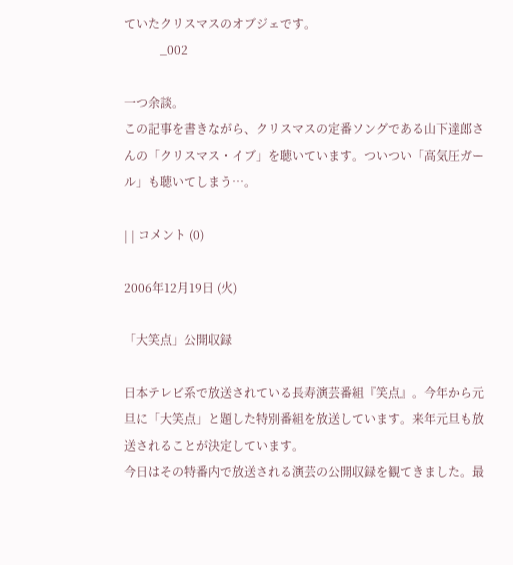ていたクリスマスのオブジェです。
            _002

一つ余談。
この記事を書きながら、クリスマスの定番ソングである山下達郎さんの「クリスマス・イブ」を聴いています。ついつい「高気圧ガール」も聴いてしまう…。

| | コメント (0)

2006年12月19日 (火)

「大笑点」公開収録

日本テレビ系で放送されている長寿演芸番組『笑点』。今年から元旦に「大笑点」と題した特別番組を放送しています。来年元旦も放送されることが決定しています。
今日はその特番内で放送される演芸の公開収録を観てきました。最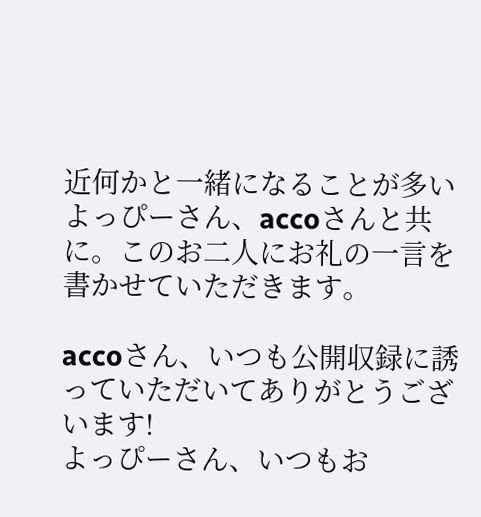近何かと一緒になることが多いよっぴーさん、accoさんと共に。このお二人にお礼の一言を書かせていただきます。

accoさん、いつも公開収録に誘っていただいてありがとうございます!
よっぴーさん、いつもお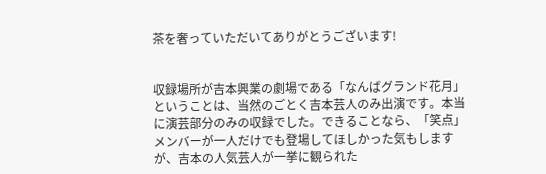茶を奢っていただいてありがとうございます!


収録場所が吉本興業の劇場である「なんばグランド花月」ということは、当然のごとく吉本芸人のみ出演です。本当に演芸部分のみの収録でした。できることなら、「笑点」メンバーが一人だけでも登場してほしかった気もしますが、吉本の人気芸人が一挙に観られた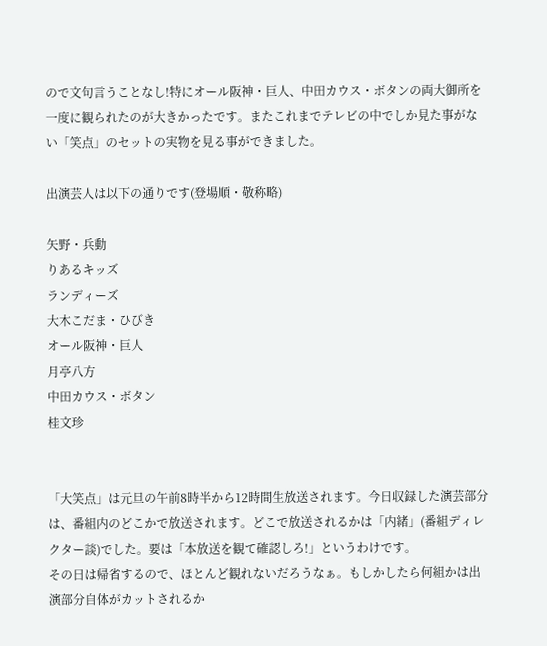ので文句言うことなし!特にオール阪神・巨人、中田カウス・ボタンの両大御所を一度に観られたのが大きかったです。またこれまでテレビの中でしか見た事がない「笑点」のセットの実物を見る事ができました。

出演芸人は以下の通りです(登場順・敬称略)

矢野・兵動
りあるキッズ
ランディーズ
大木こだま・ひびき
オール阪神・巨人
月亭八方
中田カウス・ボタン
桂文珍


「大笑点」は元旦の午前8時半から12時間生放送されます。今日収録した演芸部分は、番組内のどこかで放送されます。どこで放送されるかは「内緒」(番組ディレクター談)でした。要は「本放送を観て確認しろ!」というわけです。
その日は帰省するので、ほとんど観れないだろうなぁ。もしかしたら何組かは出演部分自体がカットされるか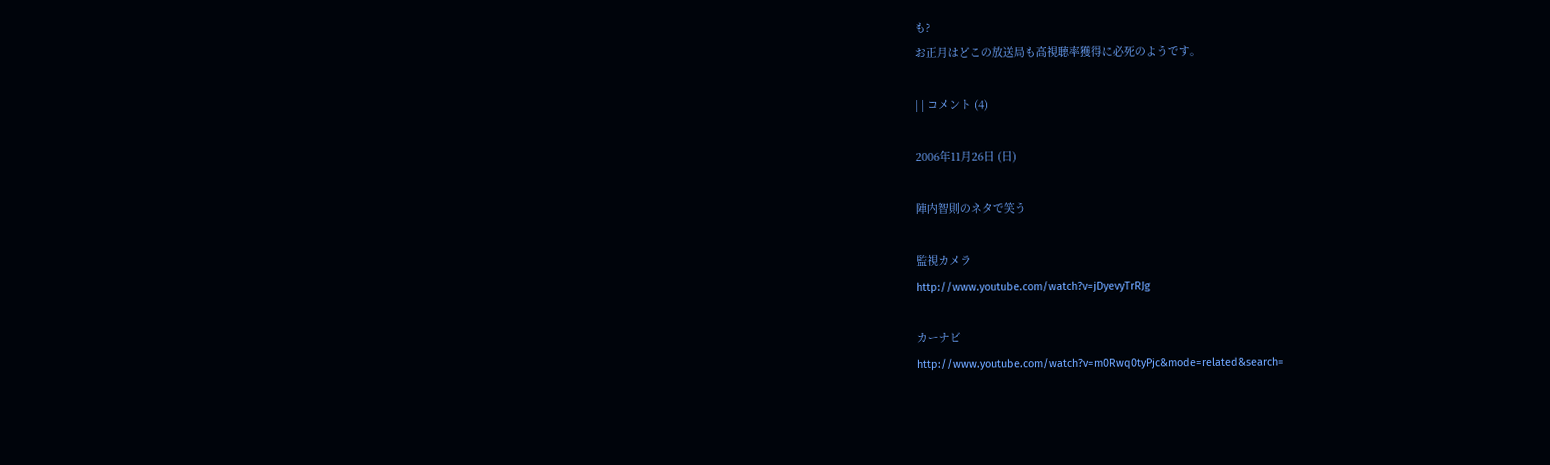も?
お正月はどこの放送局も高視聴率獲得に必死のようです。

| | コメント (4)

2006年11月26日 (日)

陣内智則のネタで笑う

監視カメラ
http://www.youtube.com/watch?v=jDyevyTrRJg

カーナビ
http://www.youtube.com/watch?v=m0Rwq0tyPjc&mode=related&search=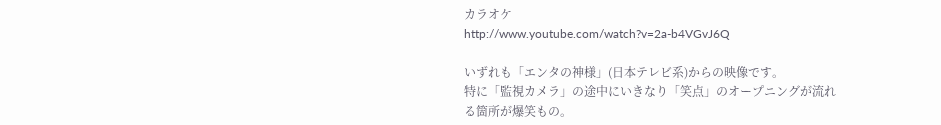カラオケ
http://www.youtube.com/watch?v=2a-b4VGvJ6Q

いずれも「エンタの神様」(日本テレビ系)からの映像です。
特に「監視カメラ」の途中にいきなり「笑点」のオープニングが流れる箇所が爆笑もの。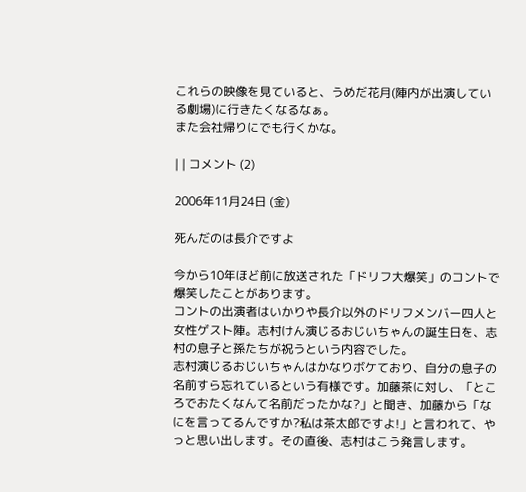これらの映像を見ていると、うめだ花月(陣内が出演している劇場)に行きたくなるなぁ。
また会社帰りにでも行くかな。

| | コメント (2)

2006年11月24日 (金)

死んだのは長介ですよ

今から10年ほど前に放送された「ドリフ大爆笑」のコントで爆笑したことがあります。
コントの出演者はいかりや長介以外のドリフメンバー四人と女性ゲスト陣。志村けん演じるおじいちゃんの誕生日を、志村の息子と孫たちが祝うという内容でした。
志村演じるおじいちゃんはかなりボケており、自分の息子の名前すら忘れているという有様です。加藤茶に対し、「ところでおたくなんて名前だったかな?」と聞き、加藤から「なにを言ってるんですか?私は茶太郎ですよ!」と言われて、やっと思い出します。その直後、志村はこう発言します。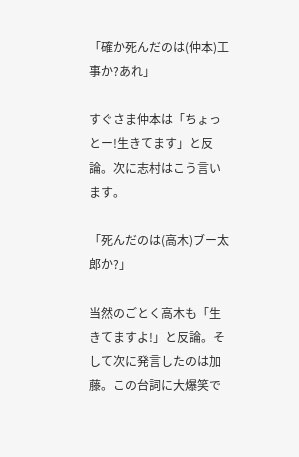「確か死んだのは(仲本)工事か?あれ」

すぐさま仲本は「ちょっとー!生きてます」と反論。次に志村はこう言います。

「死んだのは(高木)ブー太郎か?」

当然のごとく高木も「生きてますよ!」と反論。そして次に発言したのは加藤。この台詞に大爆笑で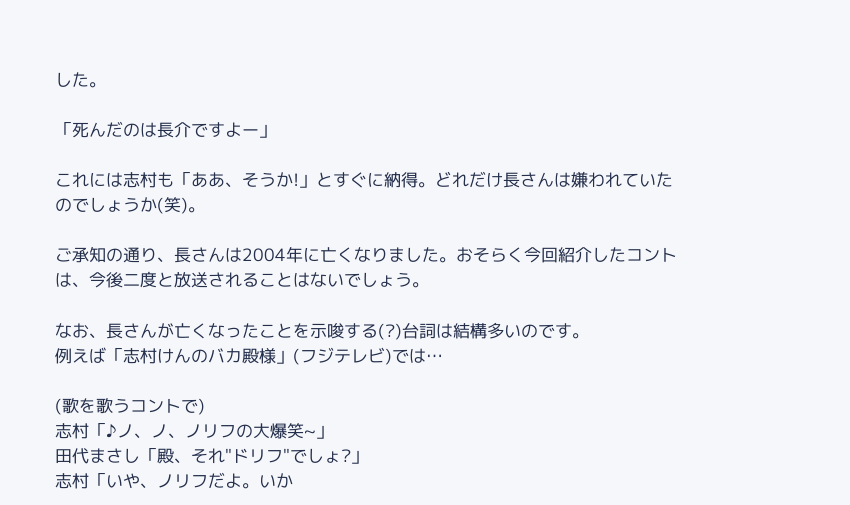した。

「死んだのは長介ですよー」

これには志村も「ああ、そうか!」とすぐに納得。どれだけ長さんは嫌われていたのでしょうか(笑)。

ご承知の通り、長さんは2004年に亡くなりました。おそらく今回紹介したコントは、今後二度と放送されることはないでしょう。

なお、長さんが亡くなったことを示唆する(?)台詞は結構多いのです。
例えば「志村けんのバカ殿様」(フジテレビ)では…

(歌を歌うコントで)
志村「♪ノ、ノ、ノリフの大爆笑~」
田代まさし「殿、それ"ドリフ"でしょ?」
志村「いや、ノリフだよ。いか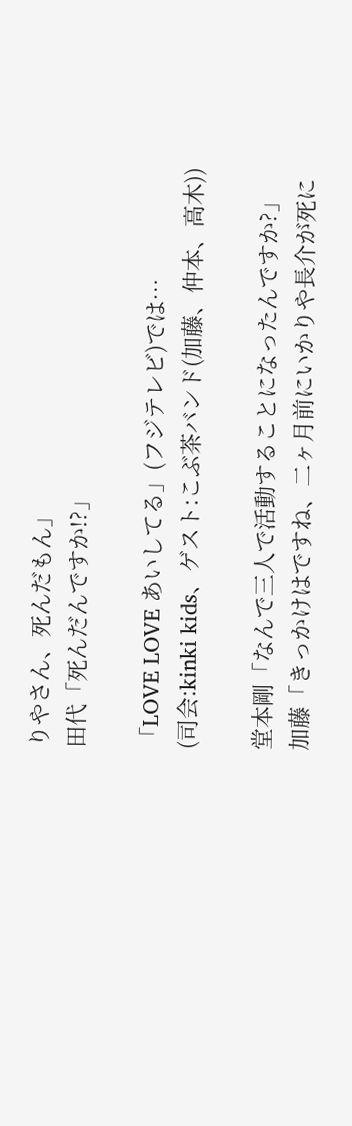りやさん、死んだもん」
田代「死んだんですか!?」

「LOVE LOVE あいしてる」(フジテレビ)では…
(司会:kinki kids、ゲスト:こぶ茶バンド(加藤、仲本、高木))

堂本剛「なんで三人で活動することになったんですか?」
加藤「きっかけはですね、二ヶ月前にいかりや長介が死に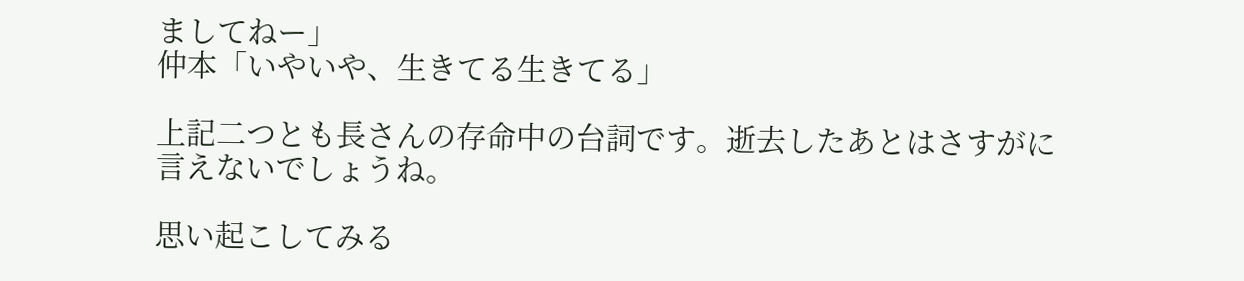ましてねー」
仲本「いやいや、生きてる生きてる」

上記二つとも長さんの存命中の台詞です。逝去したあとはさすがに言えないでしょうね。

思い起こしてみる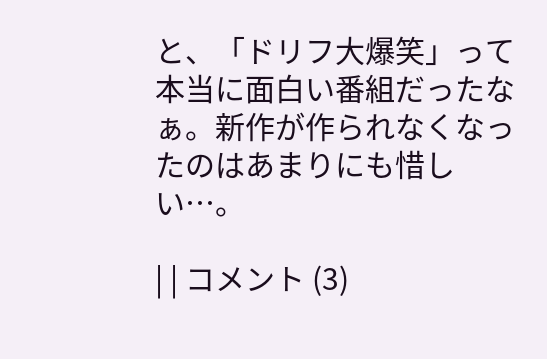と、「ドリフ大爆笑」って本当に面白い番組だったなぁ。新作が作られなくなったのはあまりにも惜しい…。

| | コメント (3)